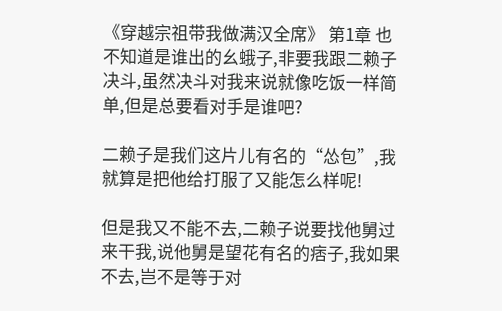《穿越宗祖带我做满汉全席》 第1章 也不知道是谁出的幺蛾子,非要我跟二赖子决斗,虽然决斗对我来说就像吃饭一样简单,但是总要看对手是谁吧?

二赖子是我们这片儿有名的“怂包”,我就算是把他给打服了又能怎么样呢!

但是我又不能不去,二赖子说要找他舅过来干我,说他舅是望花有名的痞子,我如果不去,岂不是等于对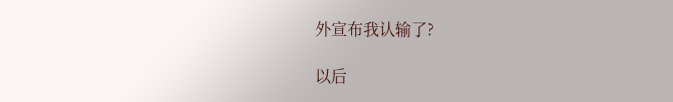外宣布我认输了?

以后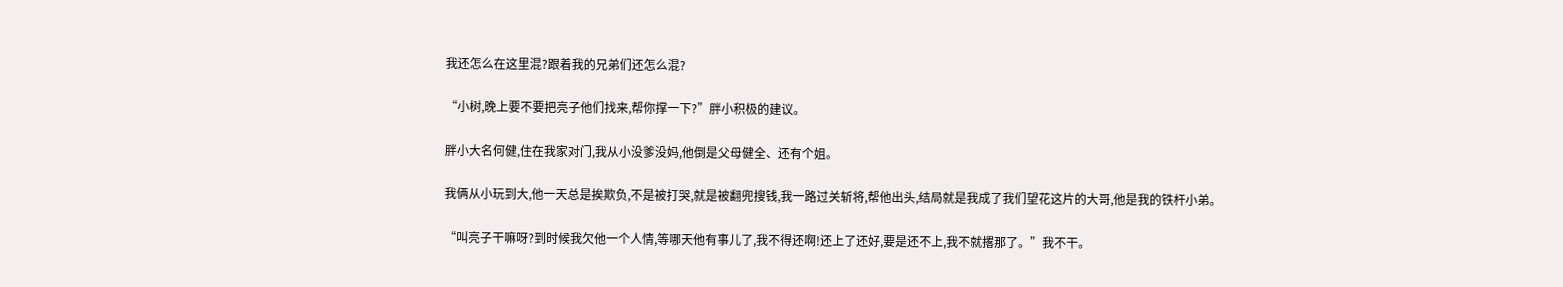我还怎么在这里混?跟着我的兄弟们还怎么混?

“小树,晚上要不要把亮子他们找来,帮你撑一下?”胖小积极的建议。

胖小大名何健,住在我家对门,我从小没爹没妈,他倒是父母健全、还有个姐。

我俩从小玩到大,他一天总是挨欺负,不是被打哭,就是被翻兜搜钱,我一路过关斩将,帮他出头,结局就是我成了我们望花这片的大哥,他是我的铁杆小弟。

“叫亮子干嘛呀?到时候我欠他一个人情,等哪天他有事儿了,我不得还啊!还上了还好,要是还不上,我不就撂那了。”我不干。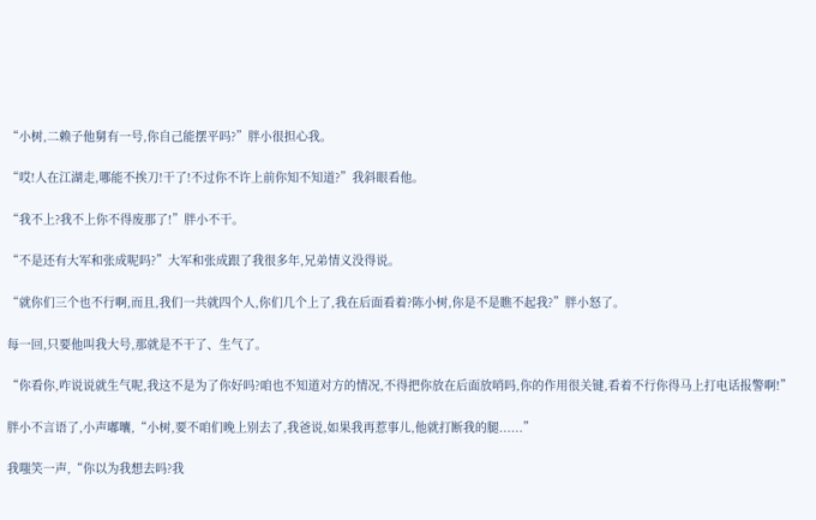“小树,二赖子他舅有一号,你自己能摆平吗?”胖小很担心我。

“哎!人在江湖走,哪能不挨刀!干了!不过你不许上前你知不知道?”我斜眼看他。

“我不上?我不上你不得废那了!”胖小不干。

“不是还有大军和张成呢吗?”大军和张成跟了我很多年,兄弟情义没得说。

“就你们三个也不行啊,而且,我们一共就四个人,你们几个上了,我在后面看着?陈小树,你是不是瞧不起我?”胖小怒了。

每一回,只要他叫我大号,那就是不干了、生气了。

“你看你,咋说说就生气呢,我这不是为了你好吗?咱也不知道对方的情况,不得把你放在后面放哨吗,你的作用很关键,看着不行你得马上打电话报警啊!”

胖小不言语了,小声嘟囔,“小树,要不咱们晚上别去了,我爸说,如果我再惹事儿,他就打断我的腿......”

我嗤笑一声,“你以为我想去吗?我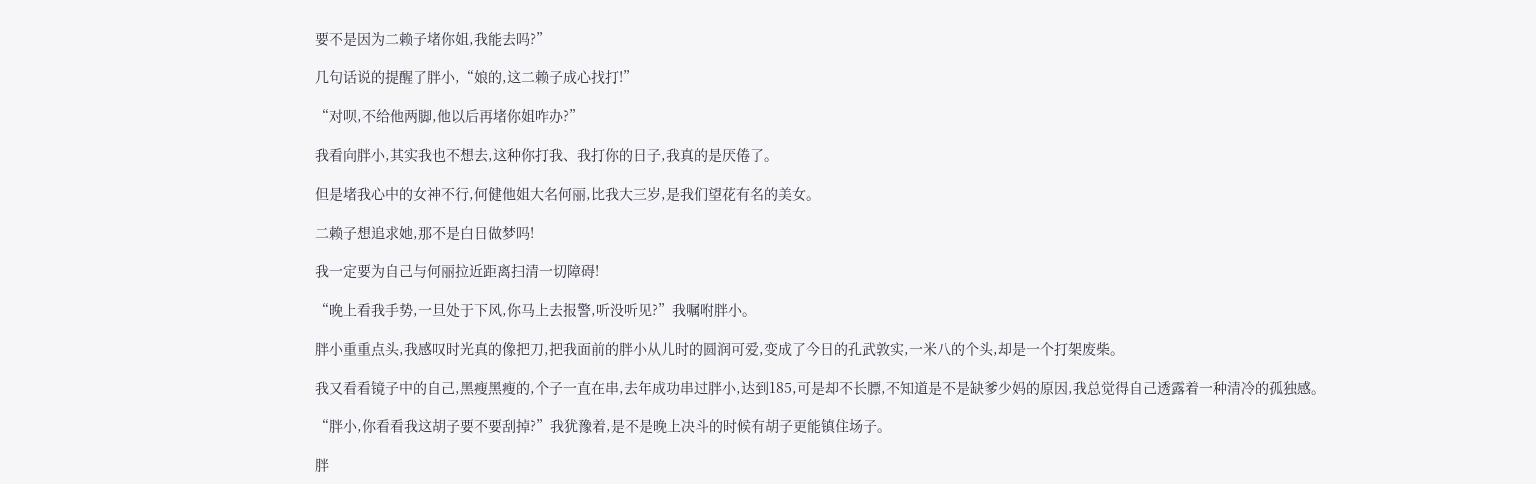要不是因为二赖子堵你姐,我能去吗?”

几句话说的提醒了胖小,“娘的,这二赖子成心找打!”

“对呗,不给他两脚,他以后再堵你姐咋办?”

我看向胖小,其实我也不想去,这种你打我、我打你的日子,我真的是厌倦了。

但是堵我心中的女神不行,何健他姐大名何丽,比我大三岁,是我们望花有名的美女。

二赖子想追求她,那不是白日做梦吗!

我一定要为自己与何丽拉近距离扫清一切障碍!

“晚上看我手势,一旦处于下风,你马上去报警,听没听见?”我嘱咐胖小。

胖小重重点头,我感叹时光真的像把刀,把我面前的胖小从儿时的圆润可爱,变成了今日的孔武敦实,一米八的个头,却是一个打架废柴。

我又看看镜子中的自己,黑瘦黑瘦的,个子一直在串,去年成功串过胖小,达到185,可是却不长膘,不知道是不是缺爹少妈的原因,我总觉得自己透露着一种清冷的孤独感。

“胖小,你看看我这胡子要不要刮掉?”我犹豫着,是不是晚上决斗的时候有胡子更能镇住场子。

胖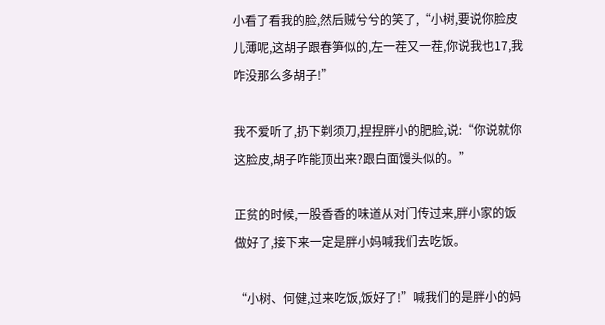小看了看我的脸,然后贼兮兮的笑了,“小树,要说你脸皮儿薄呢,这胡子跟春笋似的,左一茬又一茬,你说我也17,我咋没那么多胡子!”

我不爱听了,扔下剃须刀,捏捏胖小的肥脸,说:“你说就你这脸皮,胡子咋能顶出来?跟白面馒头似的。”

正贫的时候,一股香香的味道从对门传过来,胖小家的饭做好了,接下来一定是胖小妈喊我们去吃饭。

“小树、何健,过来吃饭,饭好了!”喊我们的是胖小的妈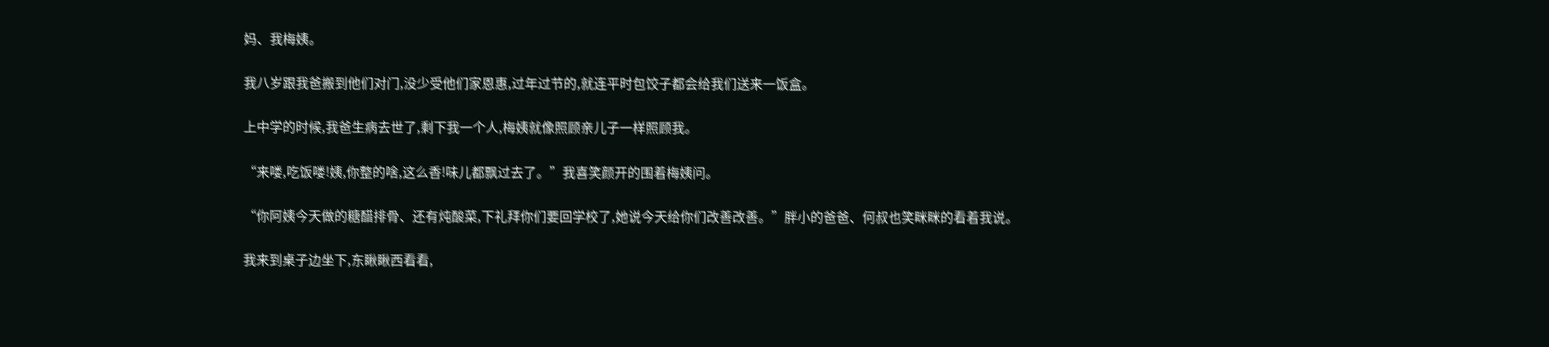妈、我梅姨。

我八岁跟我爸搬到他们对门,没少受他们家恩惠,过年过节的,就连平时包饺子都会给我们送来一饭盒。

上中学的时候,我爸生病去世了,剩下我一个人,梅姨就像照顾亲儿子一样照顾我。

“来喽,吃饭喽!姨,你整的啥,这么香!味儿都飘过去了。”我喜笑颜开的围着梅姨问。

“你阿姨今天做的糖醋排骨、还有炖酸菜,下礼拜你们要回学校了,她说今天给你们改善改善。”胖小的爸爸、何叔也笑眯眯的看着我说。

我来到桌子边坐下,东瞅瞅西看看,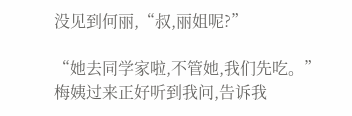没见到何丽,“叔,丽姐呢?”

“她去同学家啦,不管她,我们先吃。”梅姨过来正好听到我问,告诉我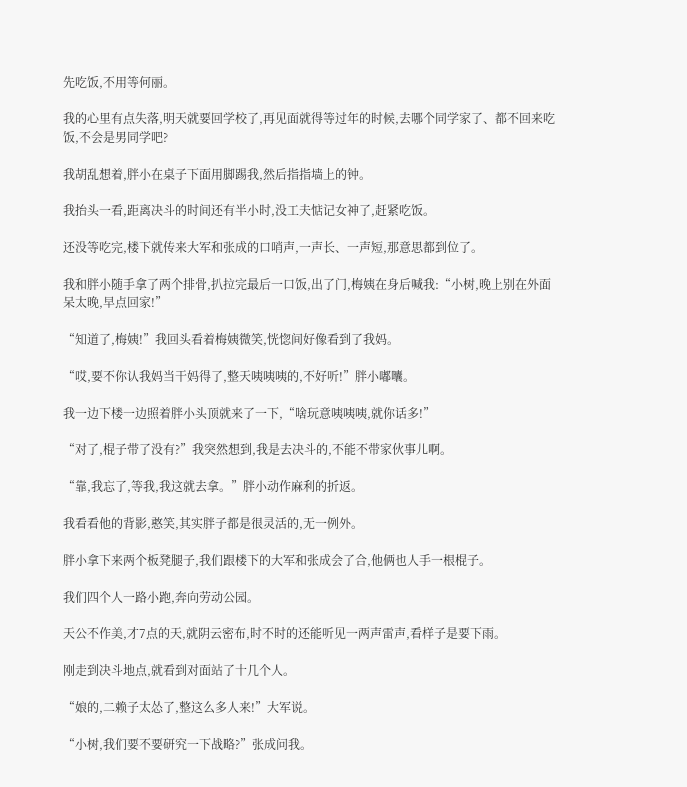先吃饭,不用等何丽。

我的心里有点失落,明天就要回学校了,再见面就得等过年的时候,去哪个同学家了、都不回来吃饭,不会是男同学吧?

我胡乱想着,胖小在桌子下面用脚踢我,然后指指墙上的钟。

我抬头一看,距离决斗的时间还有半小时,没工夫惦记女神了,赶紧吃饭。

还没等吃完,楼下就传来大军和张成的口哨声,一声长、一声短,那意思都到位了。

我和胖小随手拿了两个排骨,扒拉完最后一口饭,出了门,梅姨在身后喊我:“小树,晚上别在外面呆太晚,早点回家!”

“知道了,梅姨!”我回头看着梅姨微笑,恍惚间好像看到了我妈。

“哎,要不你认我妈当干妈得了,整天咦咦咦的,不好听!”胖小嘟囔。

我一边下楼一边照着胖小头顶就来了一下,“啥玩意咦咦咦,就你话多!”

“对了,棍子带了没有?”我突然想到,我是去决斗的,不能不带家伙事儿啊。

“靠,我忘了,等我,我这就去拿。”胖小动作麻利的折返。

我看看他的背影,憨笑,其实胖子都是很灵活的,无一例外。

胖小拿下来两个板凳腿子,我们跟楼下的大军和张成会了合,他俩也人手一根棍子。

我们四个人一路小跑,奔向劳动公园。

天公不作美,才7点的天,就阴云密布,时不时的还能听见一两声雷声,看样子是要下雨。

刚走到决斗地点,就看到对面站了十几个人。

“娘的,二赖子太怂了,整这么多人来!”大军说。

“小树,我们要不要研究一下战略?”张成问我。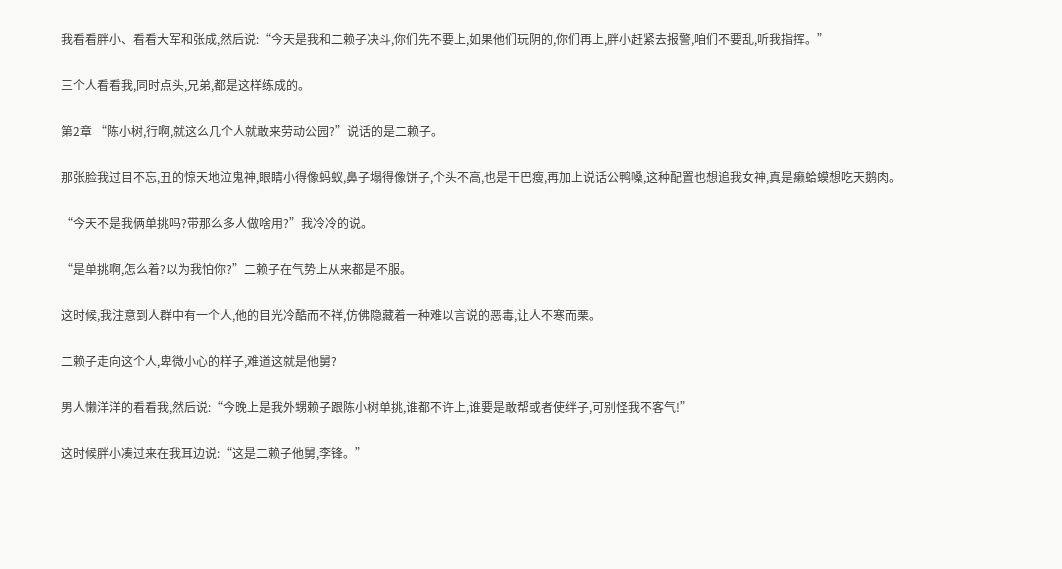我看看胖小、看看大军和张成,然后说:“今天是我和二赖子决斗,你们先不要上,如果他们玩阴的,你们再上,胖小赶紧去报警,咱们不要乱,听我指挥。”

三个人看看我,同时点头,兄弟,都是这样练成的。

第2章 “陈小树,行啊,就这么几个人就敢来劳动公园?”说话的是二赖子。

那张脸我过目不忘,丑的惊天地泣鬼神,眼睛小得像蚂蚁,鼻子塌得像饼子,个头不高,也是干巴瘦,再加上说话公鸭嗓,这种配置也想追我女神,真是癞蛤蟆想吃天鹅肉。

“今天不是我俩单挑吗?带那么多人做啥用?”我冷冷的说。

“是单挑啊,怎么着?以为我怕你?”二赖子在气势上从来都是不服。

这时候,我注意到人群中有一个人,他的目光冷酷而不祥,仿佛隐藏着一种难以言说的恶毒,让人不寒而栗。

二赖子走向这个人,卑微小心的样子,难道这就是他舅?

男人懒洋洋的看看我,然后说:“今晚上是我外甥赖子跟陈小树单挑,谁都不许上,谁要是敢帮或者使绊子,可别怪我不客气!”

这时候胖小凑过来在我耳边说:“这是二赖子他舅,李锋。”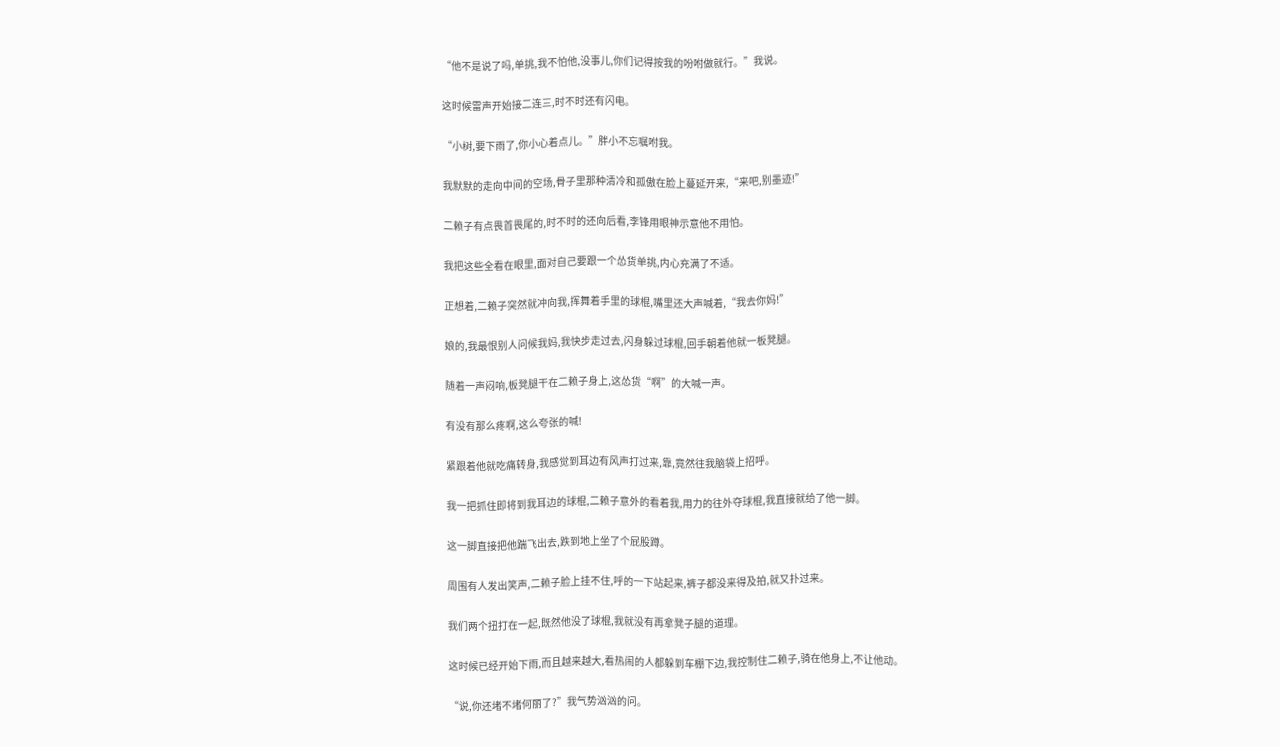“他不是说了吗,单挑,我不怕他,没事儿,你们记得按我的吩咐做就行。”我说。

这时候雷声开始接二连三,时不时还有闪电。

“小树,要下雨了,你小心着点儿。”胖小不忘嘱咐我。

我默默的走向中间的空场,骨子里那种清冷和孤傲在脸上蔓延开来,“来吧,别墨迹!”

二赖子有点畏首畏尾的,时不时的还向后看,李锋用眼神示意他不用怕。

我把这些全看在眼里,面对自己要跟一个怂货单挑,内心充满了不适。

正想着,二赖子突然就冲向我,挥舞着手里的球棍,嘴里还大声喊着,“我去你妈!”

娘的,我最恨别人问候我妈,我快步走过去,闪身躲过球棍,回手朝着他就一板凳腿。

随着一声闷响,板凳腿干在二赖子身上,这怂货“啊”的大喊一声。

有没有那么疼啊,这么夸张的喊!

紧跟着他就吃痛转身,我感觉到耳边有风声打过来,靠,竟然往我脑袋上招呼。

我一把抓住即将到我耳边的球棍,二赖子意外的看着我,用力的往外夺球棍,我直接就给了他一脚。

这一脚直接把他踹飞出去,跌到地上坐了个屁股蹲。

周围有人发出笑声,二赖子脸上挂不住,呼的一下站起来,裤子都没来得及拍,就又扑过来。

我们两个扭打在一起,既然他没了球棍,我就没有再拿凳子腿的道理。

这时候已经开始下雨,而且越来越大,看热闹的人都躲到车棚下边,我控制住二赖子,骑在他身上,不让他动。

“说,你还堵不堵何丽了?”我气势汹汹的问。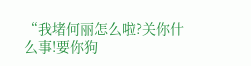“我堵何丽怎么啦?关你什么事!要你狗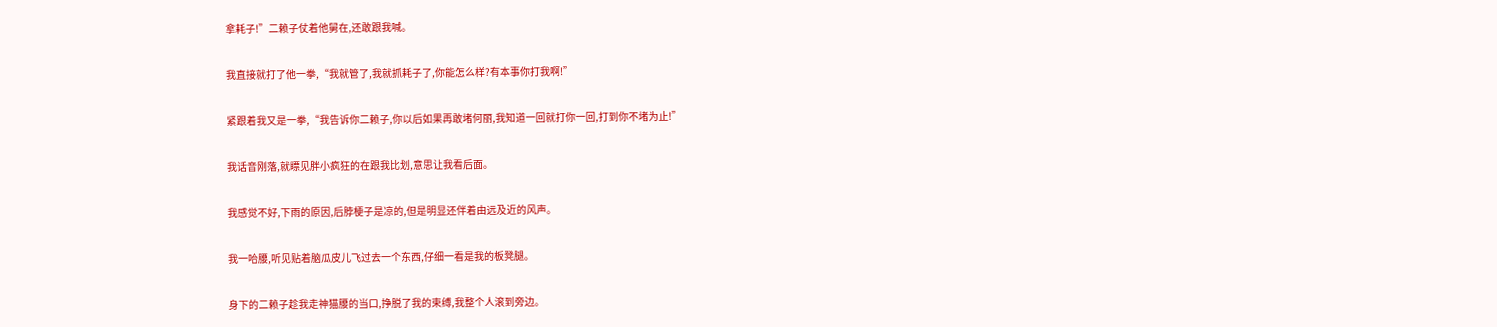拿耗子!”二赖子仗着他舅在,还敢跟我喊。

我直接就打了他一拳,“我就管了,我就抓耗子了,你能怎么样?有本事你打我啊!”

紧跟着我又是一拳,“我告诉你二赖子,你以后如果再敢堵何丽,我知道一回就打你一回,打到你不堵为止!”

我话音刚落,就瞟见胖小疯狂的在跟我比划,意思让我看后面。

我感觉不好,下雨的原因,后脖梗子是凉的,但是明显还伴着由远及近的风声。

我一哈腰,听见贴着脑瓜皮儿飞过去一个东西,仔细一看是我的板凳腿。

身下的二赖子趁我走神猫腰的当口,挣脱了我的束缚,我整个人滚到旁边。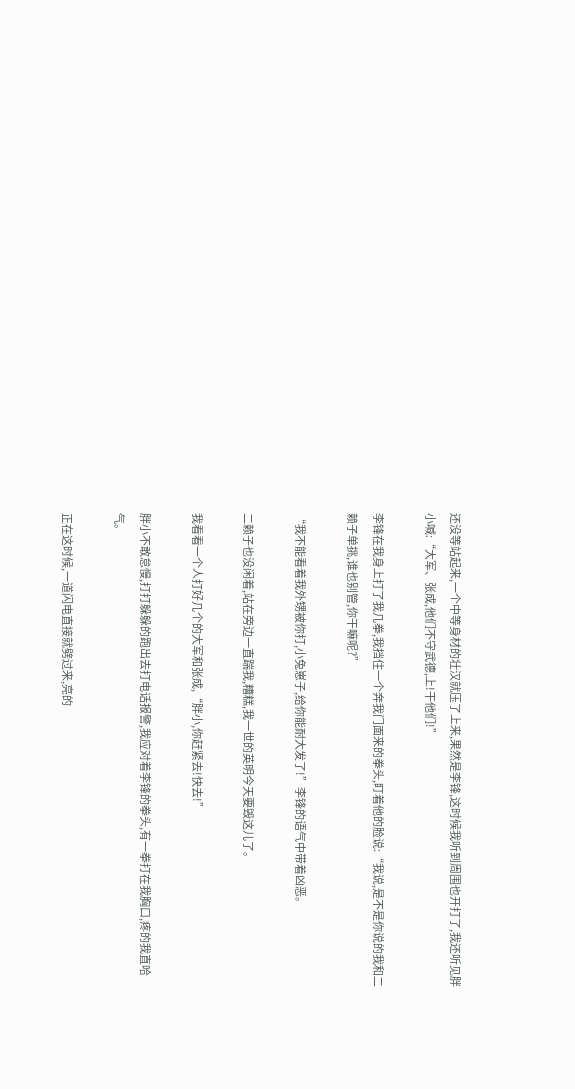还没等站起来,一个中等身材的壮汉就压了上来,果然是李锋,这时候我听到周围也开打了,我还听见胖小喊:“大军、张成,他们不守武德,上!干他们!”

李锋在我身上打了我几拳,我挡住一个奔我门面来的拳头,盯着他的脸说:“我说,是不是你说的我和二赖子单挑,谁也别管,你干嘛呢?”

“我不能看着我外甥被你打,小兔崽子,给你能耐大发了!”李锋的语气中带着凶恶。

二赖子也没闲着,站在旁边一直踹我,糟糕,我一世的英明今天要毁这儿了。

我看看一个人打好几个的大军和张成,“胖小,你赶紧去!快去!”

胖小不敢怠慢,打打躲躲的跑出去打电话报警,我应对着李锋的拳头,有一拳打在我胸口,疼的我直哈气。

正在这时候,一道闪电直接就劈过来,亮的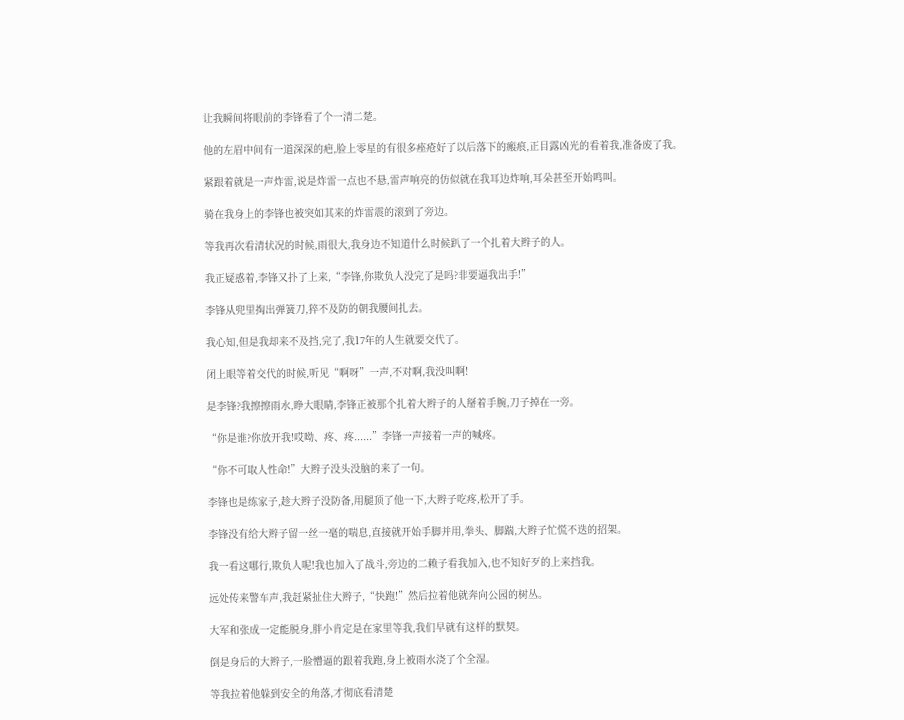让我瞬间将眼前的李锋看了个一清二楚。

他的左眉中间有一道深深的疤,脸上零星的有很多痤疮好了以后落下的瘢痕,正目露凶光的看着我,准备废了我。

紧跟着就是一声炸雷,说是炸雷一点也不悬,雷声响亮的仿似就在我耳边炸响,耳朵甚至开始鸣叫。

骑在我身上的李锋也被突如其来的炸雷震的滚到了旁边。

等我再次看清状况的时候,雨很大,我身边不知道什么时候趴了一个扎着大辫子的人。

我正疑惑着,李锋又扑了上来,“李锋,你欺负人没完了是吗?非要逼我出手!”

李锋从兜里掏出弹簧刀,猝不及防的朝我腰间扎去。

我心知,但是我却来不及挡,完了,我17年的人生就要交代了。

闭上眼等着交代的时候,听见“啊呀”一声,不对啊,我没叫啊!

是李锋?我擦擦雨水,睁大眼睛,李锋正被那个扎着大辫子的人掰着手腕,刀子掉在一旁。

“你是谁?你放开我!哎呦、疼、疼......”李锋一声接着一声的喊疼。

“你不可取人性命!”大辫子没头没脑的来了一句。

李锋也是练家子,趁大辫子没防备,用腿顶了他一下,大辫子吃疼,松开了手。

李锋没有给大辫子留一丝一毫的喘息,直接就开始手脚并用,拳头、脚踹,大辫子忙慌不迭的招架。

我一看这哪行,欺负人呢!我也加入了战斗,旁边的二赖子看我加入,也不知好歹的上来挡我。

远处传来警车声,我赶紧扯住大辫子,“快跑!”然后拉着他就奔向公园的树丛。

大军和张成一定能脱身,胖小肯定是在家里等我,我们早就有这样的默契。

倒是身后的大辫子,一脸懵逼的跟着我跑,身上被雨水浇了个全湿。

等我拉着他躲到安全的角落,才彻底看清楚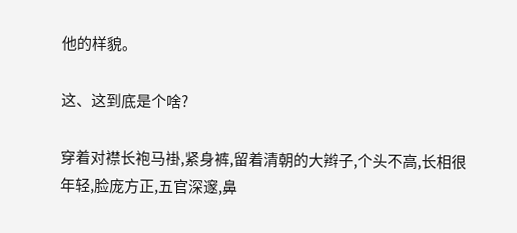他的样貌。

这、这到底是个啥?

穿着对襟长袍马褂,紧身裤,留着清朝的大辫子,个头不高,长相很年轻,脸庞方正,五官深邃,鼻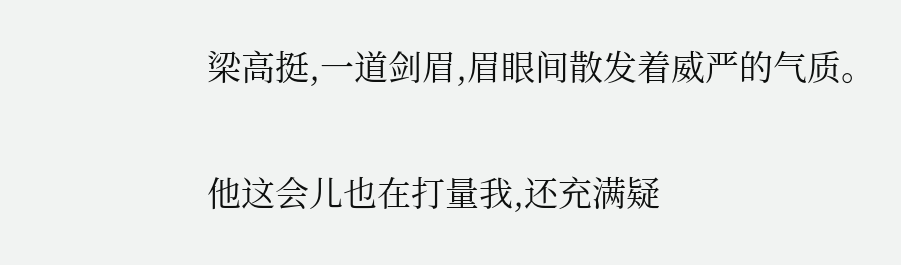梁高挺,一道剑眉,眉眼间散发着威严的气质。

他这会儿也在打量我,还充满疑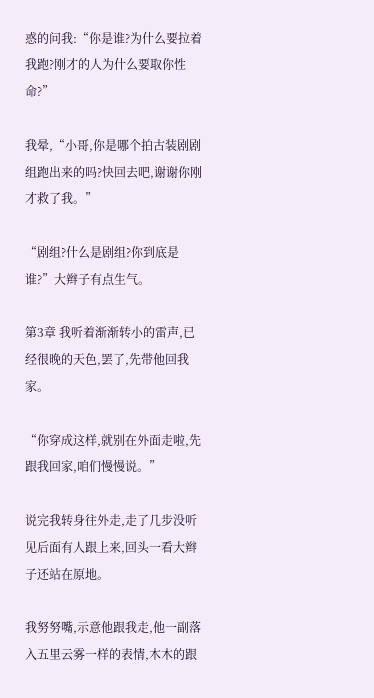惑的问我:“你是谁?为什么要拉着我跑?刚才的人为什么要取你性命?”

我晕,“小哥,你是哪个拍古装剧剧组跑出来的吗?快回去吧,谢谢你刚才救了我。”

“剧组?什么是剧组?你到底是谁?”大辫子有点生气。

第3章 我听着渐渐转小的雷声,已经很晚的天色,罢了,先带他回我家。

“你穿成这样,就别在外面走啦,先跟我回家,咱们慢慢说。”

说完我转身往外走,走了几步没听见后面有人跟上来,回头一看大辫子还站在原地。

我努努嘴,示意他跟我走,他一副落入五里云雾一样的表情,木木的跟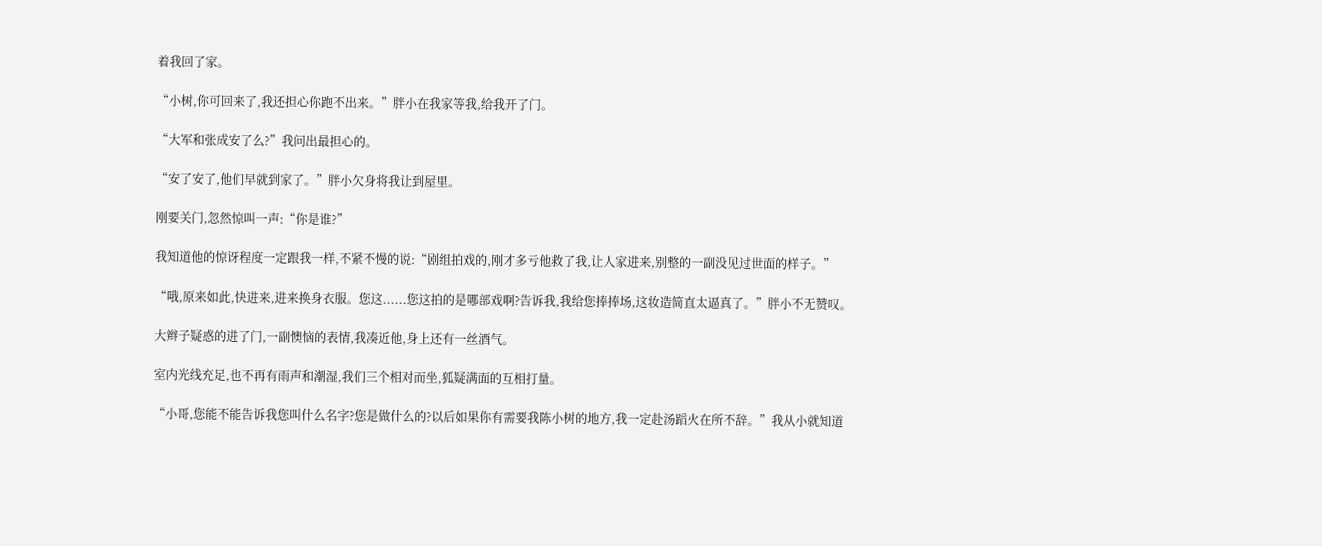着我回了家。

“小树,你可回来了,我还担心你跑不出来。”胖小在我家等我,给我开了门。

“大军和张成安了么?”我问出最担心的。

“安了安了,他们早就到家了。”胖小欠身将我让到屋里。

刚要关门,忽然惊叫一声:“你是谁?”

我知道他的惊讶程度一定跟我一样,不紧不慢的说:“剧组拍戏的,刚才多亏他救了我,让人家进来,别整的一副没见过世面的样子。”

“哦,原来如此,快进来,进来换身衣服。您这......您这拍的是哪部戏啊?告诉我,我给您捧捧场,这妆造简直太逼真了。”胖小不无赞叹。

大辫子疑惑的进了门,一副懊恼的表情,我凑近他,身上还有一丝酒气。

室内光线充足,也不再有雨声和潮湿,我们三个相对而坐,狐疑满面的互相打量。

“小哥,您能不能告诉我您叫什么名字?您是做什么的?以后如果你有需要我陈小树的地方,我一定赴汤蹈火在所不辞。”我从小就知道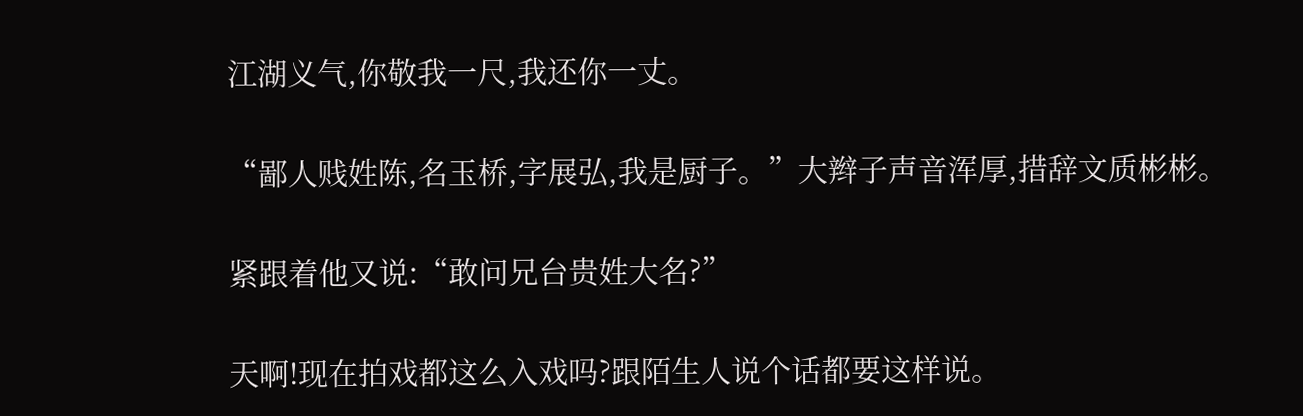江湖义气,你敬我一尺,我还你一丈。

“鄙人贱姓陈,名玉桥,字展弘,我是厨子。”大辫子声音浑厚,措辞文质彬彬。

紧跟着他又说:“敢问兄台贵姓大名?”

天啊!现在拍戏都这么入戏吗?跟陌生人说个话都要这样说。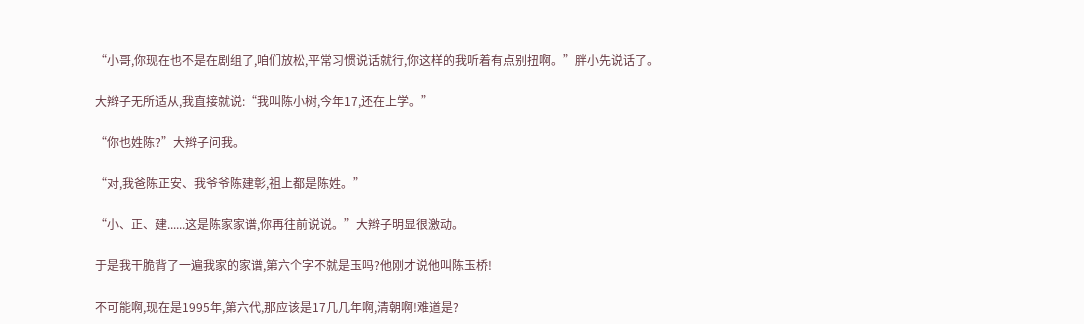“小哥,你现在也不是在剧组了,咱们放松,平常习惯说话就行,你这样的我听着有点别扭啊。”胖小先说话了。

大辫子无所适从,我直接就说:“我叫陈小树,今年17,还在上学。”

“你也姓陈?”大辫子问我。

“对,我爸陈正安、我爷爷陈建彰,祖上都是陈姓。”

“小、正、建......这是陈家家谱,你再往前说说。”大辫子明显很激动。

于是我干脆背了一遍我家的家谱,第六个字不就是玉吗?他刚才说他叫陈玉桥!

不可能啊,现在是1995年,第六代,那应该是17几几年啊,清朝啊!难道是?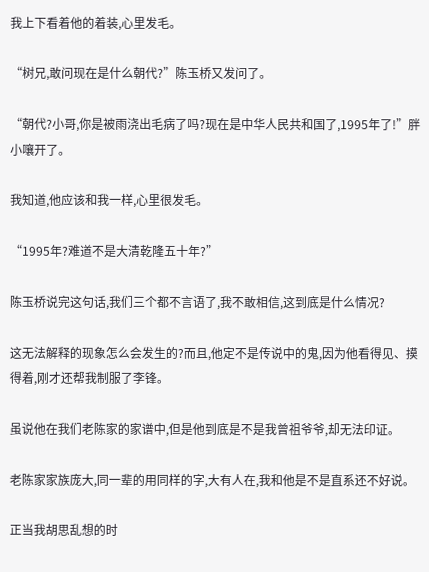我上下看着他的着装,心里发毛。

“树兄,敢问现在是什么朝代?”陈玉桥又发问了。

“朝代?小哥,你是被雨浇出毛病了吗?现在是中华人民共和国了,1995年了!”胖小嚷开了。

我知道,他应该和我一样,心里很发毛。

“1995年?难道不是大清乾隆五十年?”

陈玉桥说完这句话,我们三个都不言语了,我不敢相信,这到底是什么情况?

这无法解释的现象怎么会发生的?而且,他定不是传说中的鬼,因为他看得见、摸得着,刚才还帮我制服了李锋。

虽说他在我们老陈家的家谱中,但是他到底是不是我曾祖爷爷,却无法印证。

老陈家家族庞大,同一辈的用同样的字,大有人在,我和他是不是直系还不好说。

正当我胡思乱想的时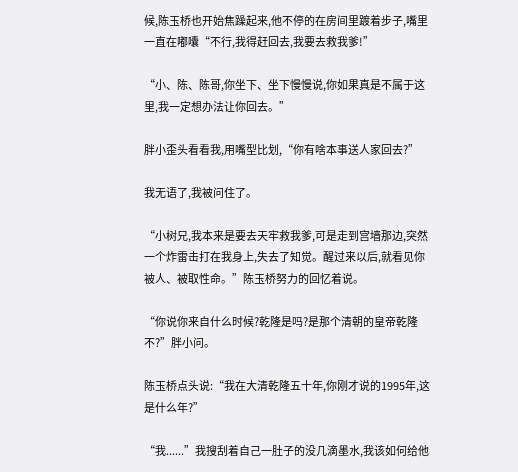候,陈玉桥也开始焦躁起来,他不停的在房间里踱着步子,嘴里一直在嘟囔“不行,我得赶回去,我要去救我爹!”

“小、陈、陈哥,你坐下、坐下慢慢说,你如果真是不属于这里,我一定想办法让你回去。”

胖小歪头看看我,用嘴型比划,“你有啥本事送人家回去?”

我无语了,我被问住了。

“小树兄,我本来是要去天牢救我爹,可是走到宫墙那边,突然一个炸雷击打在我身上,失去了知觉。醒过来以后,就看见你被人、被取性命。”陈玉桥努力的回忆着说。

“你说你来自什么时候?乾隆是吗?是那个清朝的皇帝乾隆不?”胖小问。

陈玉桥点头说:“我在大清乾隆五十年,你刚才说的1995年,这是什么年?”

“我......”我搜刮着自己一肚子的没几滴墨水,我该如何给他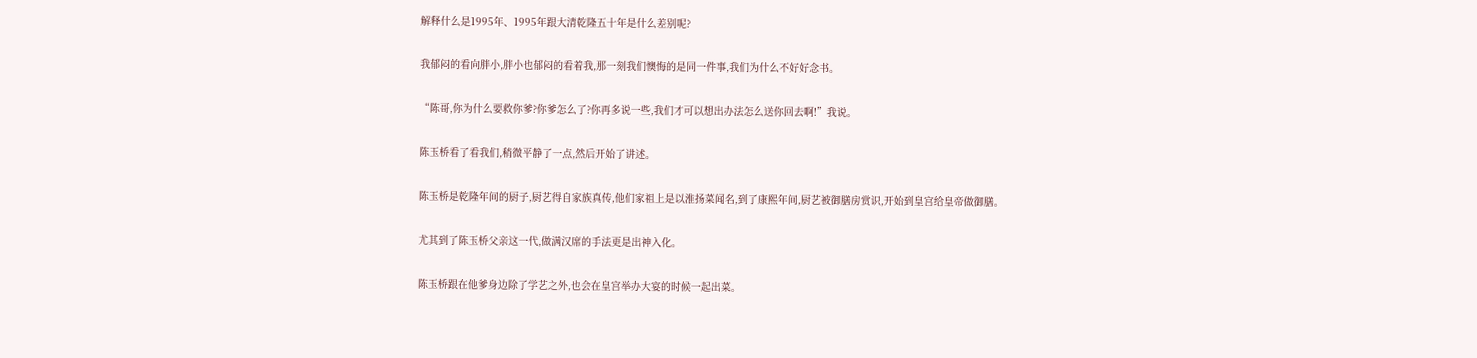解释什么是1995年、1995年跟大清乾隆五十年是什么差别呢?

我郁闷的看向胖小,胖小也郁闷的看着我,那一刻我们懊悔的是同一件事,我们为什么不好好念书。

“陈哥,你为什么要救你爹?你爹怎么了?你再多说一些,我们才可以想出办法怎么送你回去啊!”我说。

陈玉桥看了看我们,稍微平静了一点,然后开始了讲述。

陈玉桥是乾隆年间的厨子,厨艺得自家族真传,他们家祖上是以淮扬菜闻名,到了康熙年间,厨艺被御膳房赏识,开始到皇宫给皇帝做御膳。

尤其到了陈玉桥父亲这一代,做满汉席的手法更是出神入化。

陈玉桥跟在他爹身边除了学艺之外,也会在皇宫举办大宴的时候一起出菜。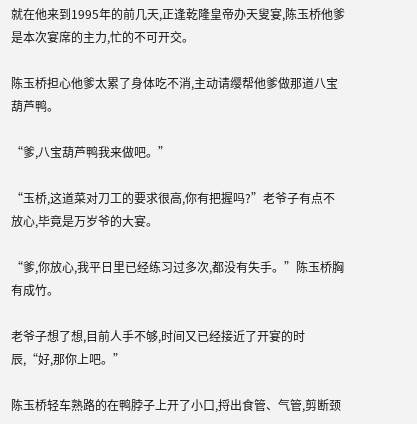就在他来到1995年的前几天,正逢乾隆皇帝办天叟宴,陈玉桥他爹是本次宴席的主力,忙的不可开交。

陈玉桥担心他爹太累了身体吃不消,主动请缨帮他爹做那道八宝葫芦鸭。

“爹,八宝葫芦鸭我来做吧。”

“玉桥,这道菜对刀工的要求很高,你有把握吗?”老爷子有点不放心,毕竟是万岁爷的大宴。

“爹,你放心,我平日里已经练习过多次,都没有失手。”陈玉桥胸有成竹。

老爷子想了想,目前人手不够,时间又已经接近了开宴的时辰,“好,那你上吧。”

陈玉桥轻车熟路的在鸭脖子上开了小口,捋出食管、气管,剪断颈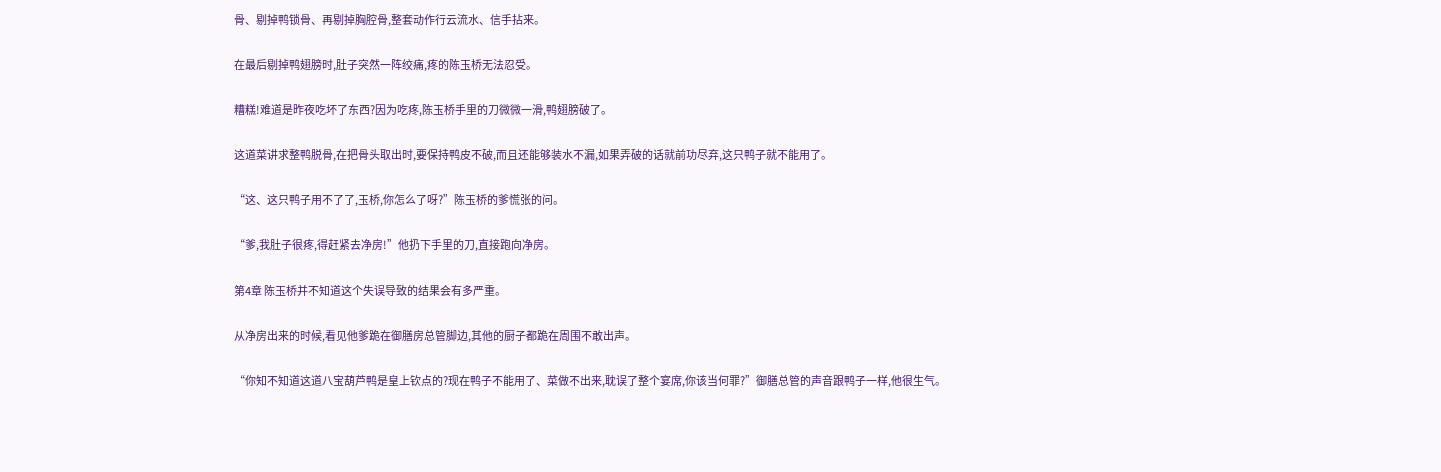骨、剔掉鸭锁骨、再剔掉胸腔骨,整套动作行云流水、信手拈来。

在最后剔掉鸭翅膀时,肚子突然一阵绞痛,疼的陈玉桥无法忍受。

糟糕!难道是昨夜吃坏了东西?因为吃疼,陈玉桥手里的刀微微一滑,鸭翅膀破了。

这道菜讲求整鸭脱骨,在把骨头取出时,要保持鸭皮不破,而且还能够装水不漏,如果弄破的话就前功尽弃,这只鸭子就不能用了。

“这、这只鸭子用不了了,玉桥,你怎么了呀?”陈玉桥的爹慌张的问。

“爹,我肚子很疼,得赶紧去净房!”他扔下手里的刀,直接跑向净房。

第4章 陈玉桥并不知道这个失误导致的结果会有多严重。

从净房出来的时候,看见他爹跪在御膳房总管脚边,其他的厨子都跪在周围不敢出声。

“你知不知道这道八宝葫芦鸭是皇上钦点的?现在鸭子不能用了、菜做不出来,耽误了整个宴席,你该当何罪?”御膳总管的声音跟鸭子一样,他很生气。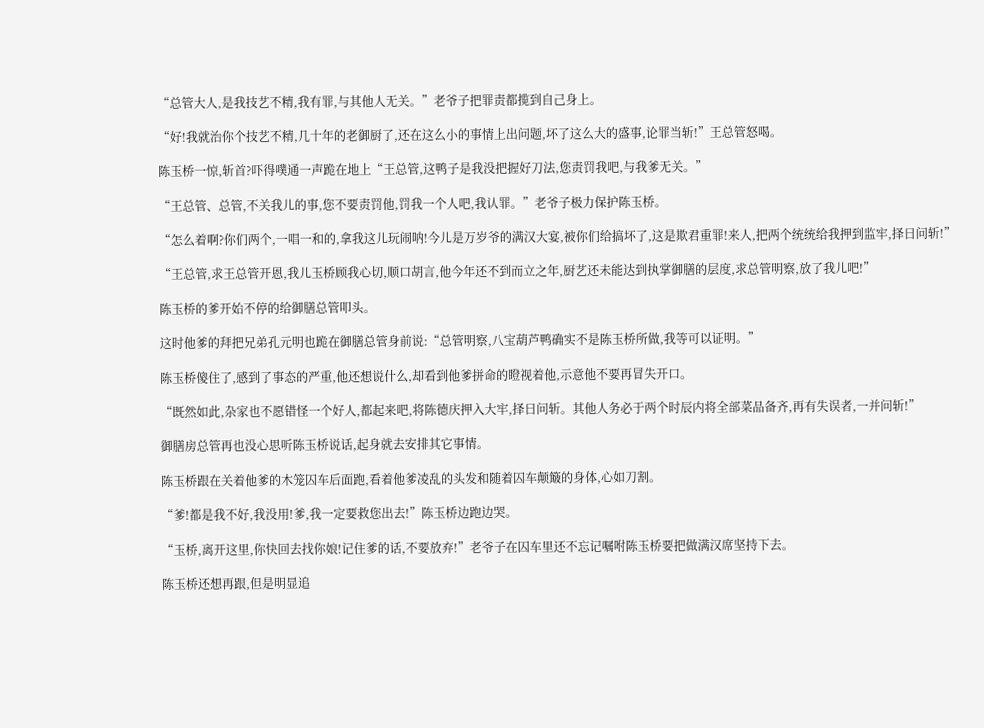“总管大人,是我技艺不精,我有罪,与其他人无关。”老爷子把罪责都揽到自己身上。

“好!我就治你个技艺不精,几十年的老御厨了,还在这么小的事情上出问题,坏了这么大的盛事,论罪当斩!”王总管怒喝。

陈玉桥一惊,斩首?吓得噗通一声跪在地上“王总管,这鸭子是我没把握好刀法,您责罚我吧,与我爹无关。”

“王总管、总管,不关我儿的事,您不要责罚他,罚我一个人吧,我认罪。”老爷子极力保护陈玉桥。

“怎么着啊?你们两个,一唱一和的,拿我这儿玩闹呐!今儿是万岁爷的满汉大宴,被你们给搞坏了,这是欺君重罪!来人,把两个统统给我押到监牢,择日问斩!”

“王总管,求王总管开恩,我儿玉桥顾我心切,顺口胡言,他今年还不到而立之年,厨艺还未能达到执掌御膳的层度,求总管明察,放了我儿吧!”

陈玉桥的爹开始不停的给御膳总管叩头。

这时他爹的拜把兄弟孔元明也跪在御膳总管身前说:“总管明察,八宝葫芦鸭确实不是陈玉桥所做,我等可以证明。”

陈玉桥傻住了,感到了事态的严重,他还想说什么,却看到他爹拼命的瞪视着他,示意他不要再冒失开口。

“既然如此,杂家也不愿错怪一个好人,都起来吧,将陈德庆押入大牢,择日问斩。其他人务必于两个时辰内将全部菜品备齐,再有失误者,一并问斩!”

御膳房总管再也没心思听陈玉桥说话,起身就去安排其它事情。

陈玉桥跟在关着他爹的木笼囚车后面跑,看着他爹凌乱的头发和随着囚车颠簸的身体,心如刀割。

“爹!都是我不好,我没用!爹,我一定要救您出去!”陈玉桥边跑边哭。

“玉桥,离开这里,你快回去找你娘!记住爹的话,不要放弃!”老爷子在囚车里还不忘记嘱咐陈玉桥要把做满汉席坚持下去。

陈玉桥还想再跟,但是明显追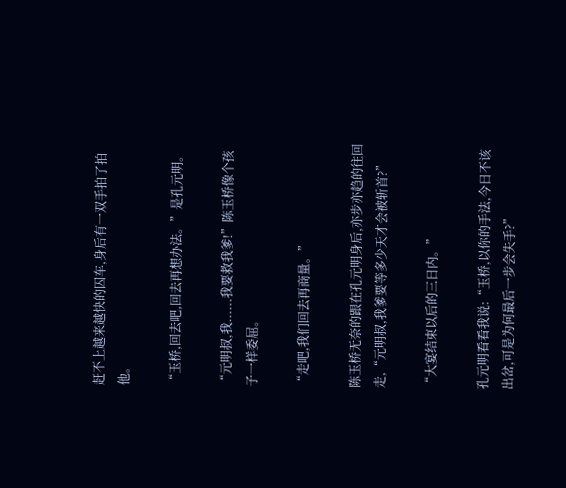赶不上越来越快的囚车,身后有一双手拍了拍他。

“玉桥,回去吧,回去再想办法。”是孔元明。

“元明叔,我......我要救我爹!”陈玉桥像个孩子一样委屈。

“走吧,我们回去再商量。”

陈玉桥无奈的跟在孔元明身后,亦步亦趋的往回走,“元明叔,我爹要等多少天才会被斩首?”

“大宴结束以后的三日内。”

孔元明看看我说:“玉桥,以你的手法,今日不该出岔,可是为何最后一步会失手?”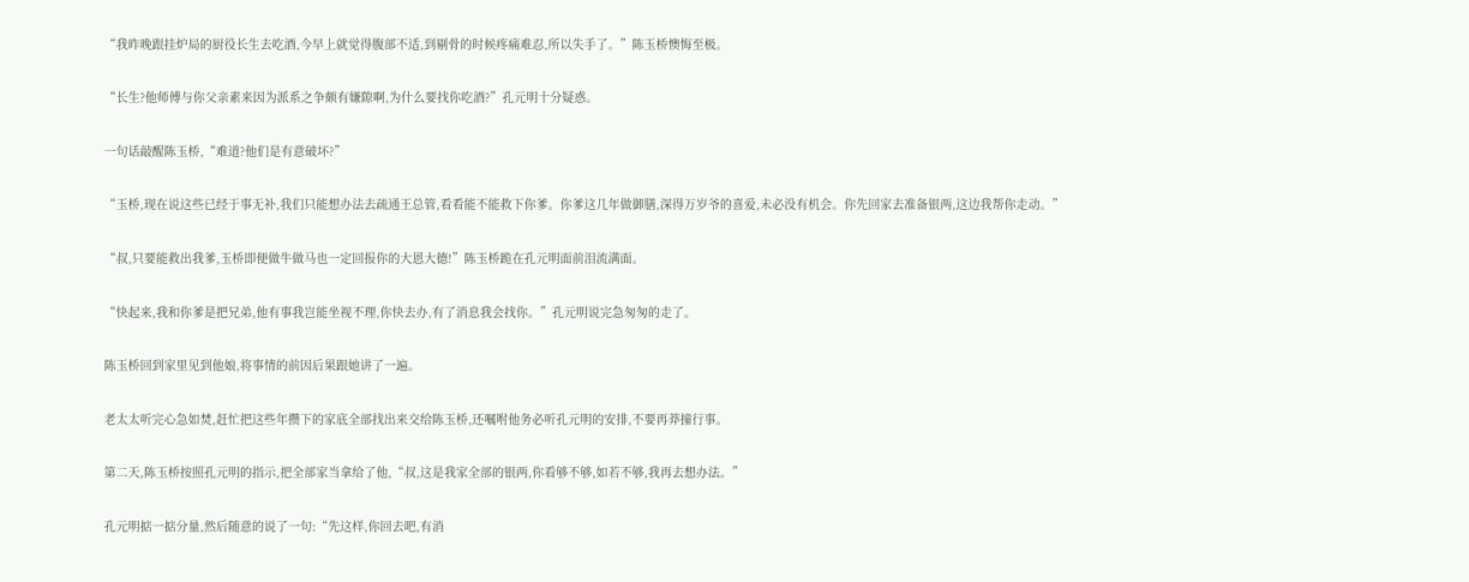“我昨晚跟挂炉局的厨役长生去吃酒,今早上就觉得腹部不适,到剔骨的时候疼痛难忍,所以失手了。”陈玉桥懊悔至极。

“长生?他师傅与你父亲素来因为派系之争颇有嫌隙啊,为什么要找你吃酒?”孔元明十分疑惑。

一句话敲醒陈玉桥,“难道?他们是有意破坏?”

“玉桥,现在说这些已经于事无补,我们只能想办法去疏通王总管,看看能不能救下你爹。你爹这几年做御膳,深得万岁爷的喜爱,未必没有机会。你先回家去准备银两,这边我帮你走动。”

“叔,只要能救出我爹,玉桥即便做牛做马也一定回报你的大恩大德!”陈玉桥跪在孔元明面前泪流满面。

“快起来,我和你爹是把兄弟,他有事我岂能坐视不理,你快去办,有了消息我会找你。”孔元明说完急匆匆的走了。

陈玉桥回到家里见到他娘,将事情的前因后果跟她讲了一遍。

老太太听完心急如焚,赶忙把这些年攒下的家底全部找出来交给陈玉桥,还嘱咐他务必听孔元明的安排,不要再莽撞行事。

第二天,陈玉桥按照孔元明的指示,把全部家当拿给了他,“叔,这是我家全部的银两,你看够不够,如若不够,我再去想办法。”

孔元明掂一掂分量,然后随意的说了一句:“先这样,你回去吧,有消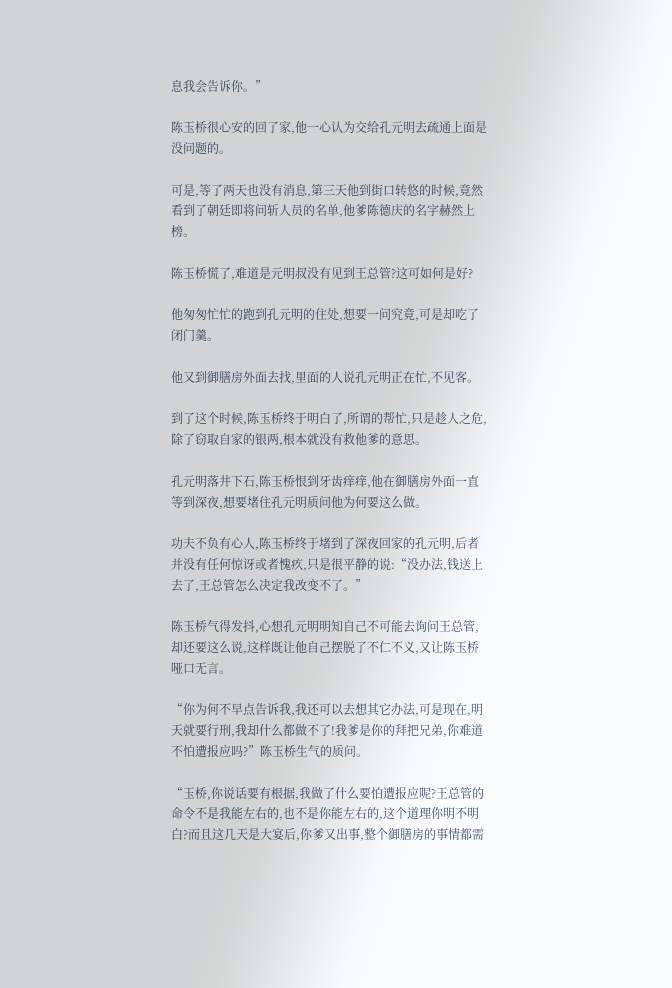息我会告诉你。”

陈玉桥很心安的回了家,他一心认为交给孔元明去疏通上面是没问题的。

可是,等了两天也没有消息,第三天他到街口转悠的时候,竟然看到了朝廷即将问斩人员的名单,他爹陈德庆的名字赫然上榜。

陈玉桥慌了,难道是元明叔没有见到王总管?这可如何是好?

他匆匆忙忙的跑到孔元明的住处,想要一问究竟,可是却吃了闭门羹。

他又到御膳房外面去找,里面的人说孔元明正在忙,不见客。

到了这个时候,陈玉桥终于明白了,所谓的帮忙,只是趁人之危,除了窃取自家的银两,根本就没有救他爹的意思。

孔元明落井下石,陈玉桥恨到牙齿痒痒,他在御膳房外面一直等到深夜,想要堵住孔元明质问他为何要这么做。

功夫不负有心人,陈玉桥终于堵到了深夜回家的孔元明,后者并没有任何惊讶或者愧疚,只是很平静的说:“没办法,钱送上去了,王总管怎么决定我改变不了。”

陈玉桥气得发抖,心想孔元明明知自己不可能去询问王总管,却还要这么说,这样既让他自己摆脱了不仁不义,又让陈玉桥哑口无言。

“你为何不早点告诉我,我还可以去想其它办法,可是现在,明天就要行刑,我却什么都做不了!我爹是你的拜把兄弟,你难道不怕遭报应吗?”陈玉桥生气的质问。

“玉桥,你说话要有根据,我做了什么要怕遭报应呢?王总管的命令不是我能左右的,也不是你能左右的,这个道理你明不明白?而且这几天是大宴后,你爹又出事,整个御膳房的事情都需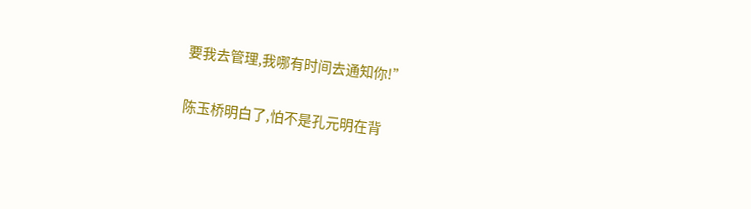要我去管理,我哪有时间去通知你!”

陈玉桥明白了,怕不是孔元明在背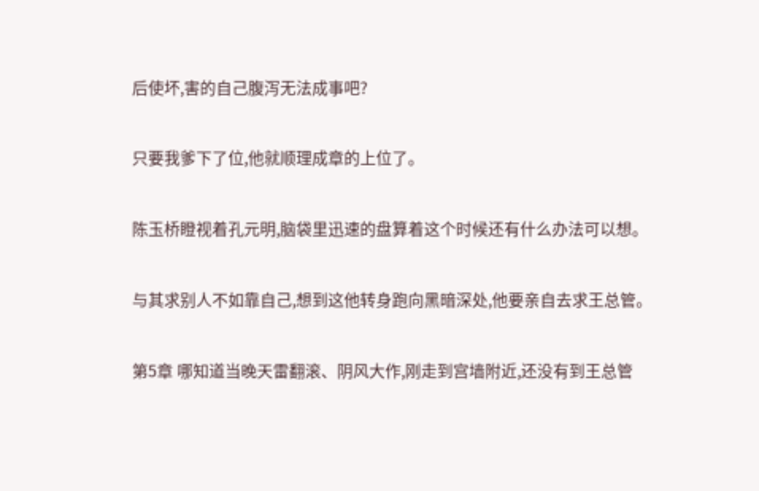后使坏,害的自己腹泻无法成事吧?

只要我爹下了位,他就顺理成章的上位了。

陈玉桥瞪视着孔元明,脑袋里迅速的盘算着这个时候还有什么办法可以想。

与其求别人不如靠自己,想到这他转身跑向黑暗深处,他要亲自去求王总管。

第5章 哪知道当晚天雷翻滚、阴风大作,刚走到宫墙附近,还没有到王总管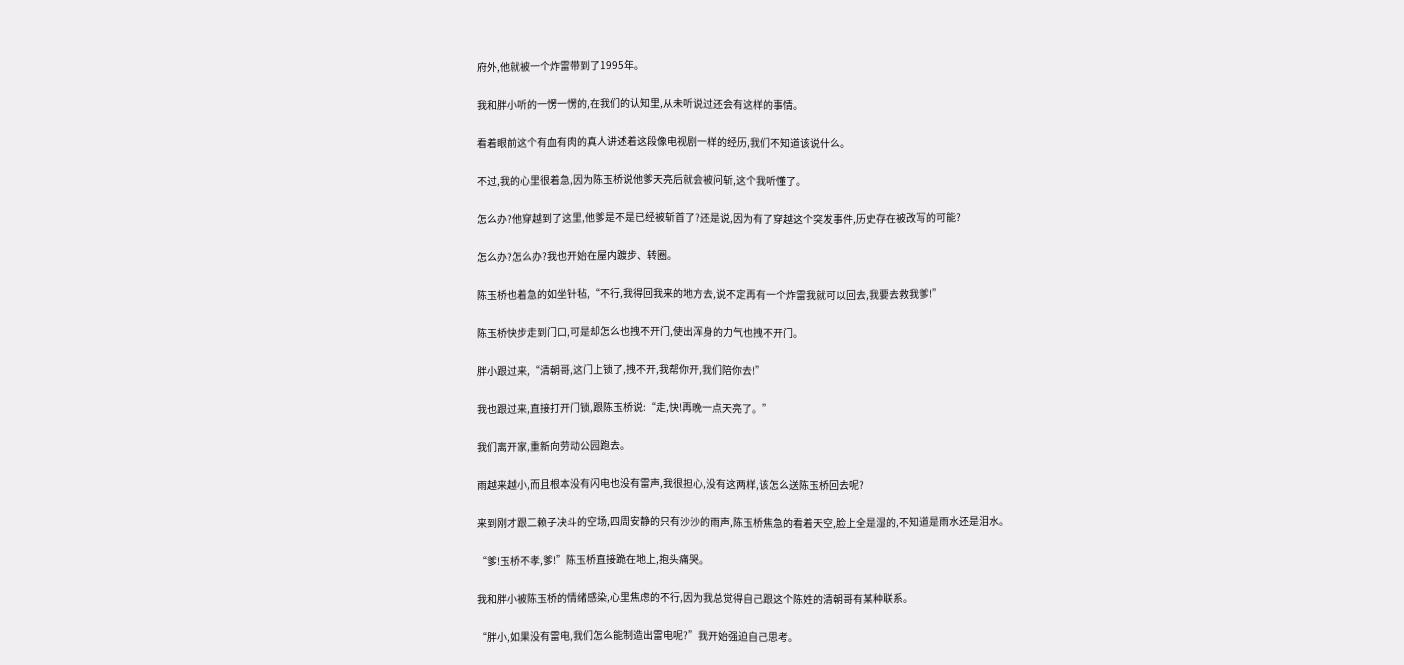府外,他就被一个炸雷带到了1995年。

我和胖小听的一愣一愣的,在我们的认知里,从未听说过还会有这样的事情。

看着眼前这个有血有肉的真人讲述着这段像电视剧一样的经历,我们不知道该说什么。

不过,我的心里很着急,因为陈玉桥说他爹天亮后就会被问斩,这个我听懂了。

怎么办?他穿越到了这里,他爹是不是已经被斩首了?还是说,因为有了穿越这个突发事件,历史存在被改写的可能?

怎么办?怎么办?我也开始在屋内踱步、转圈。

陈玉桥也着急的如坐针毡,“不行,我得回我来的地方去,说不定再有一个炸雷我就可以回去,我要去救我爹!”

陈玉桥快步走到门口,可是却怎么也拽不开门,使出浑身的力气也拽不开门。

胖小跟过来,“清朝哥,这门上锁了,拽不开,我帮你开,我们陪你去!”

我也跟过来,直接打开门锁,跟陈玉桥说:“走,快!再晚一点天亮了。”

我们离开家,重新向劳动公园跑去。

雨越来越小,而且根本没有闪电也没有雷声,我很担心,没有这两样,该怎么送陈玉桥回去呢?

来到刚才跟二赖子决斗的空场,四周安静的只有沙沙的雨声,陈玉桥焦急的看着天空,脸上全是湿的,不知道是雨水还是泪水。

“爹!玉桥不孝,爹!”陈玉桥直接跪在地上,抱头痛哭。

我和胖小被陈玉桥的情绪感染,心里焦虑的不行,因为我总觉得自己跟这个陈姓的清朝哥有某种联系。

“胖小,如果没有雷电,我们怎么能制造出雷电呢?”我开始强迫自己思考。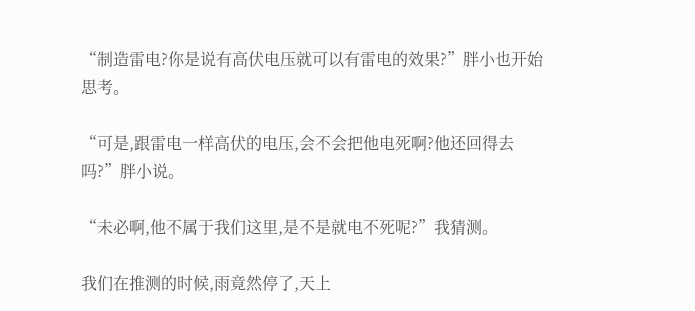“制造雷电?你是说有高伏电压就可以有雷电的效果?”胖小也开始思考。

“可是,跟雷电一样高伏的电压,会不会把他电死啊?他还回得去吗?”胖小说。

“未必啊,他不属于我们这里,是不是就电不死呢?”我猜测。

我们在推测的时候,雨竟然停了,天上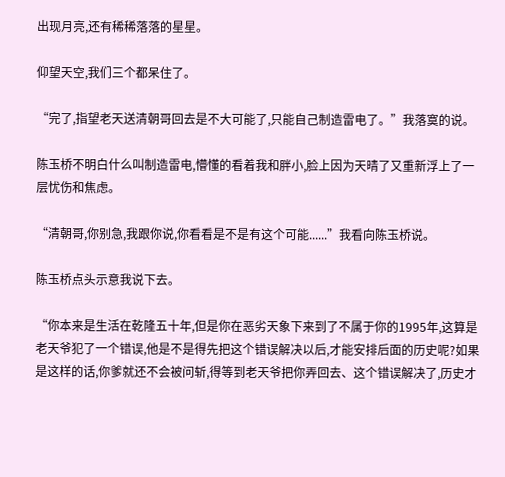出现月亮,还有稀稀落落的星星。

仰望天空,我们三个都呆住了。

“完了,指望老天送清朝哥回去是不大可能了,只能自己制造雷电了。”我落寞的说。

陈玉桥不明白什么叫制造雷电,懵懂的看着我和胖小,脸上因为天晴了又重新浮上了一层忧伤和焦虑。

“清朝哥,你别急,我跟你说,你看看是不是有这个可能......”我看向陈玉桥说。

陈玉桥点头示意我说下去。

“你本来是生活在乾隆五十年,但是你在恶劣天象下来到了不属于你的1995年,这算是老天爷犯了一个错误,他是不是得先把这个错误解决以后,才能安排后面的历史呢?如果是这样的话,你爹就还不会被问斩,得等到老天爷把你弄回去、这个错误解决了,历史才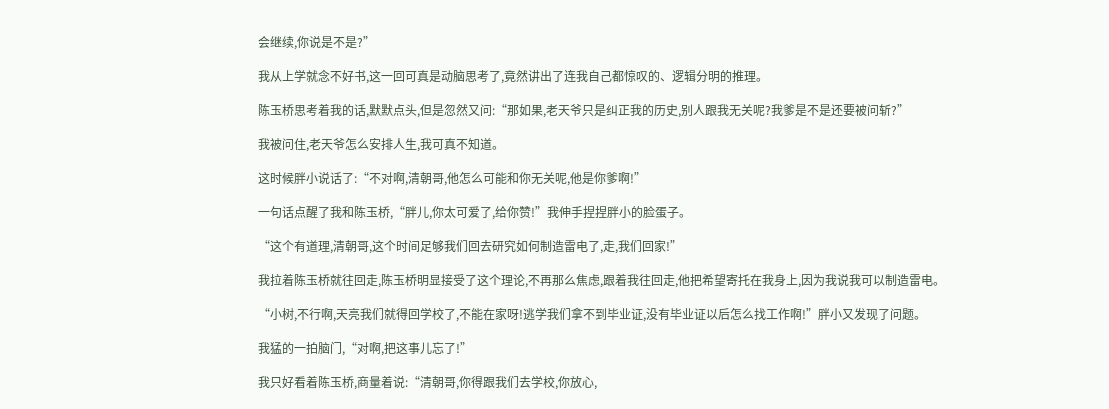会继续,你说是不是?”

我从上学就念不好书,这一回可真是动脑思考了,竟然讲出了连我自己都惊叹的、逻辑分明的推理。

陈玉桥思考着我的话,默默点头,但是忽然又问:“那如果,老天爷只是纠正我的历史,别人跟我无关呢?我爹是不是还要被问斩?”

我被问住,老天爷怎么安排人生,我可真不知道。

这时候胖小说话了:“不对啊,清朝哥,他怎么可能和你无关呢,他是你爹啊!”

一句话点醒了我和陈玉桥,“胖儿,你太可爱了,给你赞!”我伸手捏捏胖小的脸蛋子。

“这个有道理,清朝哥,这个时间足够我们回去研究如何制造雷电了,走,我们回家!”

我拉着陈玉桥就往回走,陈玉桥明显接受了这个理论,不再那么焦虑,跟着我往回走,他把希望寄托在我身上,因为我说我可以制造雷电。

“小树,不行啊,天亮我们就得回学校了,不能在家呀!逃学我们拿不到毕业证,没有毕业证以后怎么找工作啊!”胖小又发现了问题。

我猛的一拍脑门,“对啊,把这事儿忘了!”

我只好看着陈玉桥,商量着说:“清朝哥,你得跟我们去学校,你放心,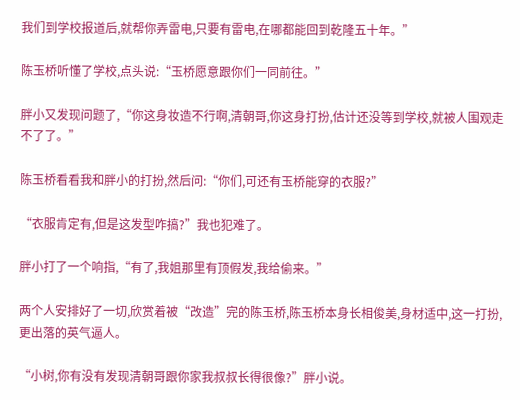我们到学校报道后,就帮你弄雷电,只要有雷电,在哪都能回到乾隆五十年。”

陈玉桥听懂了学校,点头说:“玉桥愿意跟你们一同前往。”

胖小又发现问题了,“你这身妆造不行啊,清朝哥,你这身打扮,估计还没等到学校,就被人围观走不了了。”

陈玉桥看看我和胖小的打扮,然后问:“你们,可还有玉桥能穿的衣服?”

“衣服肯定有,但是这发型咋搞?”我也犯难了。

胖小打了一个响指,“有了,我姐那里有顶假发,我给偷来。”

两个人安排好了一切,欣赏着被“改造”完的陈玉桥,陈玉桥本身长相俊美,身材适中,这一打扮,更出落的英气逼人。

“小树,你有没有发现清朝哥跟你家我叔叔长得很像?”胖小说。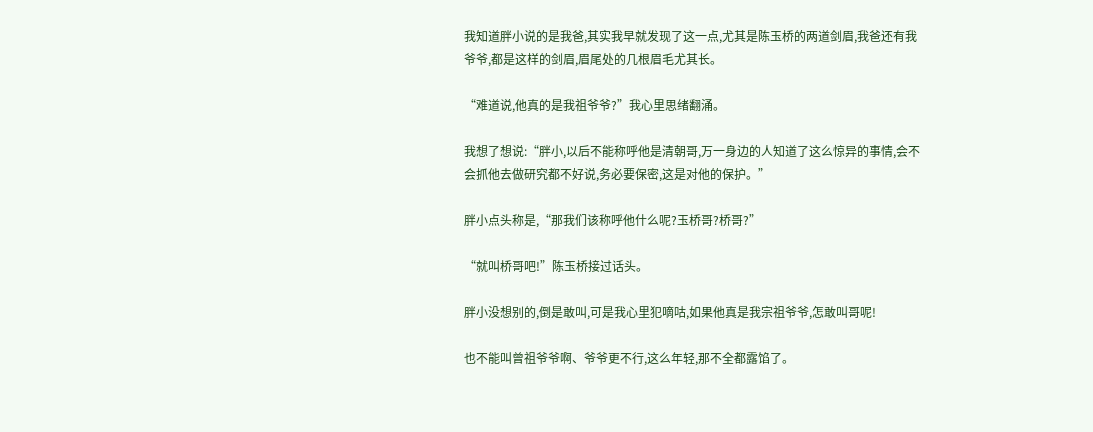我知道胖小说的是我爸,其实我早就发现了这一点,尤其是陈玉桥的两道剑眉,我爸还有我爷爷,都是这样的剑眉,眉尾处的几根眉毛尤其长。

“难道说,他真的是我祖爷爷?”我心里思绪翻涌。

我想了想说:“胖小,以后不能称呼他是清朝哥,万一身边的人知道了这么惊异的事情,会不会抓他去做研究都不好说,务必要保密,这是对他的保护。”

胖小点头称是,“那我们该称呼他什么呢?玉桥哥?桥哥?”

“就叫桥哥吧!”陈玉桥接过话头。

胖小没想别的,倒是敢叫,可是我心里犯嘀咕,如果他真是我宗祖爷爷,怎敢叫哥呢!

也不能叫曾祖爷爷啊、爷爷更不行,这么年轻,那不全都露馅了。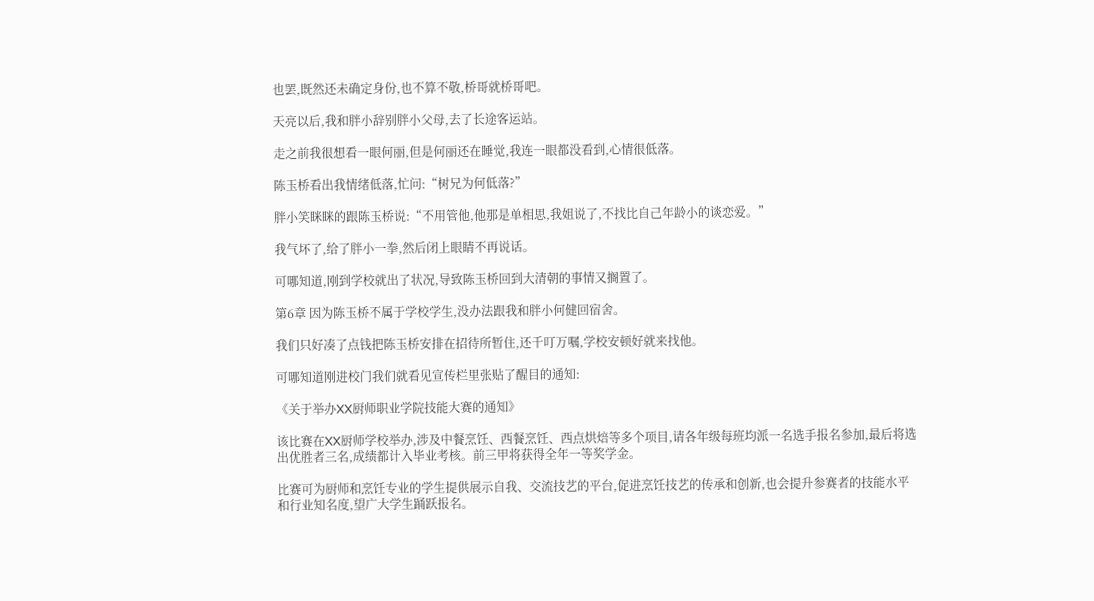也罢,既然还未确定身份,也不算不敬,桥哥就桥哥吧。

天亮以后,我和胖小辞别胖小父母,去了长途客运站。

走之前我很想看一眼何丽,但是何丽还在睡觉,我连一眼都没看到,心情很低落。

陈玉桥看出我情绪低落,忙问:“树兄为何低落?”

胖小笑眯眯的跟陈玉桥说:“不用管他,他那是单相思,我姐说了,不找比自己年龄小的谈恋爱。”

我气坏了,给了胖小一拳,然后闭上眼睛不再说话。

可哪知道,刚到学校就出了状况,导致陈玉桥回到大清朝的事情又搁置了。

第6章 因为陈玉桥不属于学校学生,没办法跟我和胖小何健回宿舍。

我们只好凑了点钱把陈玉桥安排在招待所暂住,还千叮万嘱,学校安顿好就来找他。

可哪知道刚进校门我们就看见宣传栏里张贴了醒目的通知:

《关于举办XX厨师职业学院技能大赛的通知》

该比赛在XX厨师学校举办,涉及中餐烹饪、西餐烹饪、西点烘焙等多个项目,请各年级每班均派一名选手报名参加,最后将选出优胜者三名,成绩都计入毕业考核。前三甲将获得全年一等奖学金。

比赛可为厨师和烹饪专业的学生提供展示自我、交流技艺的平台,促进烹饪技艺的传承和创新,也会提升参赛者的技能水平和行业知名度,望广大学生踊跃报名。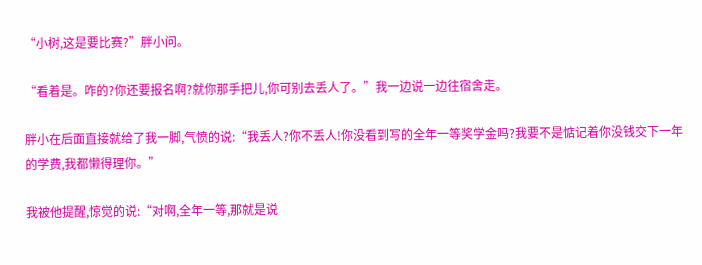“小树,这是要比赛?”胖小问。

“看着是。咋的?你还要报名啊?就你那手把儿,你可别去丢人了。”我一边说一边往宿舍走。

胖小在后面直接就给了我一脚,气愤的说:“我丢人?你不丢人!你没看到写的全年一等奖学金吗?我要不是惦记着你没钱交下一年的学费,我都懒得理你。”

我被他提醒,惊觉的说:“对啊,全年一等,那就是说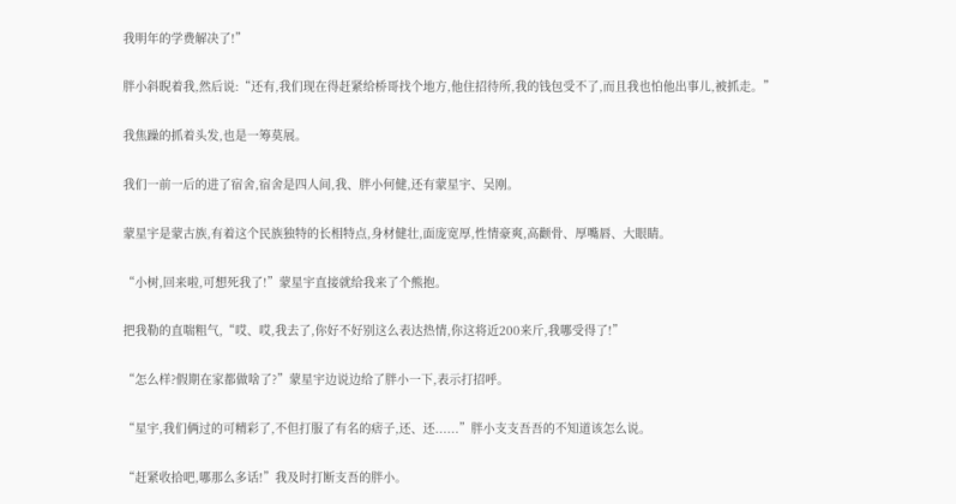我明年的学费解决了!”

胖小斜睨着我,然后说:“还有,我们现在得赶紧给桥哥找个地方,他住招待所,我的钱包受不了,而且我也怕他出事儿,被抓走。”

我焦躁的抓着头发,也是一筹莫展。

我们一前一后的进了宿舍,宿舍是四人间,我、胖小何健,还有蒙星宇、吴刚。

蒙星宇是蒙古族,有着这个民族独特的长相特点,身材健壮,面庞宽厚,性情豪爽,高颧骨、厚嘴唇、大眼睛。

“小树,回来啦,可想死我了!”蒙星宇直接就给我来了个熊抱。

把我勒的直喘粗气,“哎、哎,我去了,你好不好别这么表达热情,你这将近200来斤,我哪受得了!”

“怎么样?假期在家都做啥了?”蒙星宇边说边给了胖小一下,表示打招呼。

“星宇,我们俩过的可精彩了,不但打服了有名的痞子,还、还......”胖小支支吾吾的不知道该怎么说。

“赶紧收拾吧,哪那么多话!”我及时打断支吾的胖小。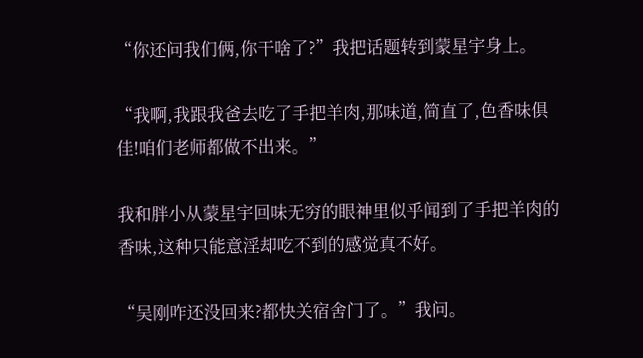“你还问我们俩,你干啥了?”我把话题转到蒙星宇身上。

“我啊,我跟我爸去吃了手把羊肉,那味道,简直了,色香味俱佳!咱们老师都做不出来。”

我和胖小从蒙星宇回味无穷的眼神里似乎闻到了手把羊肉的香味,这种只能意淫却吃不到的感觉真不好。

“吴刚咋还没回来?都快关宿舍门了。”我问。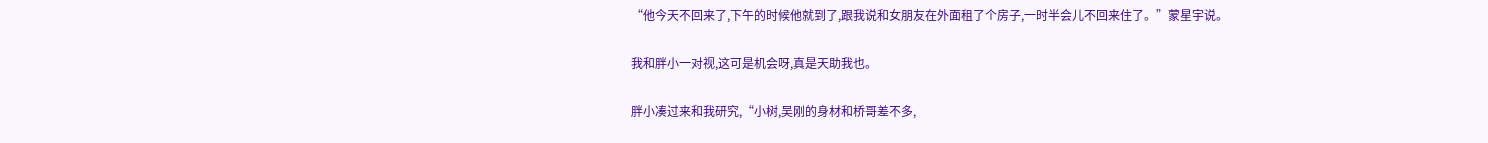“他今天不回来了,下午的时候他就到了,跟我说和女朋友在外面租了个房子,一时半会儿不回来住了。”蒙星宇说。

我和胖小一对视,这可是机会呀,真是天助我也。

胖小凑过来和我研究,“小树,吴刚的身材和桥哥差不多,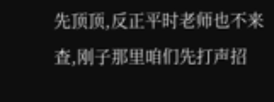先顶顶,反正平时老师也不来查,刚子那里咱们先打声招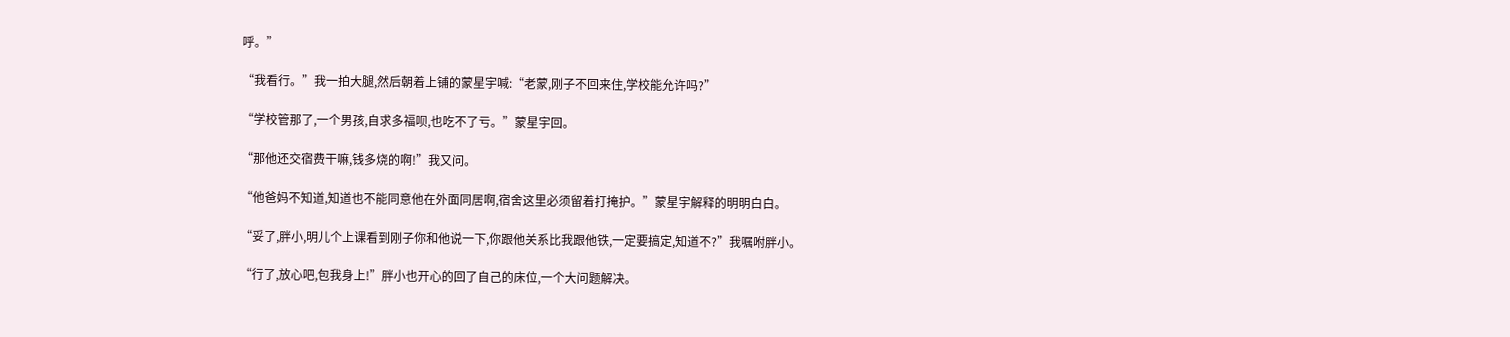呼。”

“我看行。”我一拍大腿,然后朝着上铺的蒙星宇喊:“老蒙,刚子不回来住,学校能允许吗?”

“学校管那了,一个男孩,自求多福呗,也吃不了亏。”蒙星宇回。

“那他还交宿费干嘛,钱多烧的啊!”我又问。

“他爸妈不知道,知道也不能同意他在外面同居啊,宿舍这里必须留着打掩护。”蒙星宇解释的明明白白。

“妥了,胖小,明儿个上课看到刚子你和他说一下,你跟他关系比我跟他铁,一定要搞定,知道不?”我嘱咐胖小。

“行了,放心吧,包我身上!”胖小也开心的回了自己的床位,一个大问题解决。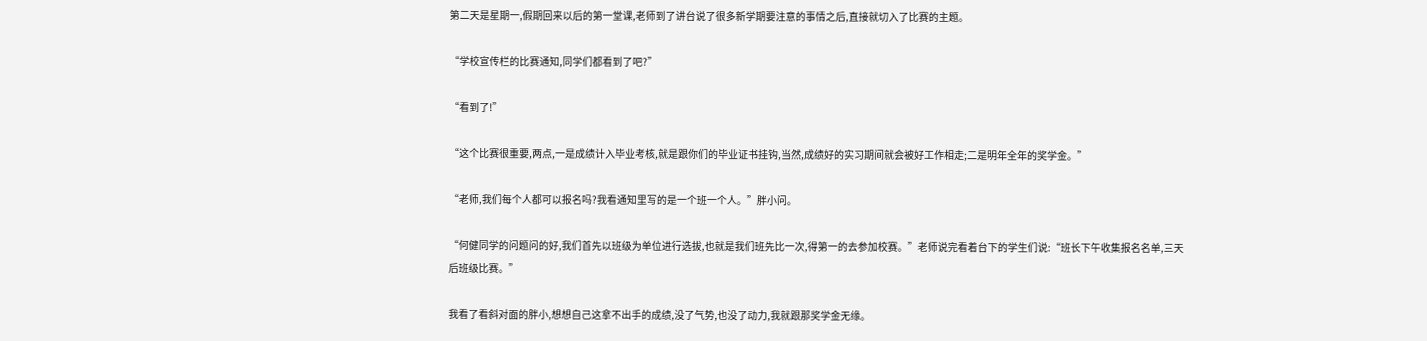第二天是星期一,假期回来以后的第一堂课,老师到了讲台说了很多新学期要注意的事情之后,直接就切入了比赛的主题。

“学校宣传栏的比赛通知,同学们都看到了吧?”

“看到了!”

“这个比赛很重要,两点,一是成绩计入毕业考核,就是跟你们的毕业证书挂钩,当然,成绩好的实习期间就会被好工作相走;二是明年全年的奖学金。”

“老师,我们每个人都可以报名吗?我看通知里写的是一个班一个人。”胖小问。

“何健同学的问题问的好,我们首先以班级为单位进行选拔,也就是我们班先比一次,得第一的去参加校赛。”老师说完看着台下的学生们说:“班长下午收集报名名单,三天后班级比赛。”

我看了看斜对面的胖小,想想自己这拿不出手的成绩,没了气势,也没了动力,我就跟那奖学金无缘。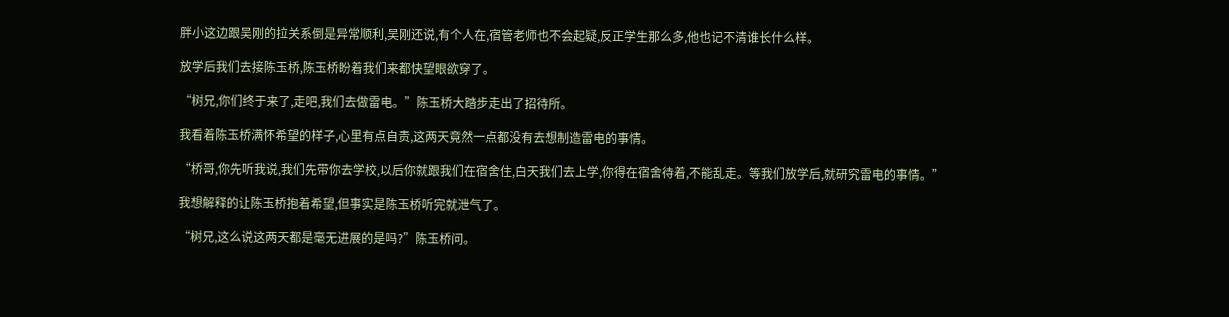胖小这边跟吴刚的拉关系倒是异常顺利,吴刚还说,有个人在,宿管老师也不会起疑,反正学生那么多,他也记不清谁长什么样。

放学后我们去接陈玉桥,陈玉桥盼着我们来都快望眼欲穿了。

“树兄,你们终于来了,走吧,我们去做雷电。”陈玉桥大踏步走出了招待所。

我看着陈玉桥满怀希望的样子,心里有点自责,这两天竟然一点都没有去想制造雷电的事情。

“桥哥,你先听我说,我们先带你去学校,以后你就跟我们在宿舍住,白天我们去上学,你得在宿舍待着,不能乱走。等我们放学后,就研究雷电的事情。”

我想解释的让陈玉桥抱着希望,但事实是陈玉桥听完就泄气了。

“树兄,这么说这两天都是毫无进展的是吗?”陈玉桥问。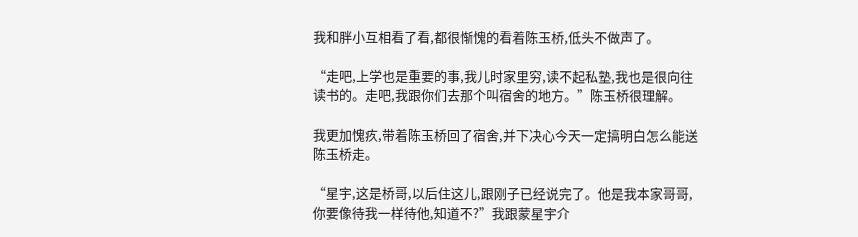我和胖小互相看了看,都很惭愧的看着陈玉桥,低头不做声了。

“走吧,上学也是重要的事,我儿时家里穷,读不起私塾,我也是很向往读书的。走吧,我跟你们去那个叫宿舍的地方。”陈玉桥很理解。

我更加愧疚,带着陈玉桥回了宿舍,并下决心今天一定搞明白怎么能送陈玉桥走。

“星宇,这是桥哥,以后住这儿,跟刚子已经说完了。他是我本家哥哥,你要像待我一样待他,知道不?”我跟蒙星宇介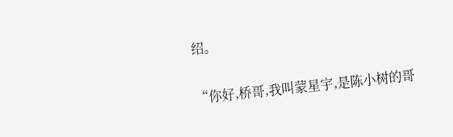绍。

“你好,桥哥,我叫蒙星宇,是陈小树的哥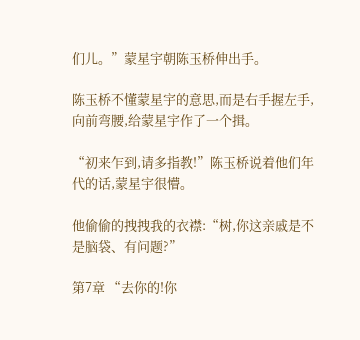们儿。”蒙星宇朝陈玉桥伸出手。

陈玉桥不懂蒙星宇的意思,而是右手握左手,向前弯腰,给蒙星宇作了一个揖。

“初来乍到,请多指教!”陈玉桥说着他们年代的话,蒙星宇很懵。

他偷偷的拽拽我的衣襟:“树,你这亲戚是不是脑袋、有问题?”

第7章 “去你的!你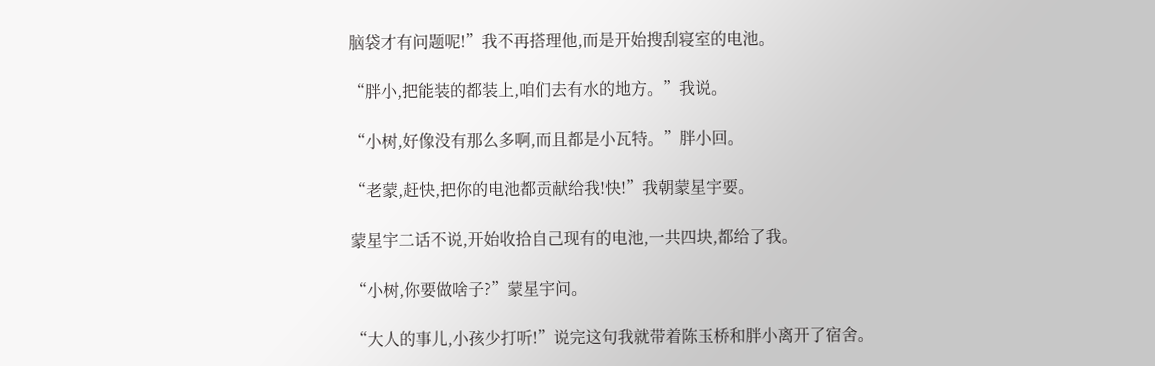脑袋才有问题呢!”我不再搭理他,而是开始搜刮寝室的电池。

“胖小,把能装的都装上,咱们去有水的地方。”我说。

“小树,好像没有那么多啊,而且都是小瓦特。”胖小回。

“老蒙,赶快,把你的电池都贡献给我!快!”我朝蒙星宇要。

蒙星宇二话不说,开始收拾自己现有的电池,一共四块,都给了我。

“小树,你要做啥子?”蒙星宇问。

“大人的事儿,小孩少打听!”说完这句我就带着陈玉桥和胖小离开了宿舍。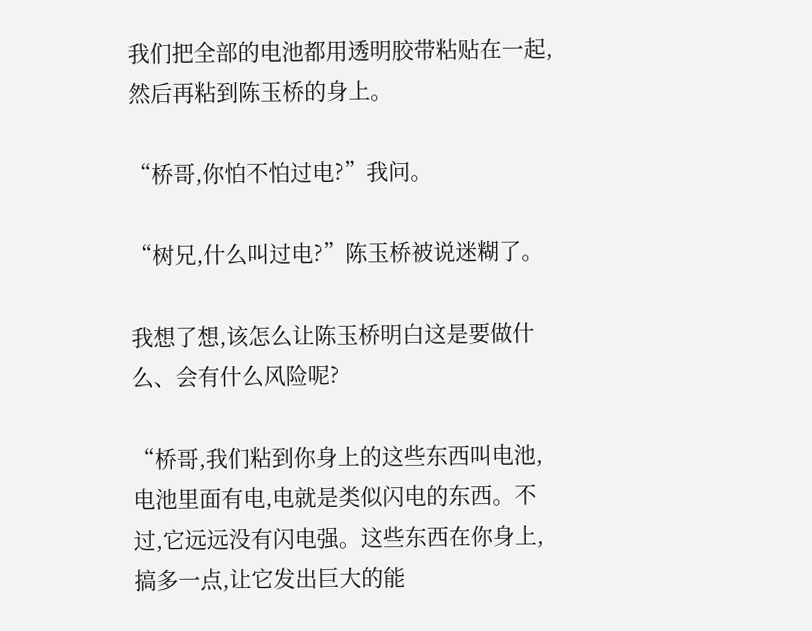我们把全部的电池都用透明胶带粘贴在一起,然后再粘到陈玉桥的身上。

“桥哥,你怕不怕过电?”我问。

“树兄,什么叫过电?”陈玉桥被说迷糊了。

我想了想,该怎么让陈玉桥明白这是要做什么、会有什么风险呢?

“桥哥,我们粘到你身上的这些东西叫电池,电池里面有电,电就是类似闪电的东西。不过,它远远没有闪电强。这些东西在你身上,搞多一点,让它发出巨大的能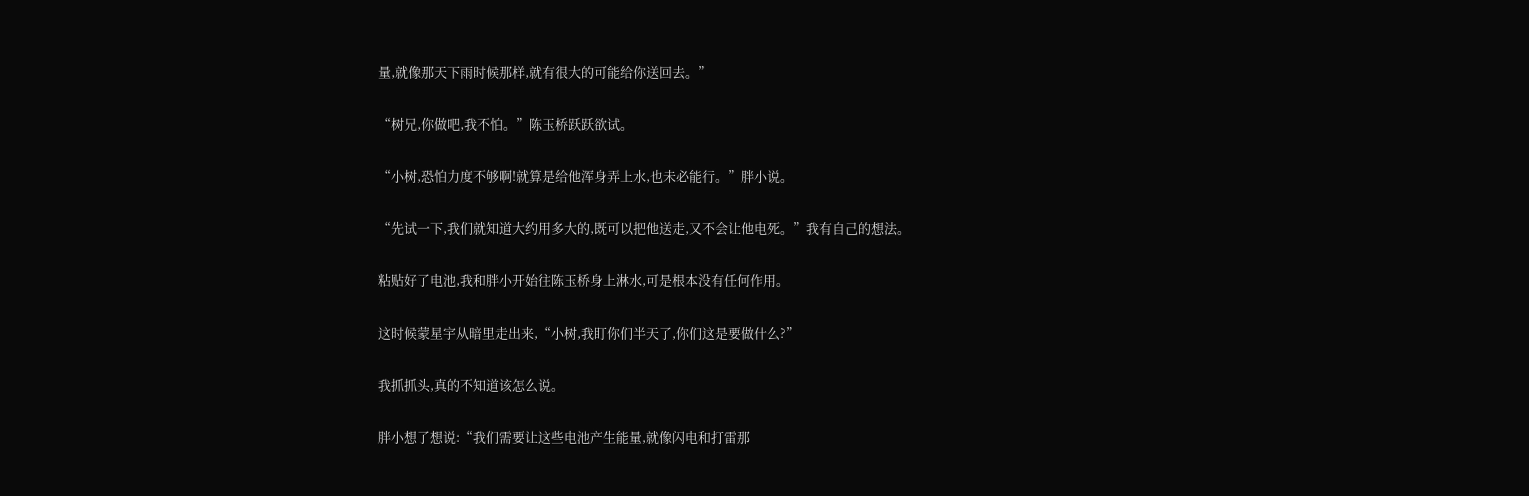量,就像那天下雨时候那样,就有很大的可能给你送回去。”

“树兄,你做吧,我不怕。”陈玉桥跃跃欲试。

“小树,恐怕力度不够啊!就算是给他浑身弄上水,也未必能行。”胖小说。

“先试一下,我们就知道大约用多大的,既可以把他送走,又不会让他电死。”我有自己的想法。

粘贴好了电池,我和胖小开始往陈玉桥身上淋水,可是根本没有任何作用。

这时候蒙星宇从暗里走出来,“小树,我盯你们半天了,你们这是要做什么?”

我抓抓头,真的不知道该怎么说。

胖小想了想说:“我们需要让这些电池产生能量,就像闪电和打雷那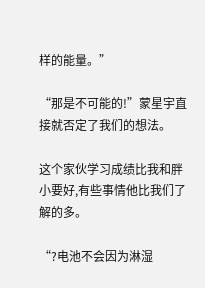样的能量。”

“那是不可能的!”蒙星宇直接就否定了我们的想法。

这个家伙学习成绩比我和胖小要好,有些事情他比我们了解的多。

“?电池不会因为淋湿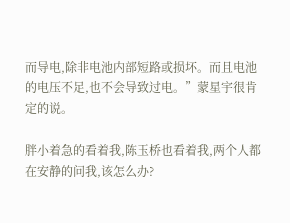而导电,除非电池内部短路或损坏。而且电池的电压不足,也不会导致过电。”蒙星宇很肯定的说。

胖小着急的看着我,陈玉桥也看着我,两个人都在安静的问我,该怎么办?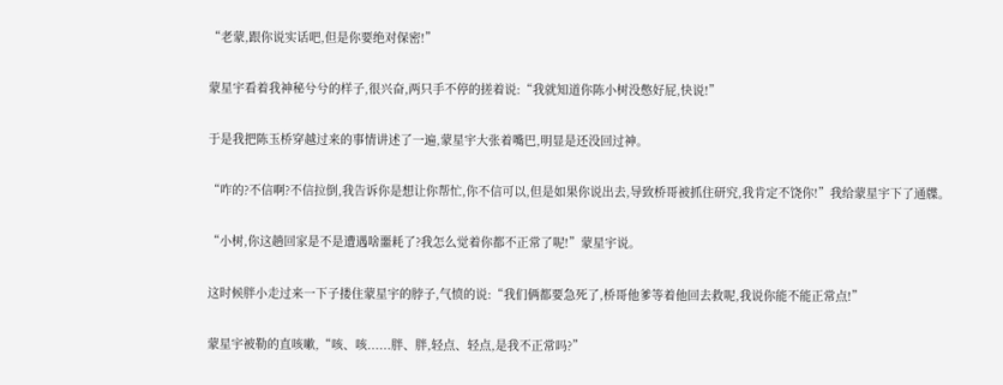“老蒙,跟你说实话吧,但是你要绝对保密!”

蒙星宇看着我神秘兮兮的样子,很兴奋,两只手不停的搓着说:“我就知道你陈小树没憋好屁,快说!”

于是我把陈玉桥穿越过来的事情讲述了一遍,蒙星宇大张着嘴巴,明显是还没回过神。

“咋的?不信啊?不信拉倒,我告诉你是想让你帮忙,你不信可以,但是如果你说出去,导致桥哥被抓住研究,我肯定不饶你!”我给蒙星宇下了通牒。

“小树,你这趟回家是不是遭遇啥噩耗了?我怎么觉着你都不正常了呢!”蒙星宇说。

这时候胖小走过来一下子搂住蒙星宇的脖子,气愤的说:“我们俩都要急死了,桥哥他爹等着他回去救呢,我说你能不能正常点!”

蒙星宇被勒的直咳嗽,“咳、咳......胖、胖,轻点、轻点,是我不正常吗?”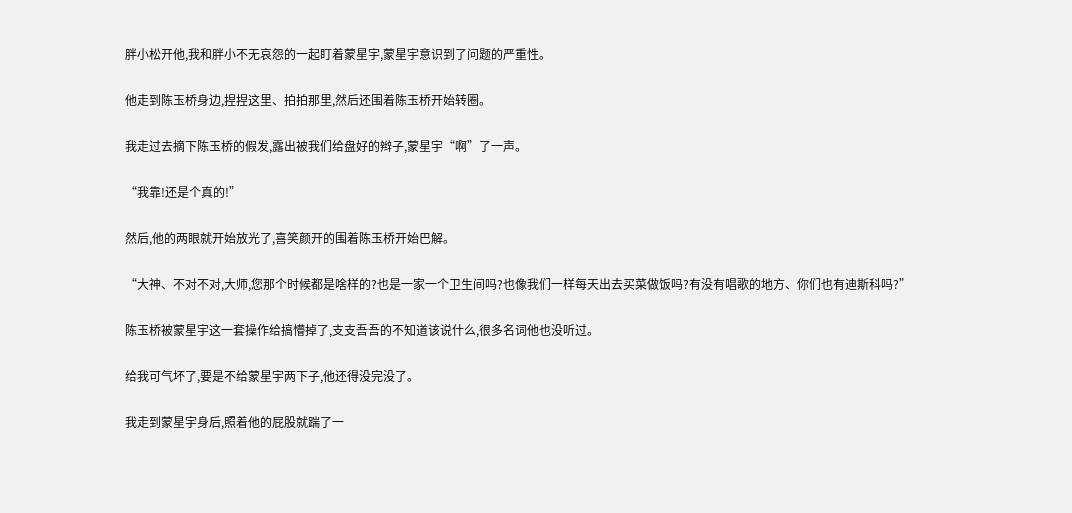胖小松开他,我和胖小不无哀怨的一起盯着蒙星宇,蒙星宇意识到了问题的严重性。

他走到陈玉桥身边,捏捏这里、拍拍那里,然后还围着陈玉桥开始转圈。

我走过去摘下陈玉桥的假发,露出被我们给盘好的辫子,蒙星宇“啊”了一声。

“我靠!还是个真的!”

然后,他的两眼就开始放光了,喜笑颜开的围着陈玉桥开始巴解。

“大神、不对不对,大师,您那个时候都是啥样的?也是一家一个卫生间吗?也像我们一样每天出去买菜做饭吗?有没有唱歌的地方、你们也有迪斯科吗?”

陈玉桥被蒙星宇这一套操作给搞懵掉了,支支吾吾的不知道该说什么,很多名词他也没听过。

给我可气坏了,要是不给蒙星宇两下子,他还得没完没了。

我走到蒙星宇身后,照着他的屁股就踹了一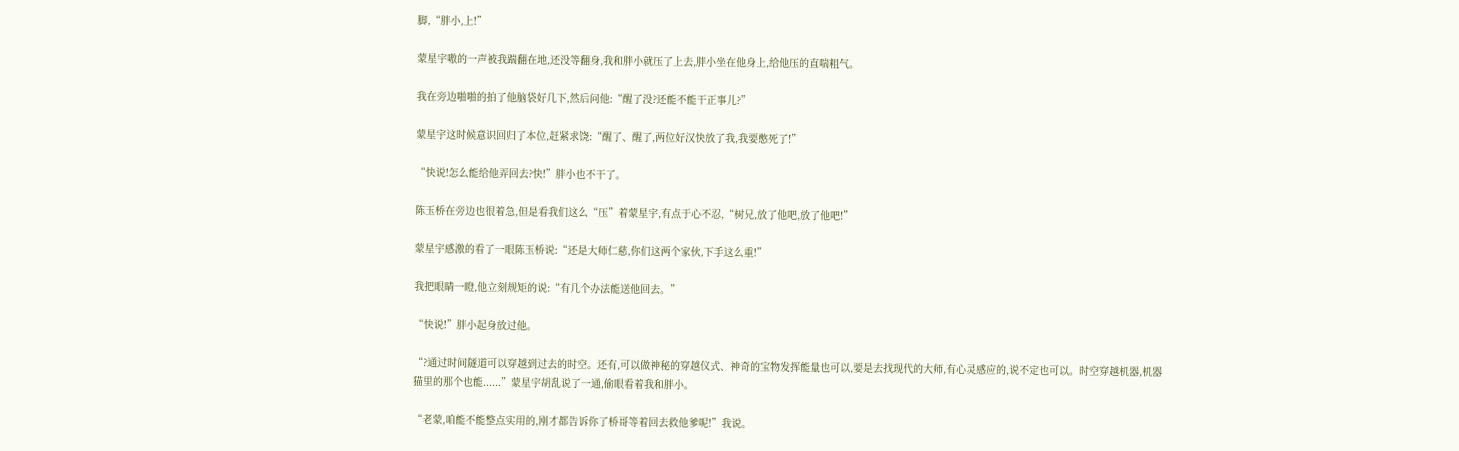脚,“胖小,上!”

蒙星宇嗷的一声被我踹翻在地,还没等翻身,我和胖小就压了上去,胖小坐在他身上,给他压的直喘粗气。

我在旁边啪啪的拍了他脑袋好几下,然后问他:“醒了没?还能不能干正事儿?”

蒙星宇这时候意识回归了本位,赶紧求饶:“醒了、醒了,两位好汉快放了我,我要憋死了!”

“快说!怎么能给他弄回去?快!”胖小也不干了。

陈玉桥在旁边也很着急,但是看我们这么“压”着蒙星宇,有点于心不忍,“树兄,放了他吧,放了他吧!”

蒙星宇感激的看了一眼陈玉桥说:“还是大师仁慈,你们这两个家伙,下手这么重!”

我把眼睛一瞪,他立刻规矩的说:“有几个办法能送他回去。”

“快说!”胖小起身放过他。

“?通过时间隧道可以穿越到过去的时空。还有,可以做神秘的穿越仪式、神奇的宝物发挥能量也可以,要是去找现代的大师,有心灵感应的,说不定也可以。时空穿越机器,机器猫里的那个也能......”蒙星宇胡乱说了一通,偷眼看着我和胖小。

“老蒙,咱能不能整点实用的,刚才都告诉你了桥哥等着回去救他爹呢!”我说。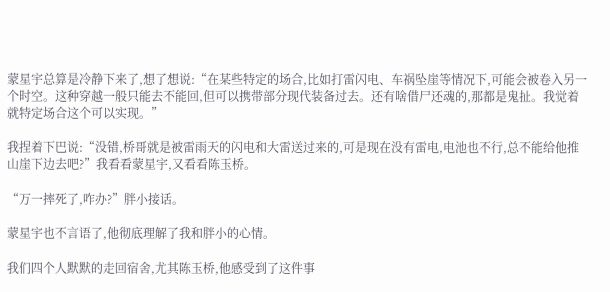蒙星宇总算是冷静下来了,想了想说:“在某些特定的场合,比如打雷闪电、车祸坠崖等情况下,可能会被卷入另一个时空。这种穿越一般只能去不能回,但可以携带部分现代装备过去。还有啥借尸还魂的,那都是鬼扯。我觉着就特定场合这个可以实现。”

我捏着下巴说:“没错,桥哥就是被雷雨天的闪电和大雷送过来的,可是现在没有雷电,电池也不行,总不能给他推山崖下边去吧?”我看看蒙星宇,又看看陈玉桥。

“万一摔死了,咋办?”胖小接话。

蒙星宇也不言语了,他彻底理解了我和胖小的心情。

我们四个人默默的走回宿舍,尤其陈玉桥,他感受到了这件事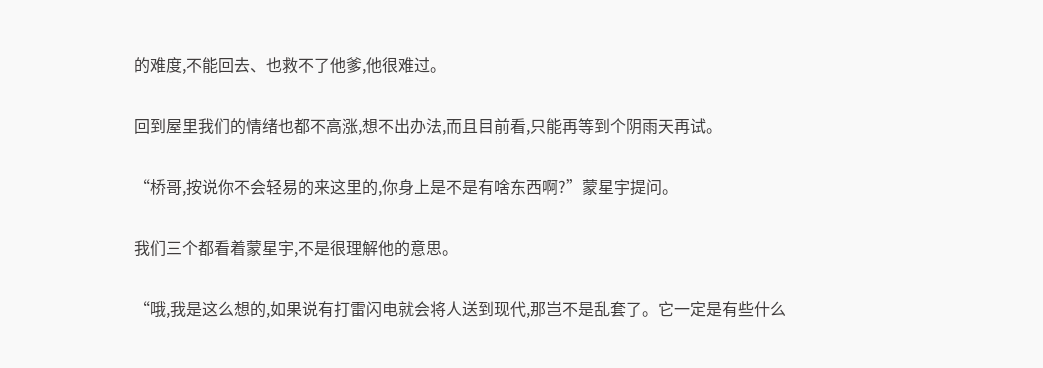的难度,不能回去、也救不了他爹,他很难过。

回到屋里我们的情绪也都不高涨,想不出办法,而且目前看,只能再等到个阴雨天再试。

“桥哥,按说你不会轻易的来这里的,你身上是不是有啥东西啊?”蒙星宇提问。

我们三个都看着蒙星宇,不是很理解他的意思。

“哦,我是这么想的,如果说有打雷闪电就会将人送到现代,那岂不是乱套了。它一定是有些什么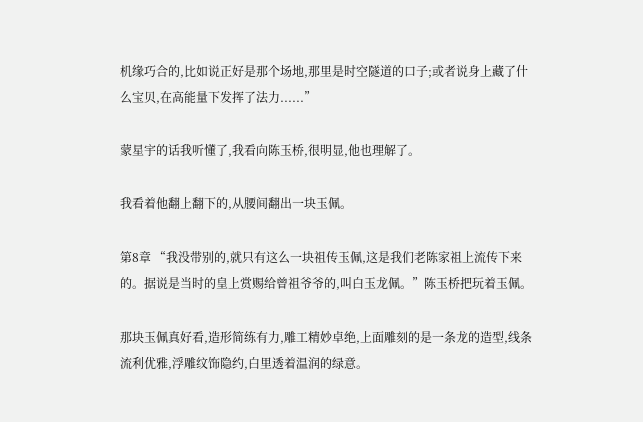机缘巧合的,比如说正好是那个场地,那里是时空隧道的口子;或者说身上藏了什么宝贝,在高能量下发挥了法力......”

蒙星宇的话我听懂了,我看向陈玉桥,很明显,他也理解了。

我看着他翻上翻下的,从腰间翻出一块玉佩。

第8章 “我没带别的,就只有这么一块祖传玉佩,这是我们老陈家祖上流传下来的。据说是当时的皇上赏赐给曾祖爷爷的,叫白玉龙佩。”陈玉桥把玩着玉佩。

那块玉佩真好看,造形简练有力,雕工精妙卓绝,上面雕刻的是一条龙的造型,线条流利优雅,浮雕纹饰隐约,白里透着温润的绿意。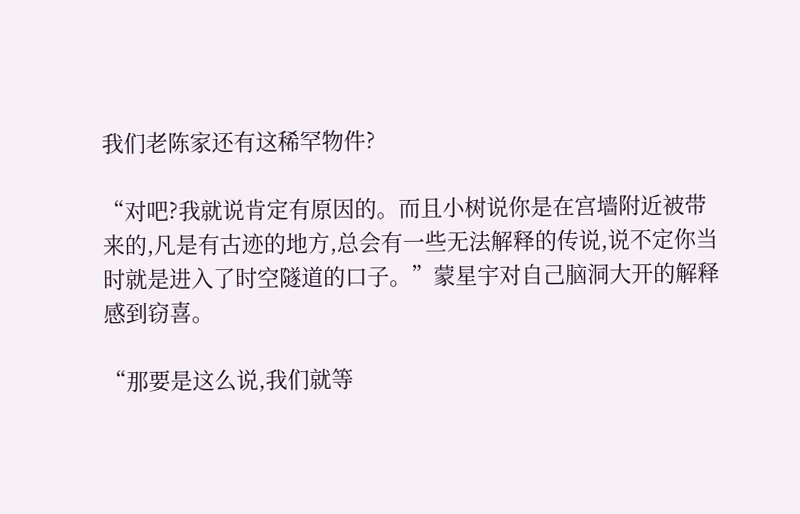我们老陈家还有这稀罕物件?

“对吧?我就说肯定有原因的。而且小树说你是在宫墙附近被带来的,凡是有古迹的地方,总会有一些无法解释的传说,说不定你当时就是进入了时空隧道的口子。”蒙星宇对自己脑洞大开的解释感到窃喜。

“那要是这么说,我们就等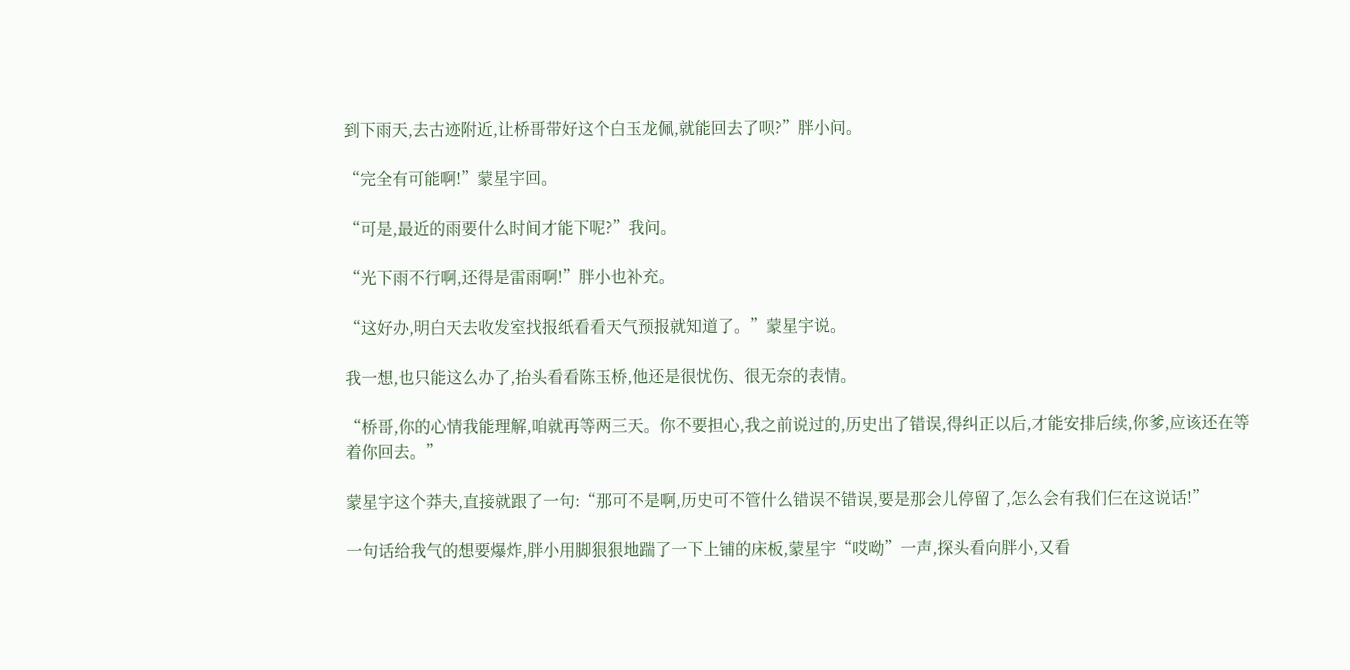到下雨天,去古迹附近,让桥哥带好这个白玉龙佩,就能回去了呗?”胖小问。

“完全有可能啊!”蒙星宇回。

“可是,最近的雨要什么时间才能下呢?”我问。

“光下雨不行啊,还得是雷雨啊!”胖小也补充。

“这好办,明白天去收发室找报纸看看天气预报就知道了。”蒙星宇说。

我一想,也只能这么办了,抬头看看陈玉桥,他还是很忧伤、很无奈的表情。

“桥哥,你的心情我能理解,咱就再等两三天。你不要担心,我之前说过的,历史出了错误,得纠正以后,才能安排后续,你爹,应该还在等着你回去。”

蒙星宇这个莽夫,直接就跟了一句:“那可不是啊,历史可不管什么错误不错误,要是那会儿停留了,怎么会有我们仨在这说话!”

一句话给我气的想要爆炸,胖小用脚狠狠地踹了一下上铺的床板,蒙星宇“哎呦”一声,探头看向胖小,又看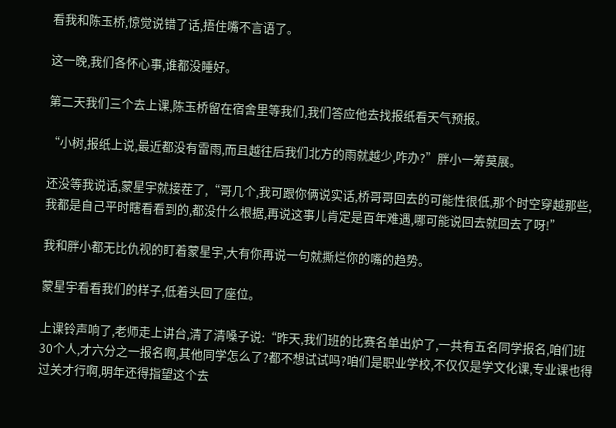看我和陈玉桥,惊觉说错了话,捂住嘴不言语了。

这一晚,我们各怀心事,谁都没睡好。

第二天我们三个去上课,陈玉桥留在宿舍里等我们,我们答应他去找报纸看天气预报。

“小树,报纸上说,最近都没有雷雨,而且越往后我们北方的雨就越少,咋办?”胖小一筹莫展。

还没等我说话,蒙星宇就接茬了,“哥几个,我可跟你俩说实话,桥哥哥回去的可能性很低,那个时空穿越那些,我都是自己平时瞎看看到的,都没什么根据,再说这事儿肯定是百年难遇,哪可能说回去就回去了呀!”

我和胖小都无比仇视的盯着蒙星宇,大有你再说一句就撕烂你的嘴的趋势。

蒙星宇看看我们的样子,低着头回了座位。

上课铃声响了,老师走上讲台,清了清嗓子说:“昨天,我们班的比赛名单出炉了,一共有五名同学报名,咱们班30个人,才六分之一报名啊,其他同学怎么了?都不想试试吗?咱们是职业学校,不仅仅是学文化课,专业课也得过关才行啊,明年还得指望这个去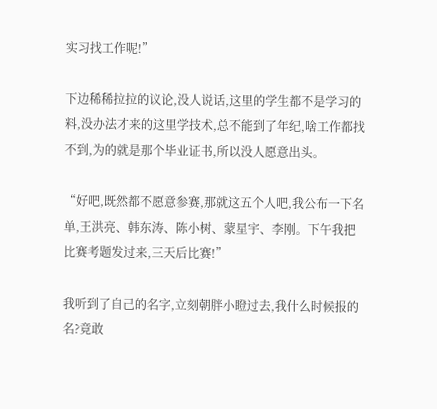实习找工作呢!”

下边稀稀拉拉的议论,没人说话,这里的学生都不是学习的料,没办法才来的这里学技术,总不能到了年纪,啥工作都找不到,为的就是那个毕业证书,所以没人愿意出头。

“好吧,既然都不愿意参赛,那就这五个人吧,我公布一下名单,王洪亮、韩东涛、陈小树、蒙星宇、李刚。下午我把比赛考题发过来,三天后比赛!”

我听到了自己的名字,立刻朝胖小瞪过去,我什么时候报的名?竟敢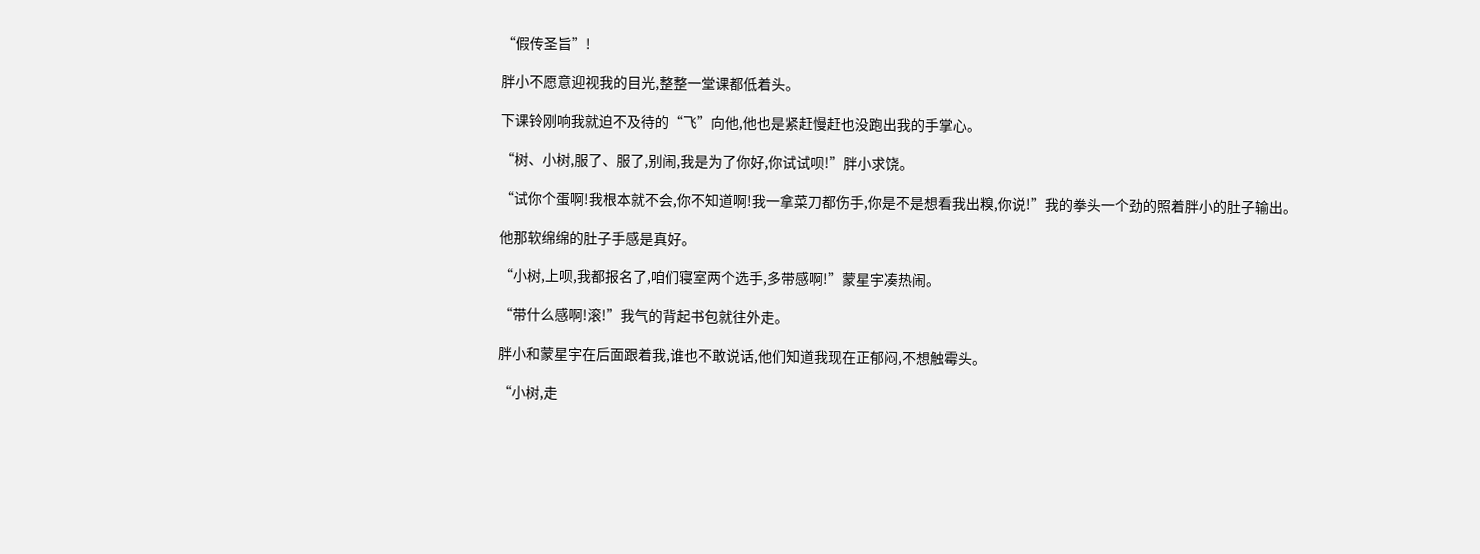“假传圣旨”!

胖小不愿意迎视我的目光,整整一堂课都低着头。

下课铃刚响我就迫不及待的“飞”向他,他也是紧赶慢赶也没跑出我的手掌心。

“树、小树,服了、服了,别闹,我是为了你好,你试试呗!”胖小求饶。

“试你个蛋啊!我根本就不会,你不知道啊!我一拿菜刀都伤手,你是不是想看我出糗,你说!”我的拳头一个劲的照着胖小的肚子输出。

他那软绵绵的肚子手感是真好。

“小树,上呗,我都报名了,咱们寝室两个选手,多带感啊!”蒙星宇凑热闹。

“带什么感啊!滚!”我气的背起书包就往外走。

胖小和蒙星宇在后面跟着我,谁也不敢说话,他们知道我现在正郁闷,不想触霉头。

“小树,走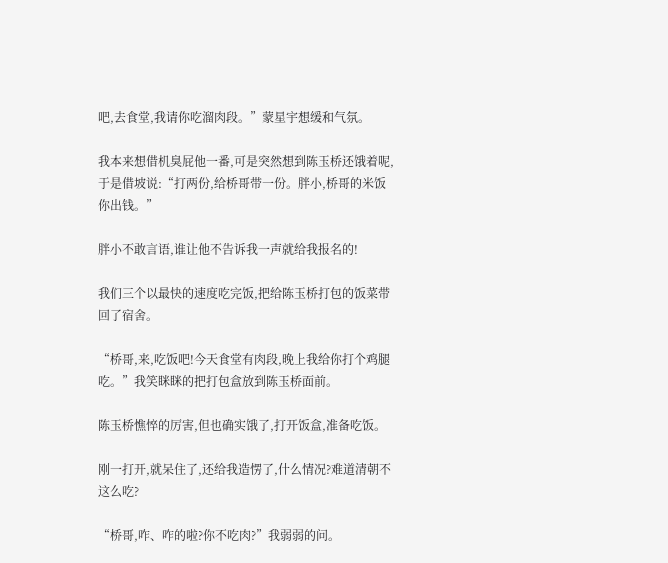吧,去食堂,我请你吃溜肉段。”蒙星宇想缓和气氛。

我本来想借机臭屁他一番,可是突然想到陈玉桥还饿着呢,于是借坡说:“打两份,给桥哥带一份。胖小,桥哥的米饭你出钱。”

胖小不敢言语,谁让他不告诉我一声就给我报名的!

我们三个以最快的速度吃完饭,把给陈玉桥打包的饭菜带回了宿舍。

“桥哥,来,吃饭吧!今天食堂有肉段,晚上我给你打个鸡腿吃。”我笑眯眯的把打包盒放到陈玉桥面前。

陈玉桥憔悴的厉害,但也确实饿了,打开饭盒,准备吃饭。

刚一打开,就呆住了,还给我造愣了,什么情况?难道清朝不这么吃?

“桥哥,咋、咋的啦?你不吃肉?”我弱弱的问。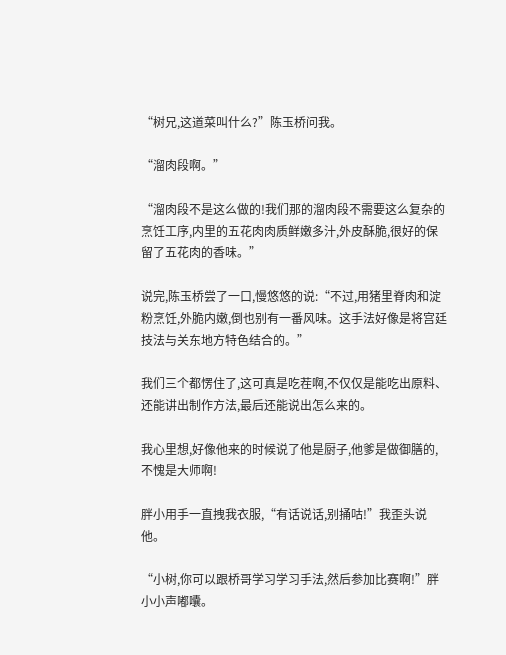“树兄,这道菜叫什么?”陈玉桥问我。

“溜肉段啊。”

“溜肉段不是这么做的!我们那的溜肉段不需要这么复杂的烹饪工序,内里的五花肉肉质鲜嫩多汁,外皮酥脆,很好的保留了五花肉的香味。”

说完,陈玉桥尝了一口,慢悠悠的说:“不过,用猪里脊肉和淀粉烹饪,外脆内嫩,倒也别有一番风味。这手法好像是将宫廷技法与关东地方特色结合的。”

我们三个都愣住了,这可真是吃茬啊,不仅仅是能吃出原料、还能讲出制作方法,最后还能说出怎么来的。

我心里想,好像他来的时候说了他是厨子,他爹是做御膳的,不愧是大师啊!

胖小用手一直拽我衣服,“有话说话,别捅咕!”我歪头说他。

“小树,你可以跟桥哥学习学习手法,然后参加比赛啊!”胖小小声嘟囔。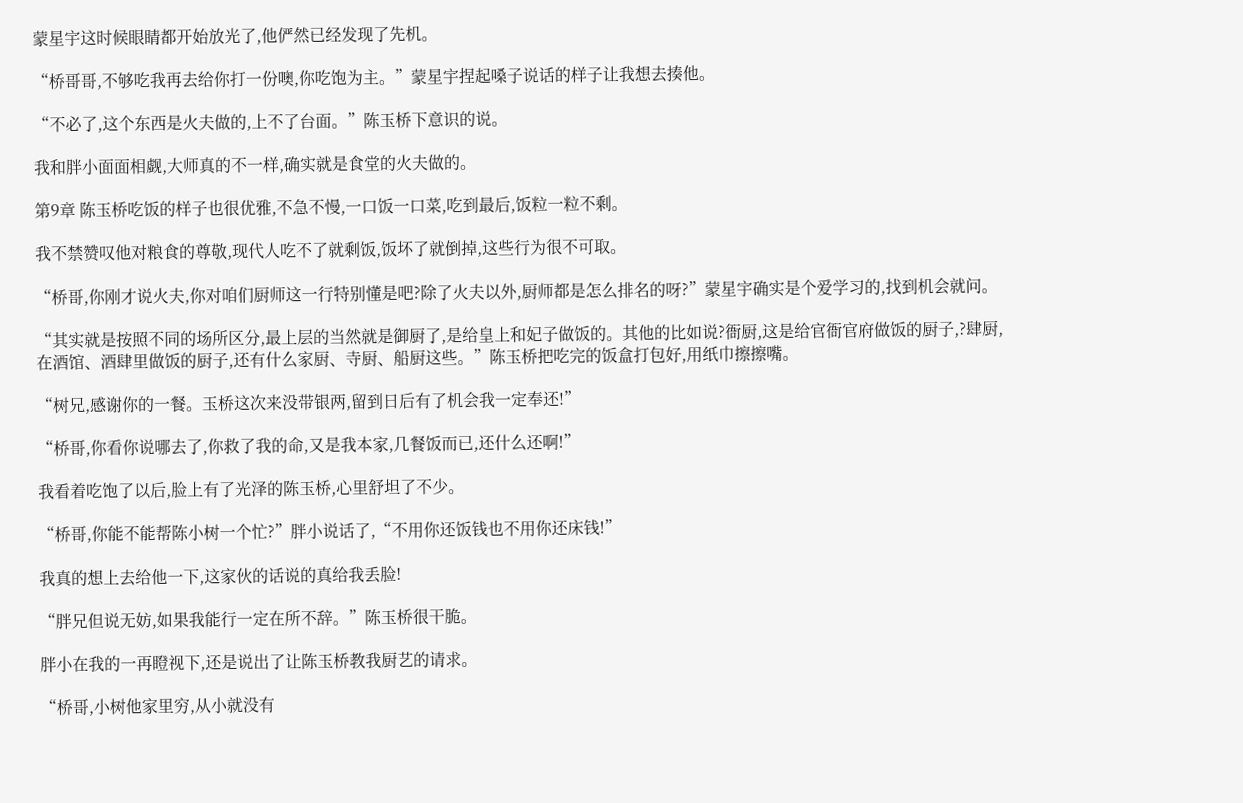蒙星宇这时候眼睛都开始放光了,他俨然已经发现了先机。

“桥哥哥,不够吃我再去给你打一份噢,你吃饱为主。”蒙星宇捏起嗓子说话的样子让我想去揍他。

“不必了,这个东西是火夫做的,上不了台面。”陈玉桥下意识的说。

我和胖小面面相觑,大师真的不一样,确实就是食堂的火夫做的。

第9章 陈玉桥吃饭的样子也很优雅,不急不慢,一口饭一口菜,吃到最后,饭粒一粒不剩。

我不禁赞叹他对粮食的尊敬,现代人吃不了就剩饭,饭坏了就倒掉,这些行为很不可取。

“桥哥,你刚才说火夫,你对咱们厨师这一行特别懂是吧?除了火夫以外,厨师都是怎么排名的呀?”蒙星宇确实是个爱学习的,找到机会就问。

“其实就是按照不同的场所区分,最上层的当然就是御厨了,是给皇上和妃子做饭的。其他的比如说?衙厨,这是给官衙官府做饭的厨子,?肆厨,在酒馆、酒肆里做饭的厨子,还有什么家厨、寺厨、船厨这些。”陈玉桥把吃完的饭盒打包好,用纸巾擦擦嘴。

“树兄,感谢你的一餐。玉桥这次来没带银两,留到日后有了机会我一定奉还!”

“桥哥,你看你说哪去了,你救了我的命,又是我本家,几餐饭而已,还什么还啊!”

我看着吃饱了以后,脸上有了光泽的陈玉桥,心里舒坦了不少。

“桥哥,你能不能帮陈小树一个忙?”胖小说话了,“不用你还饭钱也不用你还床钱!”

我真的想上去给他一下,这家伙的话说的真给我丢脸!

“胖兄但说无妨,如果我能行一定在所不辞。”陈玉桥很干脆。

胖小在我的一再瞪视下,还是说出了让陈玉桥教我厨艺的请求。

“桥哥,小树他家里穷,从小就没有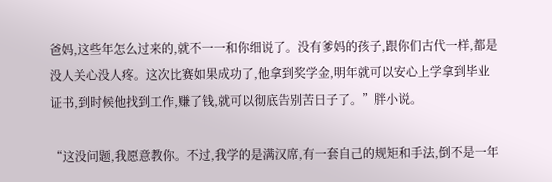爸妈,这些年怎么过来的,就不一一和你细说了。没有爹妈的孩子,跟你们古代一样,都是没人关心没人疼。这次比赛如果成功了,他拿到奖学金,明年就可以安心上学拿到毕业证书,到时候他找到工作,赚了钱,就可以彻底告别苦日子了。”胖小说。

“这没问题,我愿意教你。不过,我学的是满汉席,有一套自己的规矩和手法,倒不是一年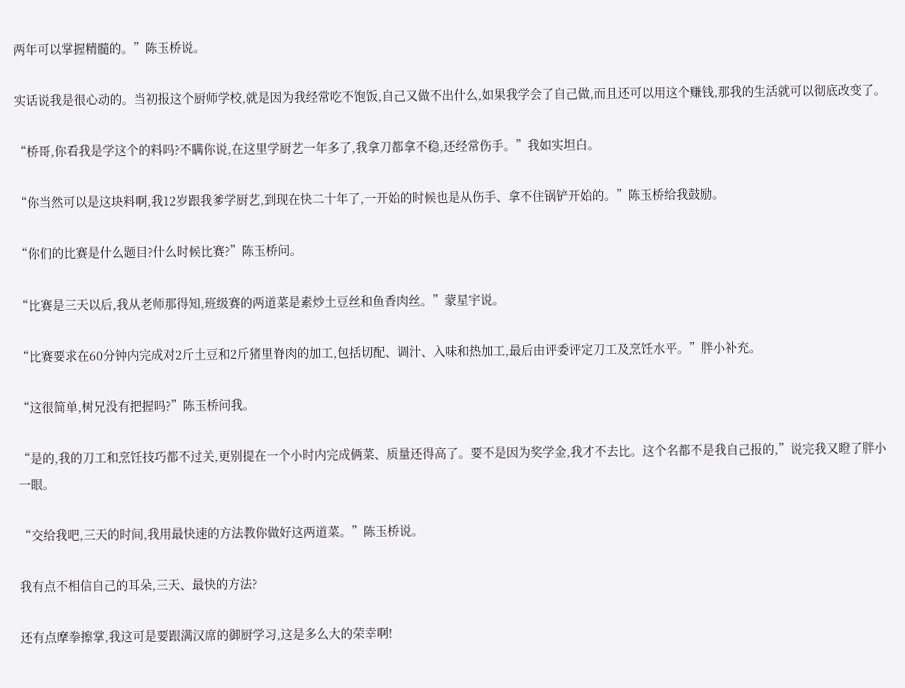两年可以掌握精髓的。”陈玉桥说。

实话说我是很心动的。当初报这个厨师学校,就是因为我经常吃不饱饭,自己又做不出什么,如果我学会了自己做,而且还可以用这个赚钱,那我的生活就可以彻底改变了。

“桥哥,你看我是学这个的料吗?不瞒你说,在这里学厨艺一年多了,我拿刀都拿不稳,还经常伤手。”我如实坦白。

“你当然可以是这块料啊,我12岁跟我爹学厨艺,到现在快二十年了,一开始的时候也是从伤手、拿不住锅铲开始的。”陈玉桥给我鼓励。

“你们的比赛是什么题目?什么时候比赛?”陈玉桥问。

“比赛是三天以后,我从老师那得知,班级赛的两道菜是素炒土豆丝和鱼香肉丝。”蒙星宇说。

“比赛要求在60分钟内完成对2斤土豆和2斤猪里脊肉的加工,包括切配、调汁、入味和热加工,最后由评委评定刀工及烹饪水平。”胖小补充。

“这很简单,树兄没有把握吗?”陈玉桥问我。

“是的,我的刀工和烹饪技巧都不过关,更别提在一个小时内完成俩菜、质量还得高了。要不是因为奖学金,我才不去比。这个名都不是我自己报的,”说完我又瞪了胖小一眼。

“交给我吧,三天的时间,我用最快速的方法教你做好这两道菜。”陈玉桥说。

我有点不相信自己的耳朵,三天、最快的方法?

还有点摩拳擦掌,我这可是要跟满汉席的御厨学习,这是多么大的荣幸啊!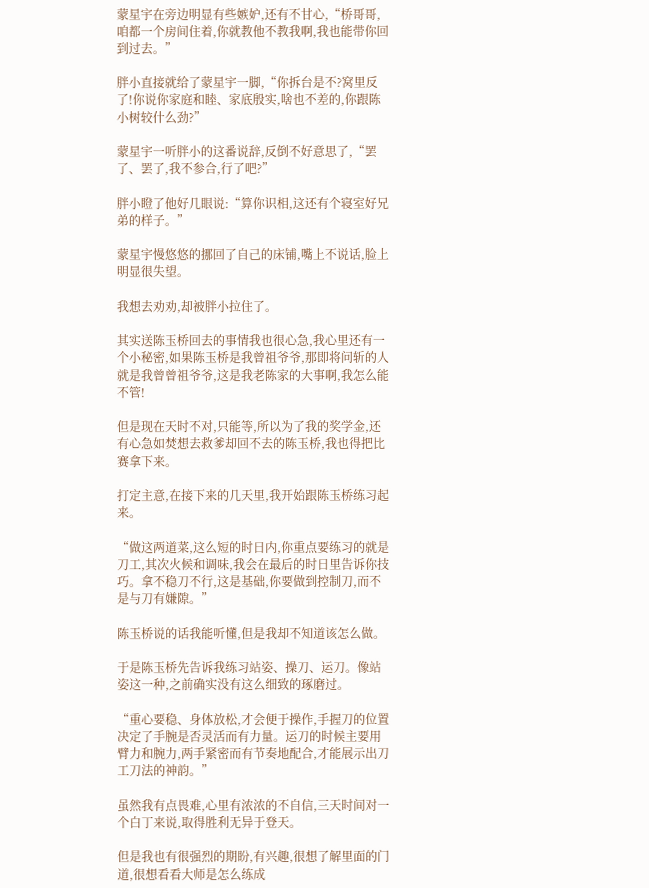蒙星宇在旁边明显有些嫉妒,还有不甘心,“桥哥哥,咱都一个房间住着,你就教他不教我啊,我也能带你回到过去。”

胖小直接就给了蒙星宇一脚,“你拆台是不?窝里反了!你说你家庭和睦、家底殷实,啥也不差的,你跟陈小树较什么劲?”

蒙星宇一听胖小的这番说辞,反倒不好意思了,“罢了、罢了,我不参合,行了吧?”

胖小瞪了他好几眼说:“算你识相,这还有个寝室好兄弟的样子。”

蒙星宇慢悠悠的挪回了自己的床铺,嘴上不说话,脸上明显很失望。

我想去劝劝,却被胖小拉住了。

其实送陈玉桥回去的事情我也很心急,我心里还有一个小秘密,如果陈玉桥是我曾祖爷爷,那即将问斩的人就是我曾曾祖爷爷,这是我老陈家的大事啊,我怎么能不管!

但是现在天时不对,只能等,所以为了我的奖学金,还有心急如焚想去救爹却回不去的陈玉桥,我也得把比赛拿下来。

打定主意,在接下来的几天里,我开始跟陈玉桥练习起来。

“做这两道菜,这么短的时日内,你重点要练习的就是刀工,其次火候和调味,我会在最后的时日里告诉你技巧。拿不稳刀不行,这是基础,你要做到控制刀,而不是与刀有嫌隙。”

陈玉桥说的话我能听懂,但是我却不知道该怎么做。

于是陈玉桥先告诉我练习站姿、操刀、运刀。像站姿这一种,之前确实没有这么细致的琢磨过。

“重心要稳、身体放松,才会便于操作,手握刀的位置决定了手腕是否灵活而有力量。运刀的时候主要用臂力和腕力,两手紧密而有节奏地配合,才能展示出刀工刀法的神韵。”

虽然我有点畏难,心里有浓浓的不自信,三天时间对一个白丁来说,取得胜利无异于登天。

但是我也有很强烈的期盼,有兴趣,很想了解里面的门道,很想看看大师是怎么练成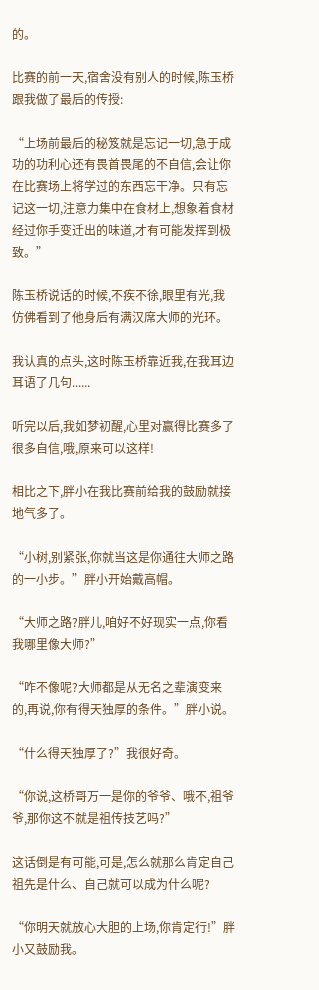的。

比赛的前一天,宿舍没有别人的时候,陈玉桥跟我做了最后的传授:

“上场前最后的秘笈就是忘记一切,急于成功的功利心还有畏首畏尾的不自信,会让你在比赛场上将学过的东西忘干净。只有忘记这一切,注意力集中在食材上,想象着食材经过你手变迁出的味道,才有可能发挥到极致。”

陈玉桥说话的时候,不疾不徐,眼里有光,我仿佛看到了他身后有满汉席大师的光环。

我认真的点头,这时陈玉桥靠近我,在我耳边耳语了几句......

听完以后,我如梦初醒,心里对赢得比赛多了很多自信,哦,原来可以这样!

相比之下,胖小在我比赛前给我的鼓励就接地气多了。

“小树,别紧张,你就当这是你通往大师之路的一小步。”胖小开始戴高帽。

“大师之路?胖儿,咱好不好现实一点,你看我哪里像大师?”

“咋不像呢?大师都是从无名之辈演变来的,再说,你有得天独厚的条件。”胖小说。

“什么得天独厚了?”我很好奇。

“你说,这桥哥万一是你的爷爷、哦不,祖爷爷,那你这不就是祖传技艺吗?”

这话倒是有可能,可是,怎么就那么肯定自己祖先是什么、自己就可以成为什么呢?

“你明天就放心大胆的上场,你肯定行!”胖小又鼓励我。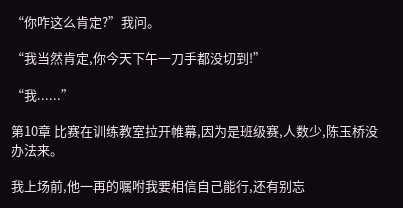“你咋这么肯定?”我问。

“我当然肯定,你今天下午一刀手都没切到!”

“我......”

第10章 比赛在训练教室拉开帷幕,因为是班级赛,人数少,陈玉桥没办法来。

我上场前,他一再的嘱咐我要相信自己能行,还有别忘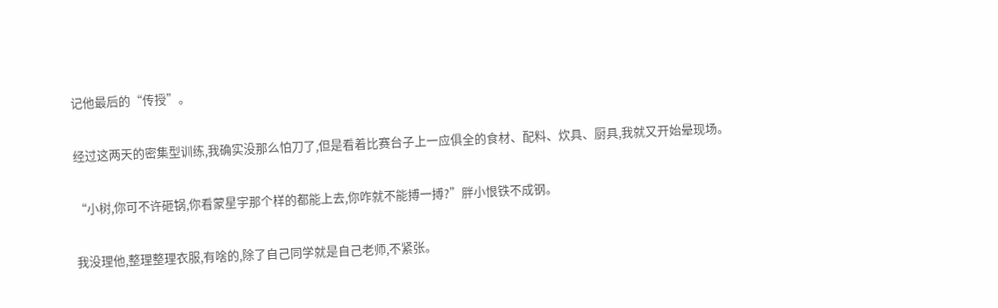记他最后的“传授”。

经过这两天的密集型训练,我确实没那么怕刀了,但是看着比赛台子上一应俱全的食材、配料、炊具、厨具,我就又开始晕现场。

“小树,你可不许砸锅,你看蒙星宇那个样的都能上去,你咋就不能搏一搏?”胖小恨铁不成钢。

我没理他,整理整理衣服,有啥的,除了自己同学就是自己老师,不紧张。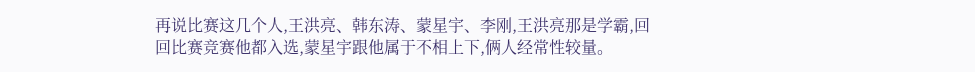再说比赛这几个人,王洪亮、韩东涛、蒙星宇、李刚,王洪亮那是学霸,回回比赛竞赛他都入选,蒙星宇跟他属于不相上下,俩人经常性较量。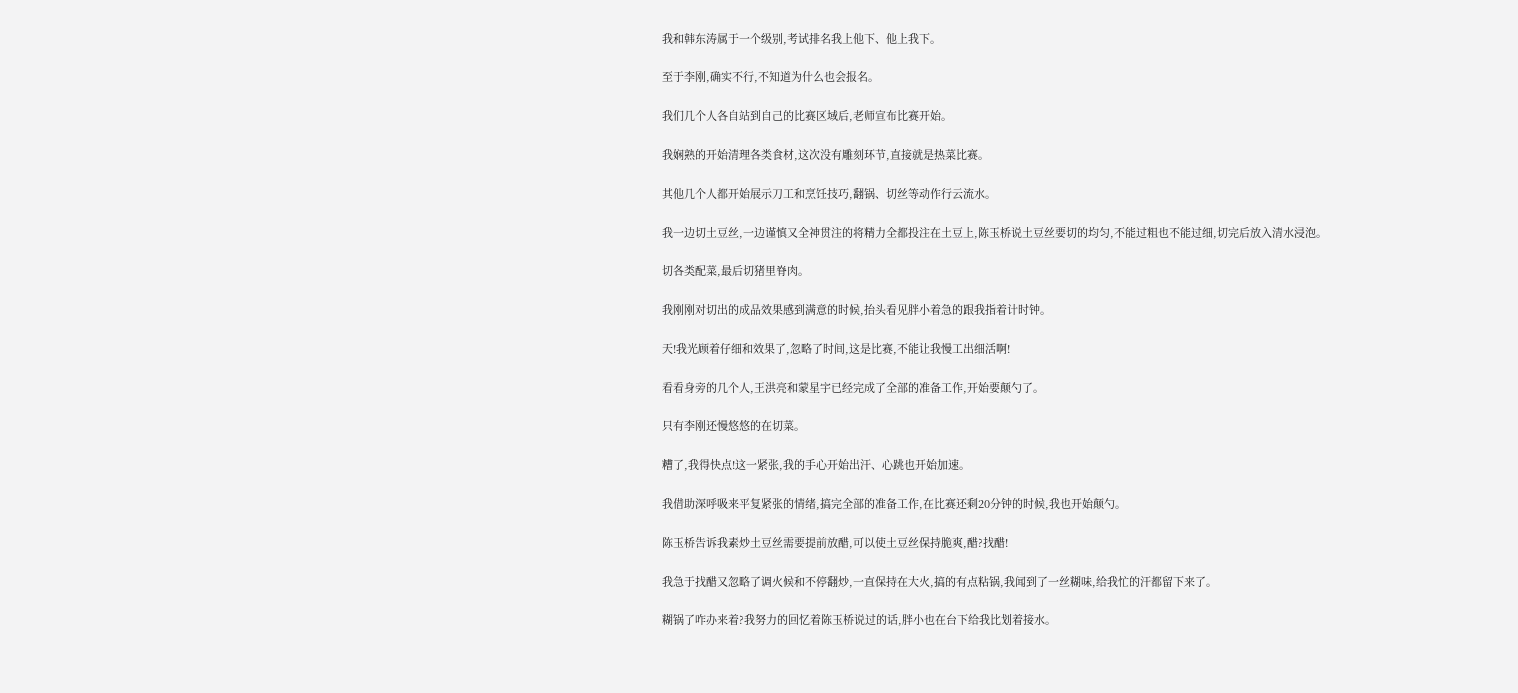我和韩东涛属于一个级别,考试排名我上他下、他上我下。

至于李刚,确实不行,不知道为什么也会报名。

我们几个人各自站到自己的比赛区域后,老师宣布比赛开始。

我娴熟的开始清理各类食材,这次没有雕刻环节,直接就是热菜比赛。

其他几个人都开始展示刀工和烹饪技巧,翻锅、切丝等动作行云流水。

我一边切土豆丝,一边谨慎又全神贯注的将精力全都投注在土豆上,陈玉桥说土豆丝要切的均匀,不能过粗也不能过细,切完后放入清水浸泡。

切各类配菜,最后切猪里脊肉。

我刚刚对切出的成品效果感到满意的时候,抬头看见胖小着急的跟我指着计时钟。

天!我光顾着仔细和效果了,忽略了时间,这是比赛,不能让我慢工出细活啊!

看看身旁的几个人,王洪亮和蒙星宇已经完成了全部的准备工作,开始要颠勺了。

只有李刚还慢悠悠的在切菜。

糟了,我得快点!这一紧张,我的手心开始出汗、心跳也开始加速。

我借助深呼吸来平复紧张的情绪,搞完全部的准备工作,在比赛还剩20分钟的时候,我也开始颠勺。

陈玉桥告诉我素炒土豆丝需要提前放醋,可以使土豆丝保持脆爽,醋?找醋!

我急于找醋又忽略了调火候和不停翻炒,一直保持在大火,搞的有点粘锅,我闻到了一丝糊味,给我忙的汗都留下来了。

糊锅了咋办来着?我努力的回忆着陈玉桥说过的话,胖小也在台下给我比划着接水。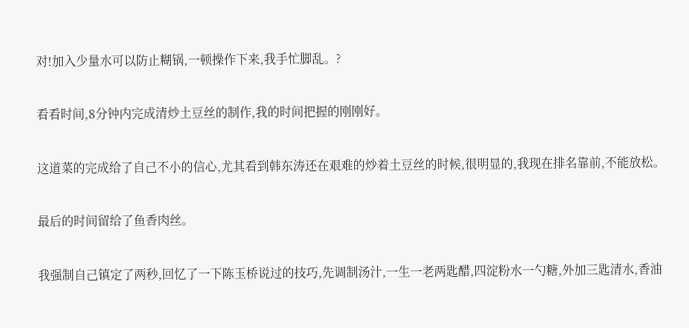对!加入少量水可以防止糊锅,一顿操作下来,我手忙脚乱。?

看看时间,8分钟内完成清炒土豆丝的制作,我的时间把握的刚刚好。

这道菜的完成给了自己不小的信心,尤其看到韩东涛还在艰难的炒着土豆丝的时候,很明显的,我现在排名靠前,不能放松。

最后的时间留给了鱼香肉丝。

我强制自己镇定了两秒,回忆了一下陈玉桥说过的技巧,先调制汤汁,一生一老两匙醋,四淀粉水一勺糖,外加三匙清水,香油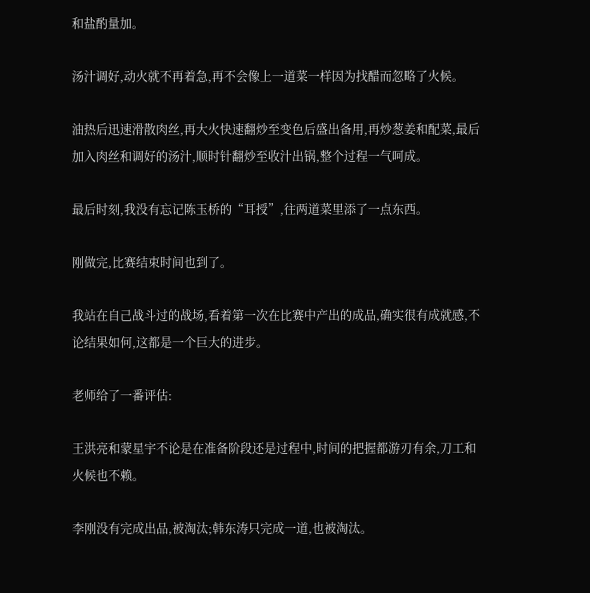和盐酌量加。

汤汁调好,动火就不再着急,再不会像上一道菜一样因为找醋而忽略了火候。

油热后迅速滑散肉丝,再大火快速翻炒至变色后盛出备用,再炒葱姜和配菜,最后加入肉丝和调好的汤汁,顺时针翻炒至收汁出锅,整个过程一气呵成。

最后时刻,我没有忘记陈玉桥的“耳授”,往两道菜里添了一点东西。

刚做完,比赛结束时间也到了。

我站在自己战斗过的战场,看着第一次在比赛中产出的成品,确实很有成就感,不论结果如何,这都是一个巨大的进步。

老师给了一番评估:

王洪亮和蒙星宇不论是在准备阶段还是过程中,时间的把握都游刃有余,刀工和火候也不赖。

李刚没有完成出品,被淘汰;韩东涛只完成一道,也被淘汰。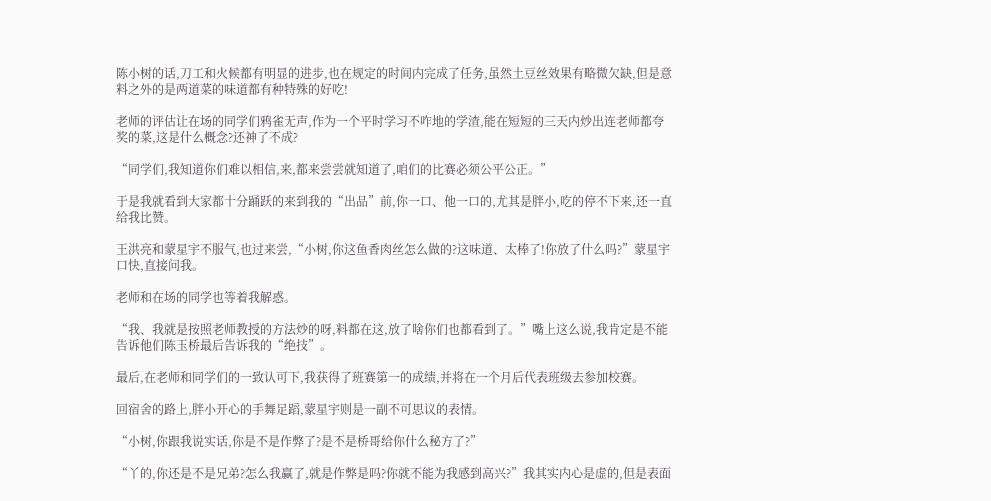陈小树的话,刀工和火候都有明显的进步,也在规定的时间内完成了任务,虽然土豆丝效果有略微欠缺,但是意料之外的是两道菜的味道都有种特殊的好吃!

老师的评估让在场的同学们鸦雀无声,作为一个平时学习不咋地的学渣,能在短短的三天内炒出连老师都夸奖的菜,这是什么概念?还神了不成?

“同学们,我知道你们难以相信,来,都来尝尝就知道了,咱们的比赛必须公平公正。”

于是我就看到大家都十分踊跃的来到我的“出品”前,你一口、他一口的,尤其是胖小,吃的停不下来,还一直给我比赞。

王洪亮和蒙星宇不服气,也过来尝,“小树,你这鱼香肉丝怎么做的?这味道、太棒了!你放了什么吗?”蒙星宇口快,直接问我。

老师和在场的同学也等着我解惑。

“我、我就是按照老师教授的方法炒的呀,料都在这,放了啥你们也都看到了。”嘴上这么说,我肯定是不能告诉他们陈玉桥最后告诉我的“绝技”。

最后,在老师和同学们的一致认可下,我获得了班赛第一的成绩,并将在一个月后代表班级去参加校赛。

回宿舍的路上,胖小开心的手舞足蹈,蒙星宇则是一副不可思议的表情。

“小树,你跟我说实话,你是不是作弊了?是不是桥哥给你什么秘方了?”

“丫的,你还是不是兄弟?怎么我赢了,就是作弊是吗?你就不能为我感到高兴?”我其实内心是虚的,但是表面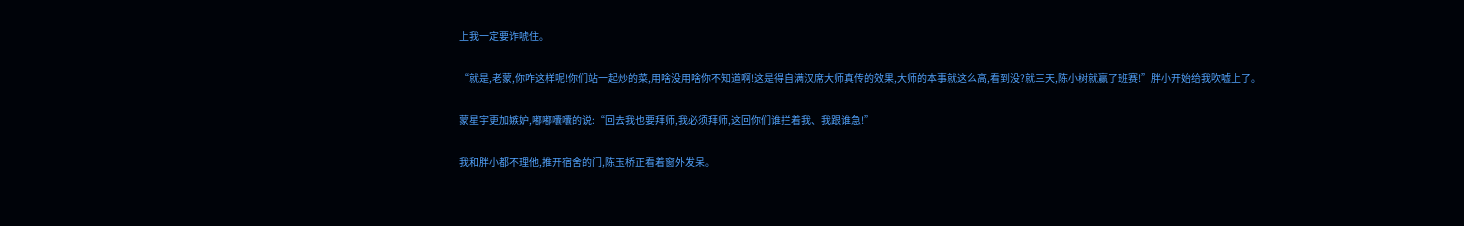上我一定要诈唬住。

“就是,老蒙,你咋这样呢!你们站一起炒的菜,用啥没用啥你不知道啊!这是得自满汉席大师真传的效果,大师的本事就这么高,看到没?就三天,陈小树就赢了班赛!”胖小开始给我吹嘘上了。

蒙星宇更加嫉妒,嘟嘟囔囔的说:“回去我也要拜师,我必须拜师,这回你们谁拦着我、我跟谁急!”

我和胖小都不理他,推开宿舍的门,陈玉桥正看着窗外发呆。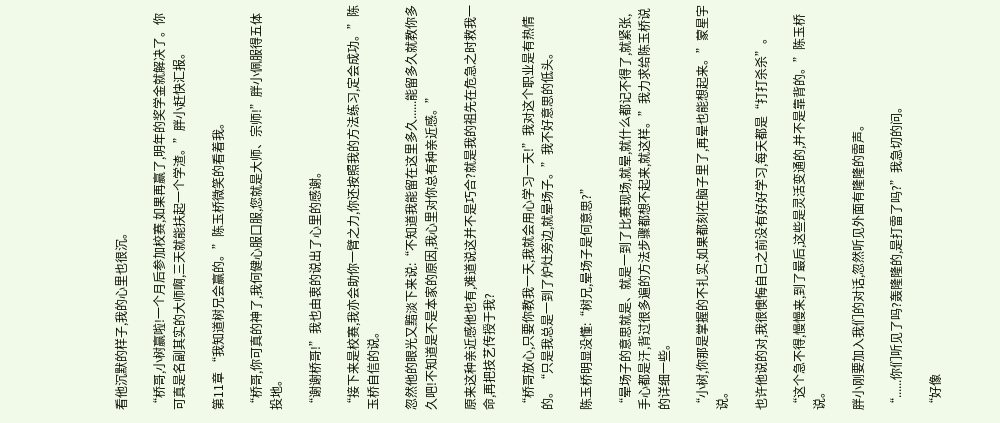看他沉默的样子,我的心里也很沉。

“桥哥,小树赢啦!一个月后参加校赛,如果再赢了,明年的奖学金就解决了。你可真是名副其实的大师啊,三天就能扶起一个学渣。”胖小赶快汇报。

第11章 “我知道树兄会赢的。”陈玉桥微笑的看着我。

“桥哥,你可真的神了,我何健心服口服,您就是大师、宗师!”胖小佩服得五体投地。

“谢谢桥哥!”我也由衷的说出了心里的感谢。

“接下来是校赛,我亦会助你一臂之力,你还按照我的方法练习,定会成功。”陈玉桥自信的说。

忽然他的眼光又黯淡下来说:“不知道我能留在这里多久......能留多久就教你多久吧!不知道是不是本家的原因,我心里对你总有种亲近感。”

原来这种亲近感他也有,难道说这并不是巧合?就是我的祖先在危急之时救我一命,再把技艺传授于我?

“桥哥放心,只要你教我一天,我就会用心学习一天!”我对这个职业是有热情的。“只是我总是一到了炉灶旁边,就晕场子。”我不好意思的低头。

陈玉桥明显没懂:“树兄,晕场子是何意思?”

“晕场子的意思就是、就是一到了比赛现场,就晕,就什么都记不得了,就紧张,手心都是汗,背过很多遍的方法步骤都想不起来,就这样。”我力求给陈玉桥说的详细一些。

“小树,你那是掌握的不扎实,如果都刻在脑子里了,再晕也能想起来。”蒙星宇说。

也许他说的对,我很懊悔自己之前没有好好学习,每天都是“打打杀杀”。

“这个急不得,慢慢来,到了最后,这些是灵活变通的,并不是靠背的。”陈玉桥说。

胖小刚要加入我们的对话,忽然听见外面有隆隆的雷声。

“......你们听见了吗?轰隆隆的,是打雷了吗?”我急切的问。

“好像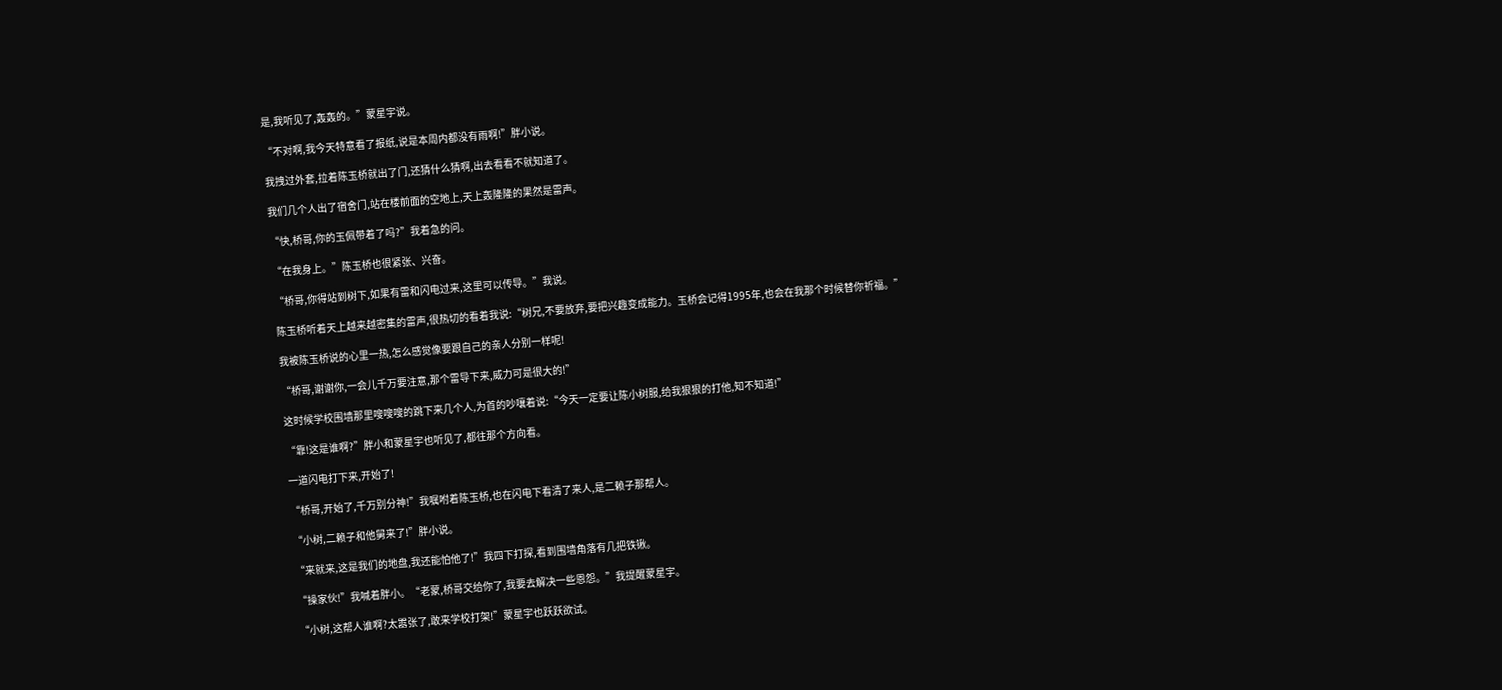是,我听见了,轰轰的。”蒙星宇说。

“不对啊,我今天特意看了报纸,说是本周内都没有雨啊!”胖小说。

我拽过外套,拉着陈玉桥就出了门,还猜什么猜啊,出去看看不就知道了。

我们几个人出了宿舍门,站在楼前面的空地上,天上轰隆隆的果然是雷声。

“快,桥哥,你的玉佩带着了吗?”我着急的问。

“在我身上。”陈玉桥也很紧张、兴奋。

“桥哥,你得站到树下,如果有雷和闪电过来,这里可以传导。”我说。

陈玉桥听着天上越来越密集的雷声,很热切的看着我说:“树兄,不要放弃,要把兴趣变成能力。玉桥会记得1995年,也会在我那个时候替你祈福。”

我被陈玉桥说的心里一热,怎么感觉像要跟自己的亲人分别一样呢!

“桥哥,谢谢你,一会儿千万要注意,那个雷导下来,威力可是很大的!”

这时候学校围墙那里嗖嗖嗖的跳下来几个人,为首的吵嚷着说:“今天一定要让陈小树服,给我狠狠的打他,知不知道!”

“靠!这是谁啊?”胖小和蒙星宇也听见了,都往那个方向看。

一道闪电打下来,开始了!

“桥哥,开始了,千万别分神!”我嘱咐着陈玉桥,也在闪电下看清了来人,是二赖子那帮人。

“小树,二赖子和他舅来了!”胖小说。

“来就来,这是我们的地盘,我还能怕他了!”我四下打探,看到围墙角落有几把铁锹。

“操家伙!”我喊着胖小。“老蒙,桥哥交给你了,我要去解决一些恩怨。”我提醒蒙星宇。

“小树,这帮人谁啊?太嚣张了,敢来学校打架!”蒙星宇也跃跃欲试。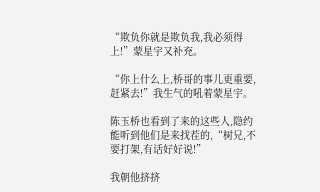“欺负你就是欺负我,我必须得上!”蒙星宇又补充。

“你上什么上,桥哥的事儿更重要,赶紧去!”我生气的吼着蒙星宇。

陈玉桥也看到了来的这些人,隐约能听到他们是来找茬的,“树兄,不要打架,有话好好说!”

我朝他挤挤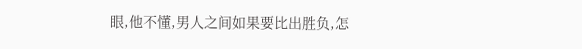眼,他不懂,男人之间如果要比出胜负,怎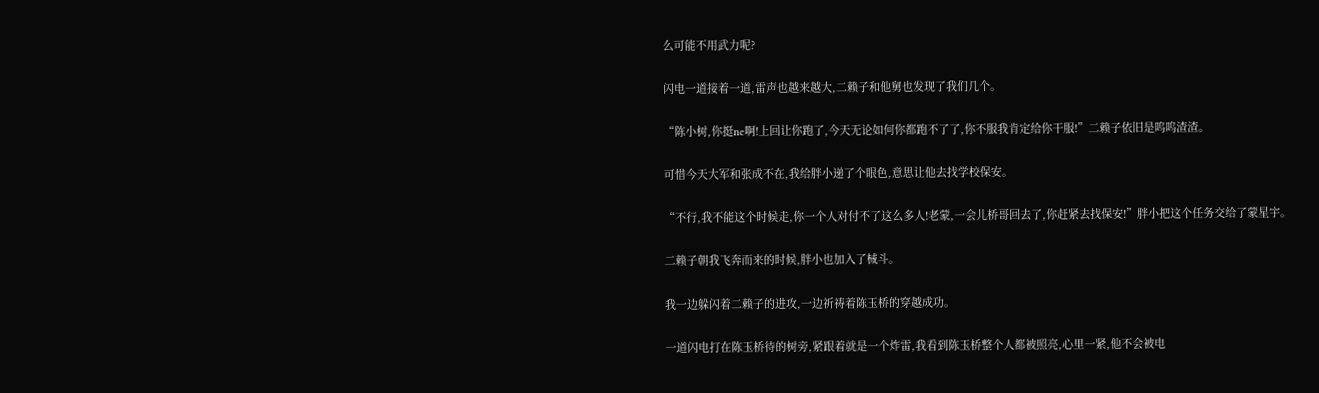么可能不用武力呢?

闪电一道接着一道,雷声也越来越大,二赖子和他舅也发现了我们几个。

“陈小树,你挺ne啊!上回让你跑了,今天无论如何你都跑不了了,你不服我肯定给你干服!”二赖子依旧是呜呜渣渣。

可惜今天大军和张成不在,我给胖小递了个眼色,意思让他去找学校保安。

“不行,我不能这个时候走,你一个人对付不了这么多人!老蒙,一会儿桥哥回去了,你赶紧去找保安!”胖小把这个任务交给了蒙星宇。

二赖子朝我飞奔而来的时候,胖小也加入了械斗。

我一边躲闪着二赖子的进攻,一边祈祷着陈玉桥的穿越成功。

一道闪电打在陈玉桥待的树旁,紧跟着就是一个炸雷,我看到陈玉桥整个人都被照亮,心里一紧,他不会被电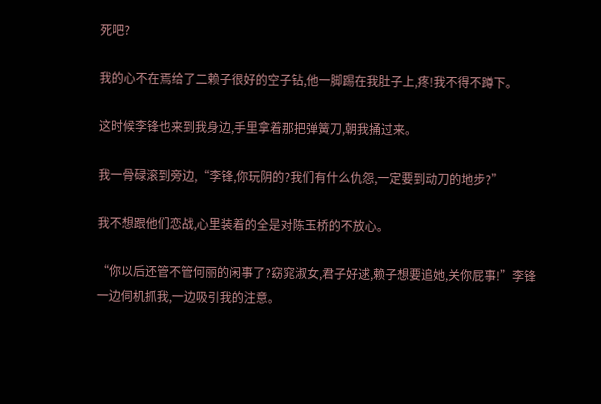死吧?

我的心不在焉给了二赖子很好的空子钻,他一脚踢在我肚子上,疼!我不得不蹲下。

这时候李锋也来到我身边,手里拿着那把弹簧刀,朝我捅过来。

我一骨碌滚到旁边,“李锋,你玩阴的?我们有什么仇怨,一定要到动刀的地步?”

我不想跟他们恋战,心里装着的全是对陈玉桥的不放心。

“你以后还管不管何丽的闲事了?窈窕淑女,君子好逑,赖子想要追她,关你屁事!”李锋一边伺机抓我,一边吸引我的注意。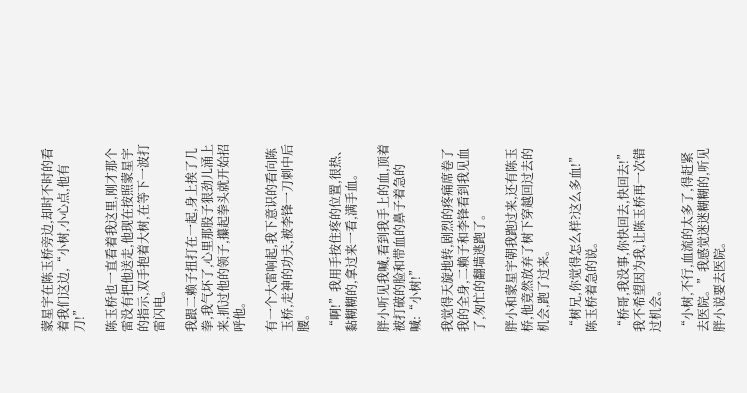蒙星宇在陈玉桥旁边,却时不时的看着我们这边,“小树,小心点,他有刀!”

陈玉桥也一直看着我这里,刚才那个雷没有把他送走,他现在按照蒙星宇的指示,双手抱着大树,在等下一波打雷闪电。

我跟二赖子扭打在一起,身上挨了几拳,我气坏了,心里那股子狠劲儿涌上来,抓过他的领子,攥起拳头就开始招呼他。

有一个大雷响起,我下意识的看向陈玉桥,走神的功夫,被李锋一刀刺中后腰。

“啊!”我用手按住疼的位置,很热、黏糊糊的,拿过来一看,满手血。

胖小听见我喊,看到我手上的血,顶着被打破的脸和带血的鼻子着急的喊:“小树!”

我觉得天旋地转,剧烈的疼痛席卷了我的全身,二赖子和李锋看到我见血了,匆忙的翻墙逃跑了。

胖小和蒙星宇朝我跑过来,还有陈玉桥,他竟然放弃了树下穿越回过去的机会,跑了过来。

“树兄,你觉得怎么样?这么多血!”陈玉桥着急的说。

“桥哥,我没事,你快回去,快回去!”我不希望因为我,让陈玉桥再一次错过机会。

“小树,不行,血流的太多了,得赶紧去医院。”我感觉迷迷糊糊的,听见胖小说要去医院。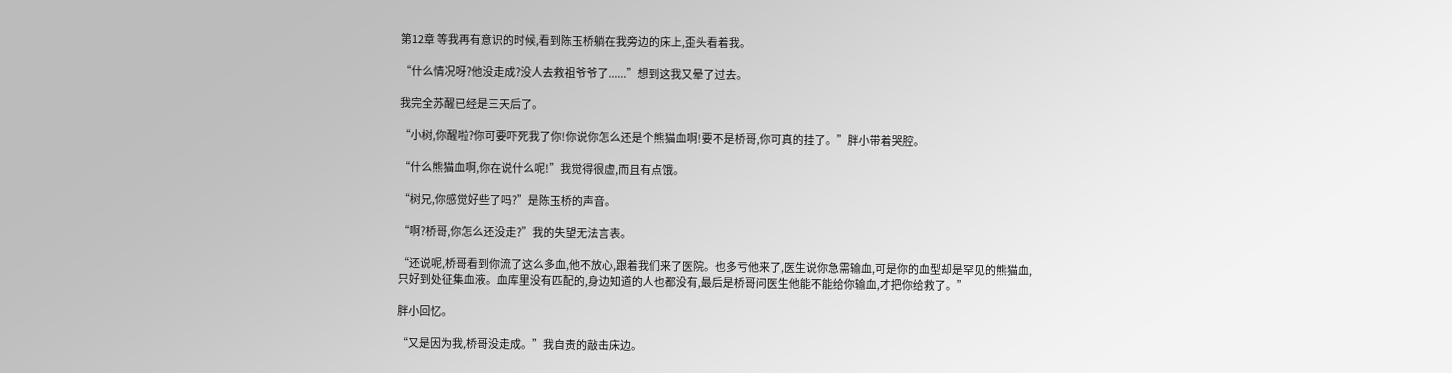第12章 等我再有意识的时候,看到陈玉桥躺在我旁边的床上,歪头看着我。

“什么情况呀?他没走成?没人去救祖爷爷了......”想到这我又晕了过去。

我完全苏醒已经是三天后了。

“小树,你醒啦?你可要吓死我了你!你说你怎么还是个熊猫血啊!要不是桥哥,你可真的挂了。”胖小带着哭腔。

“什么熊猫血啊,你在说什么呢!”我觉得很虚,而且有点饿。

“树兄,你感觉好些了吗?”是陈玉桥的声音。

“啊?桥哥,你怎么还没走?”我的失望无法言表。

“还说呢,桥哥看到你流了这么多血,他不放心,跟着我们来了医院。也多亏他来了,医生说你急需输血,可是你的血型却是罕见的熊猫血,只好到处征集血液。血库里没有匹配的,身边知道的人也都没有,最后是桥哥问医生他能不能给你输血,才把你给救了。”

胖小回忆。

“又是因为我,桥哥没走成。”我自责的敲击床边。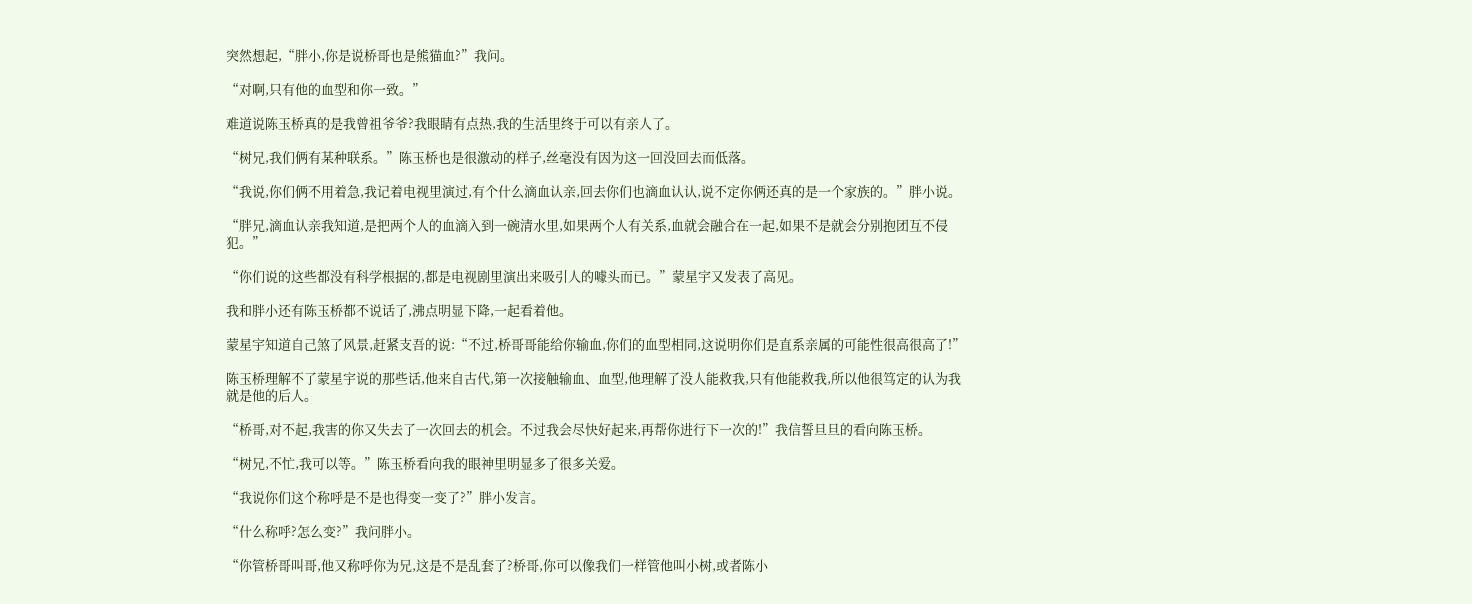突然想起,“胖小,你是说桥哥也是熊猫血?”我问。

“对啊,只有他的血型和你一致。”

难道说陈玉桥真的是我曾祖爷爷?我眼睛有点热,我的生活里终于可以有亲人了。

“树兄,我们俩有某种联系。”陈玉桥也是很激动的样子,丝毫没有因为这一回没回去而低落。

“我说,你们俩不用着急,我记着电视里演过,有个什么滴血认亲,回去你们也滴血认认,说不定你俩还真的是一个家族的。”胖小说。

“胖兄,滴血认亲我知道,是把两个人的血滴入到一碗清水里,如果两个人有关系,血就会融合在一起,如果不是就会分别抱团互不侵犯。”

“你们说的这些都没有科学根据的,都是电视剧里演出来吸引人的噱头而已。”蒙星宇又发表了高见。

我和胖小还有陈玉桥都不说话了,沸点明显下降,一起看着他。

蒙星宇知道自己煞了风景,赶紧支吾的说:“不过,桥哥哥能给你输血,你们的血型相同,这说明你们是直系亲属的可能性很高很高了!”

陈玉桥理解不了蒙星宇说的那些话,他来自古代,第一次接触输血、血型,他理解了没人能救我,只有他能救我,所以他很笃定的认为我就是他的后人。

“桥哥,对不起,我害的你又失去了一次回去的机会。不过我会尽快好起来,再帮你进行下一次的!”我信誓旦旦的看向陈玉桥。

“树兄,不忙,我可以等。”陈玉桥看向我的眼神里明显多了很多关爱。

“我说你们这个称呼是不是也得变一变了?”胖小发言。

“什么称呼?怎么变?”我问胖小。

“你管桥哥叫哥,他又称呼你为兄,这是不是乱套了?桥哥,你可以像我们一样管他叫小树,或者陈小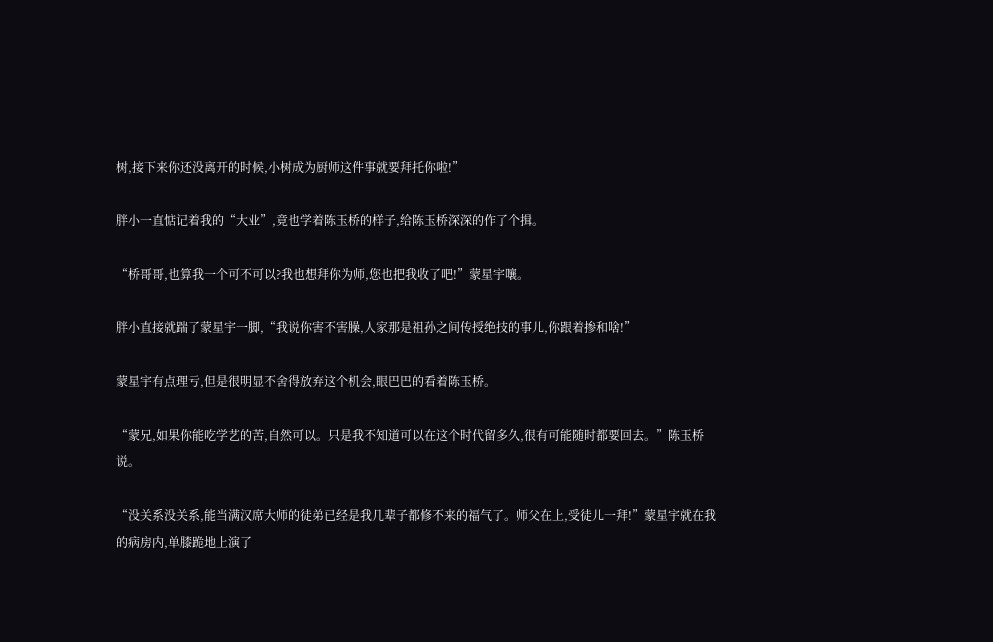树,接下来你还没离开的时候,小树成为厨师这件事就要拜托你啦!”

胖小一直惦记着我的“大业”,竟也学着陈玉桥的样子,给陈玉桥深深的作了个揖。

“桥哥哥,也算我一个可不可以?我也想拜你为师,您也把我收了吧!”蒙星宇嚷。

胖小直接就踹了蒙星宇一脚,“我说你害不害臊,人家那是祖孙之间传授绝技的事儿,你跟着掺和啥!”

蒙星宇有点理亏,但是很明显不舍得放弃这个机会,眼巴巴的看着陈玉桥。

“蒙兄,如果你能吃学艺的苦,自然可以。只是我不知道可以在这个时代留多久,很有可能随时都要回去。”陈玉桥说。

“没关系没关系,能当满汉席大师的徒弟已经是我几辈子都修不来的福气了。师父在上,受徒儿一拜!”蒙星宇就在我的病房内,单膝跪地上演了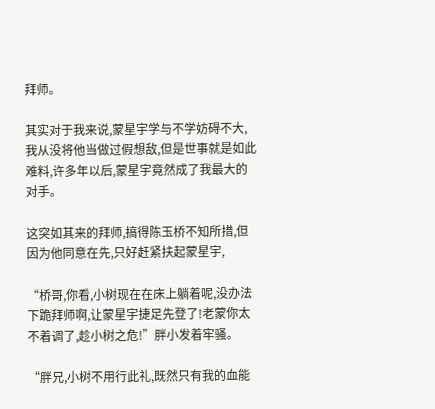拜师。

其实对于我来说,蒙星宇学与不学妨碍不大,我从没将他当做过假想敌,但是世事就是如此难料,许多年以后,蒙星宇竟然成了我最大的对手。

这突如其来的拜师,搞得陈玉桥不知所措,但因为他同意在先,只好赶紧扶起蒙星宇,

“桥哥,你看,小树现在在床上躺着呢,没办法下跪拜师啊,让蒙星宇捷足先登了!老蒙你太不着调了,趁小树之危!”胖小发着牢骚。

“胖兄,小树不用行此礼,既然只有我的血能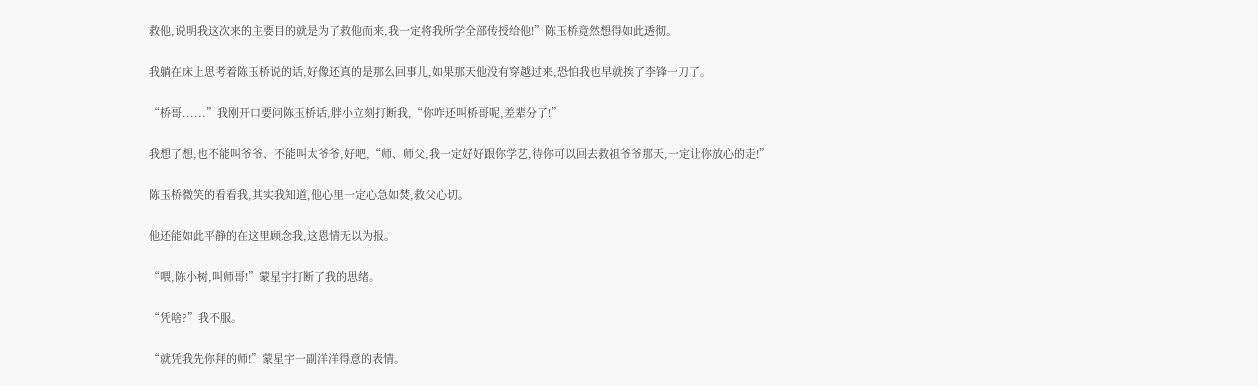救他,说明我这次来的主要目的就是为了救他而来,我一定将我所学全部传授给他!”陈玉桥竟然想得如此透彻。

我躺在床上思考着陈玉桥说的话,好像还真的是那么回事儿,如果那天他没有穿越过来,恐怕我也早就挨了李锋一刀了。

“桥哥......”我刚开口要问陈玉桥话,胖小立刻打断我,“你咋还叫桥哥呢,差辈分了!”

我想了想,也不能叫爷爷、不能叫太爷爷,好吧,“师、师父,我一定好好跟你学艺,待你可以回去救祖爷爷那天,一定让你放心的走!”

陈玉桥微笑的看看我,其实我知道,他心里一定心急如焚,救父心切。

他还能如此平静的在这里顾念我,这恩情无以为报。

“喂,陈小树,叫师哥!”蒙星宇打断了我的思绪。

“凭啥?”我不服。

“就凭我先你拜的师!”蒙星宇一副洋洋得意的表情。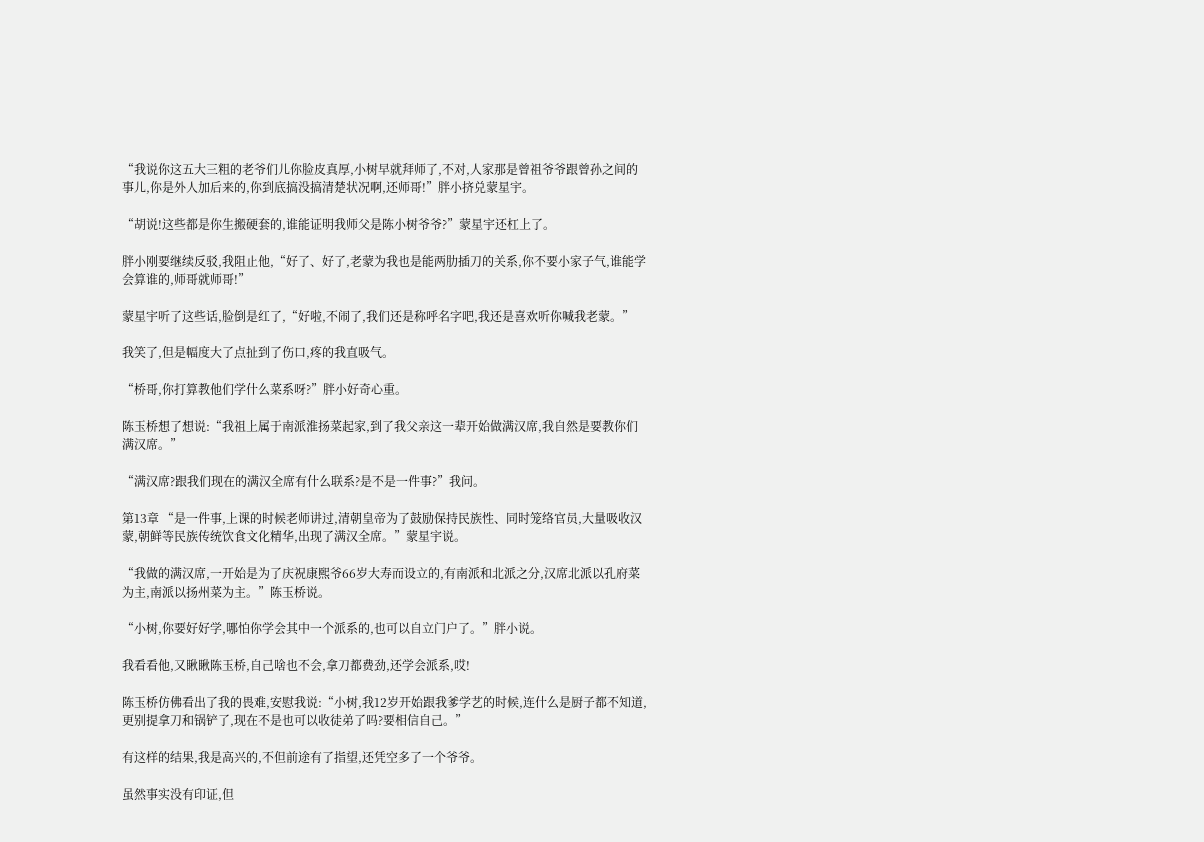“我说你这五大三粗的老爷们儿你脸皮真厚,小树早就拜师了,不对,人家那是曾祖爷爷跟曾孙之间的事儿,你是外人加后来的,你到底搞没搞清楚状况啊,还师哥!”胖小挤兑蒙星宇。

“胡说!这些都是你生搬硬套的,谁能证明我师父是陈小树爷爷?”蒙星宇还杠上了。

胖小刚要继续反驳,我阻止他,“好了、好了,老蒙为我也是能两肋插刀的关系,你不要小家子气,谁能学会算谁的,师哥就师哥!”

蒙星宇听了这些话,脸倒是红了,“好啦,不闹了,我们还是称呼名字吧,我还是喜欢听你喊我老蒙。”

我笑了,但是幅度大了点扯到了伤口,疼的我直吸气。

“桥哥,你打算教他们学什么菜系呀?”胖小好奇心重。

陈玉桥想了想说:“我祖上属于南派淮扬菜起家,到了我父亲这一辈开始做满汉席,我自然是要教你们满汉席。”

“满汉席?跟我们现在的满汉全席有什么联系?是不是一件事?”我问。

第13章 “是一件事,上课的时候老师讲过,清朝皇帝为了鼓励保持民族性、同时笼络官员,大量吸收汉蒙,朝鲜等民族传统饮食文化精华,出现了满汉全席。”蒙星宇说。

“我做的满汉席,一开始是为了庆祝康熙爷66岁大寿而设立的,有南派和北派之分,汉席北派以孔府菜为主,南派以扬州菜为主。”陈玉桥说。

“小树,你要好好学,哪怕你学会其中一个派系的,也可以自立门户了。”胖小说。

我看看他,又瞅瞅陈玉桥,自己啥也不会,拿刀都费劲,还学会派系,哎!

陈玉桥仿佛看出了我的畏难,安慰我说:“小树,我12岁开始跟我爹学艺的时候,连什么是厨子都不知道,更别提拿刀和锅铲了,现在不是也可以收徒弟了吗?要相信自己。”

有这样的结果,我是高兴的,不但前途有了指望,还凭空多了一个爷爷。

虽然事实没有印证,但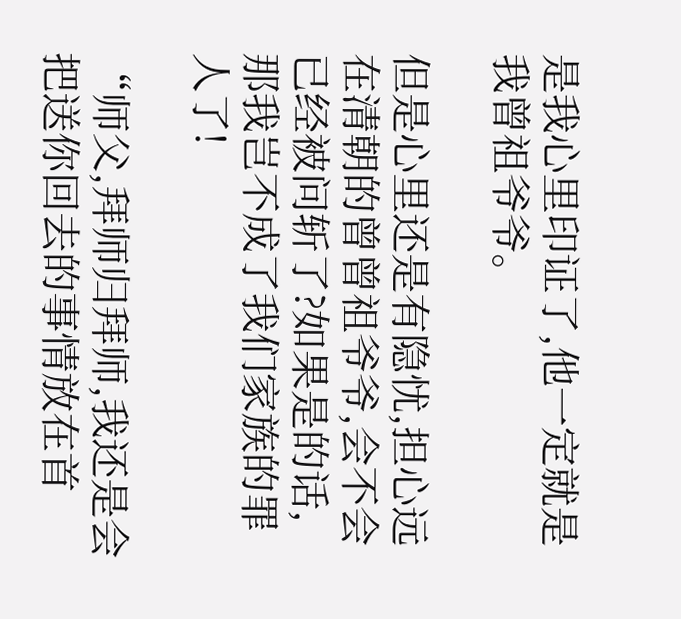是我心里印证了,他一定就是我曾祖爷爷。

但是心里还是有隐忧,担心远在清朝的曾曾祖爷爷,会不会已经被问斩了?如果是的话,那我岂不成了我们家族的罪人了!

“师父,拜师归拜师,我还是会把送你回去的事情放在首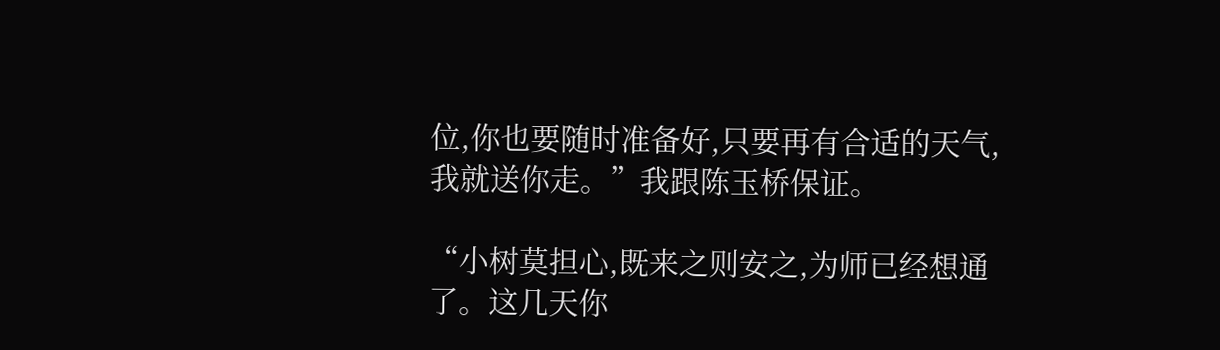位,你也要随时准备好,只要再有合适的天气,我就送你走。”我跟陈玉桥保证。

“小树莫担心,既来之则安之,为师已经想通了。这几天你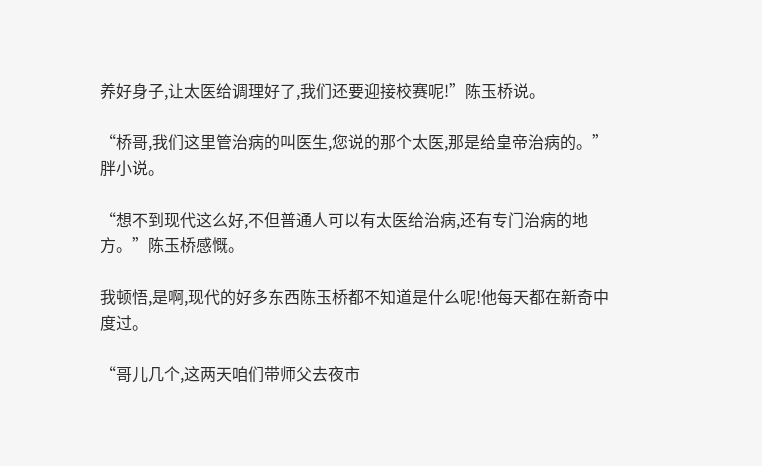养好身子,让太医给调理好了,我们还要迎接校赛呢!”陈玉桥说。

“桥哥,我们这里管治病的叫医生,您说的那个太医,那是给皇帝治病的。”胖小说。

“想不到现代这么好,不但普通人可以有太医给治病,还有专门治病的地方。”陈玉桥感慨。

我顿悟,是啊,现代的好多东西陈玉桥都不知道是什么呢!他每天都在新奇中度过。

“哥儿几个,这两天咱们带师父去夜市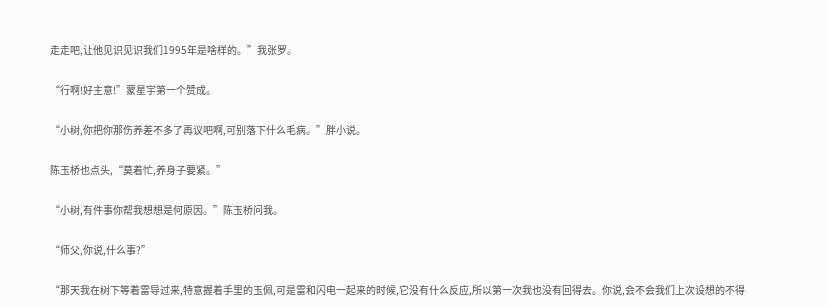走走吧,让他见识见识我们1995年是啥样的。”我张罗。

“行啊!好主意!”蒙星宇第一个赞成。

“小树,你把你那伤养差不多了再议吧啊,可别落下什么毛病。”胖小说。

陈玉桥也点头,“莫着忙,养身子要紧。”

“小树,有件事你帮我想想是何原因。”陈玉桥问我。

“师父,你说,什么事?”

“那天我在树下等着雷导过来,特意握着手里的玉佩,可是雷和闪电一起来的时候,它没有什么反应,所以第一次我也没有回得去。你说,会不会我们上次设想的不得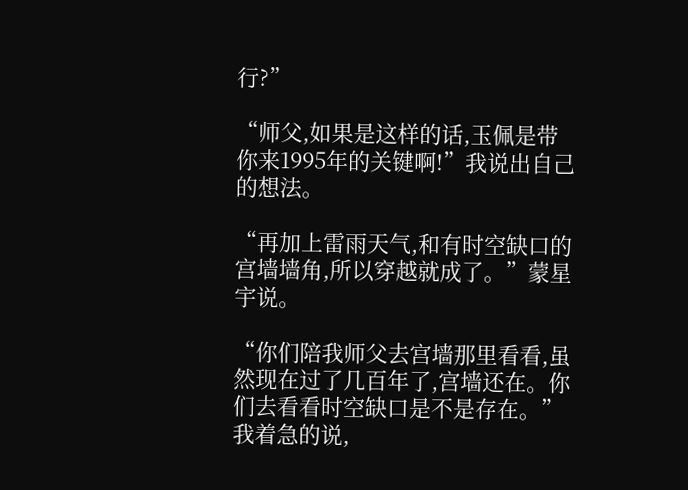行?”

“师父,如果是这样的话,玉佩是带你来1995年的关键啊!”我说出自己的想法。

“再加上雷雨天气,和有时空缺口的宫墙墙角,所以穿越就成了。”蒙星宇说。

“你们陪我师父去宫墙那里看看,虽然现在过了几百年了,宫墙还在。你们去看看时空缺口是不是存在。”我着急的说,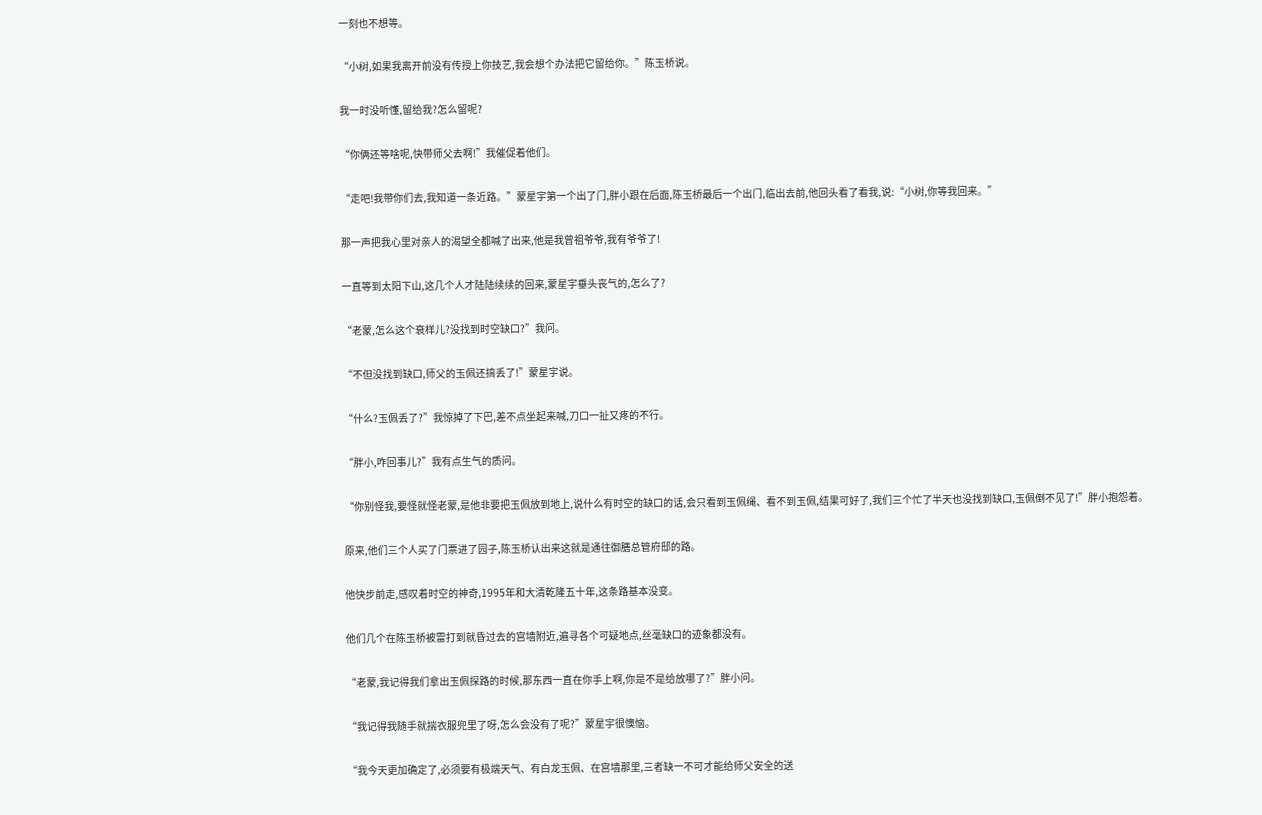一刻也不想等。

“小树,如果我离开前没有传授上你技艺,我会想个办法把它留给你。”陈玉桥说。

我一时没听懂,留给我?怎么留呢?

“你俩还等啥呢,快带师父去啊!”我催促着他们。

“走吧!我带你们去,我知道一条近路。”蒙星宇第一个出了门,胖小跟在后面,陈玉桥最后一个出门,临出去前,他回头看了看我,说:“小树,你等我回来。”

那一声把我心里对亲人的渴望全都喊了出来,他是我曾祖爷爷,我有爷爷了!

一直等到太阳下山,这几个人才陆陆续续的回来,蒙星宇垂头丧气的,怎么了?

“老蒙,怎么这个衰样儿?没找到时空缺口?”我问。

“不但没找到缺口,师父的玉佩还搞丢了!”蒙星宇说。

“什么?玉佩丢了?”我惊掉了下巴,差不点坐起来喊,刀口一扯又疼的不行。

“胖小,咋回事儿?”我有点生气的质问。

“你别怪我,要怪就怪老蒙,是他非要把玉佩放到地上,说什么有时空的缺口的话,会只看到玉佩绳、看不到玉佩,结果可好了,我们三个忙了半天也没找到缺口,玉佩倒不见了!”胖小抱怨着。

原来,他们三个人买了门票进了园子,陈玉桥认出来这就是通往御膳总管府邸的路。

他快步前走,感叹着时空的神奇,1995年和大清乾隆五十年,这条路基本没变。

他们几个在陈玉桥被雷打到就昏过去的宫墙附近,遍寻各个可疑地点,丝毫缺口的迹象都没有。

“老蒙,我记得我们拿出玉佩探路的时候,那东西一直在你手上啊,你是不是给放哪了?”胖小问。

“我记得我随手就揣衣服兜里了呀,怎么会没有了呢?”蒙星宇很懊恼。

“我今天更加确定了,必须要有极端天气、有白龙玉佩、在宫墙那里,三者缺一不可才能给师父安全的送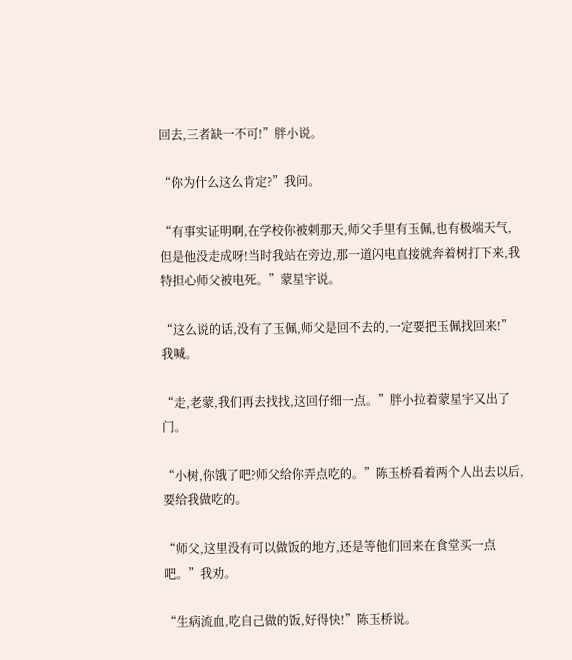回去,三者缺一不可!”胖小说。

“你为什么这么肯定?”我问。

“有事实证明啊,在学校你被刺那天,师父手里有玉佩,也有极端天气,但是他没走成呀!当时我站在旁边,那一道闪电直接就奔着树打下来,我特担心师父被电死。”蒙星宇说。

“这么说的话,没有了玉佩,师父是回不去的,一定要把玉佩找回来!”我喊。

“走,老蒙,我们再去找找,这回仔细一点。”胖小拉着蒙星宇又出了门。

“小树,你饿了吧?师父给你弄点吃的。”陈玉桥看着两个人出去以后,要给我做吃的。

“师父,这里没有可以做饭的地方,还是等他们回来在食堂买一点吧。”我劝。

“生病流血,吃自己做的饭,好得快!”陈玉桥说。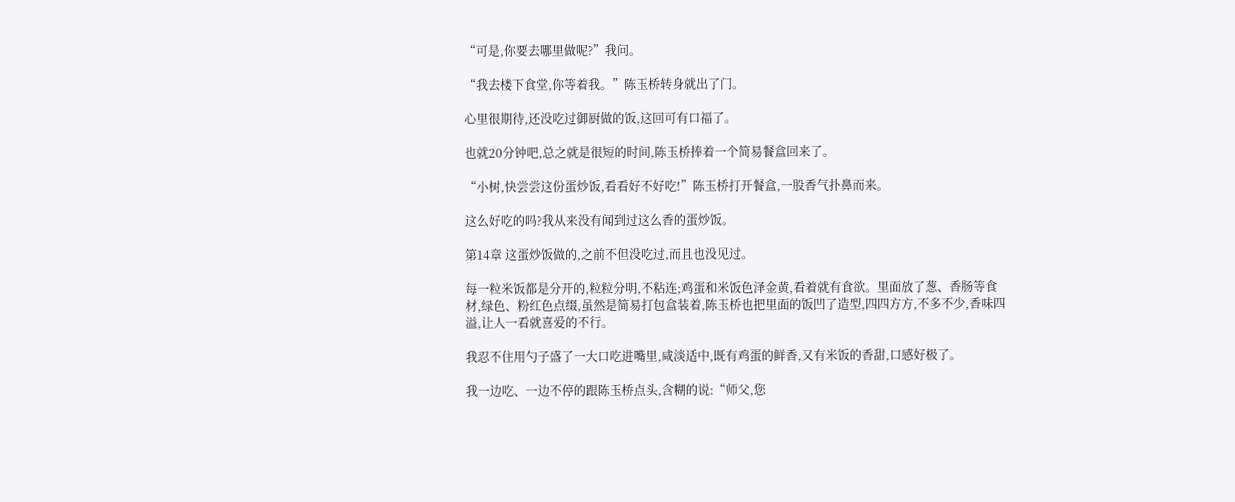“可是,你要去哪里做呢?”我问。

“我去楼下食堂,你等着我。”陈玉桥转身就出了门。

心里很期待,还没吃过御厨做的饭,这回可有口福了。

也就20分钟吧,总之就是很短的时间,陈玉桥捧着一个简易餐盒回来了。

“小树,快尝尝这份蛋炒饭,看看好不好吃!”陈玉桥打开餐盒,一股香气扑鼻而来。

这么好吃的吗?我从来没有闻到过这么香的蛋炒饭。

第14章 这蛋炒饭做的,之前不但没吃过,而且也没见过。

每一粒米饭都是分开的,粒粒分明,不粘连;鸡蛋和米饭色泽金黄,看着就有食欲。里面放了葱、香肠等食材,绿色、粉红色点缀,虽然是简易打包盒装着,陈玉桥也把里面的饭凹了造型,四四方方,不多不少,香味四溢,让人一看就喜爱的不行。

我忍不住用勺子盛了一大口吃进嘴里,咸淡适中,既有鸡蛋的鲜香,又有米饭的香甜,口感好极了。

我一边吃、一边不停的跟陈玉桥点头,含糊的说:“师父,您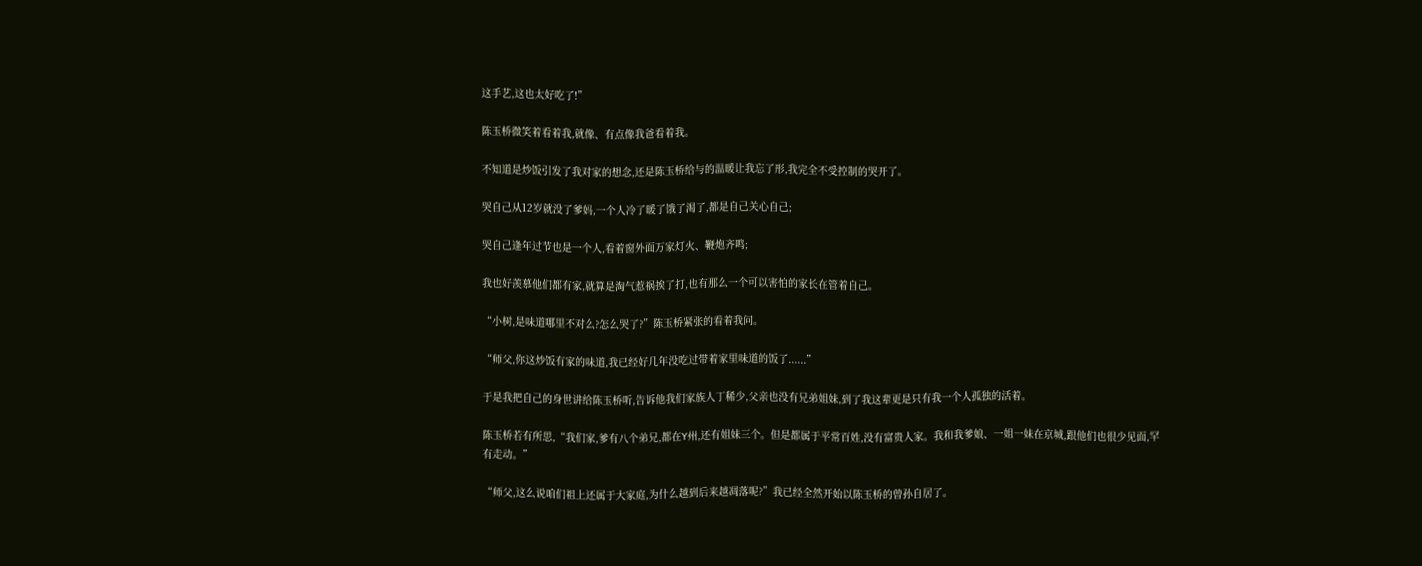这手艺,这也太好吃了!”

陈玉桥微笑着看着我,就像、有点像我爸看着我。

不知道是炒饭引发了我对家的想念,还是陈玉桥给与的温暖让我忘了形,我完全不受控制的哭开了。

哭自己从12岁就没了爹妈,一个人冷了暖了饿了渴了,都是自己关心自己;

哭自己逢年过节也是一个人,看着窗外面万家灯火、鞭炮齐鸣;

我也好羡慕他们都有家,就算是淘气惹祸挨了打,也有那么一个可以害怕的家长在管着自己。

“小树,是味道哪里不对么?怎么哭了?”陈玉桥紧张的看着我问。

“师父,你这炒饭有家的味道,我已经好几年没吃过带着家里味道的饭了......”

于是我把自己的身世讲给陈玉桥听,告诉他我们家族人丁稀少,父亲也没有兄弟姐妹,到了我这辈更是只有我一个人孤独的活着。

陈玉桥若有所思,“我们家,爹有八个弟兄,都在Y州,还有姐妹三个。但是都属于平常百姓,没有富贵人家。我和我爹娘、一姐一妹在京城,跟他们也很少见面,罕有走动。”

“师父,这么说咱们祖上还属于大家庭,为什么越到后来越凋落呢?”我已经全然开始以陈玉桥的曾孙自居了。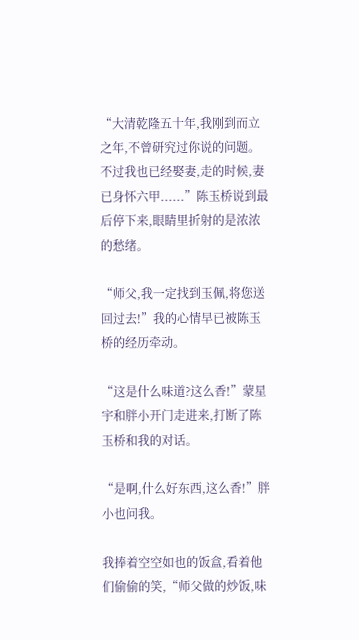“大清乾隆五十年,我刚到而立之年,不曾研究过你说的问题。不过我也已经娶妻,走的时候,妻已身怀六甲......”陈玉桥说到最后停下来,眼睛里折射的是浓浓的愁绪。

“师父,我一定找到玉佩,将您送回过去!”我的心情早已被陈玉桥的经历牵动。

“这是什么味道?这么香!”蒙星宇和胖小开门走进来,打断了陈玉桥和我的对话。

“是啊,什么好东西,这么香!”胖小也问我。

我捧着空空如也的饭盒,看着他们偷偷的笑,“师父做的炒饭,味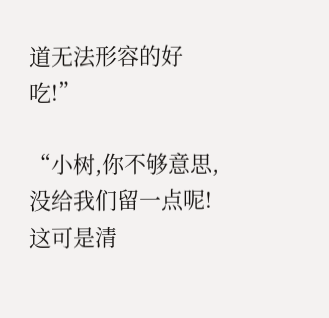道无法形容的好吃!”

“小树,你不够意思,没给我们留一点呢!这可是清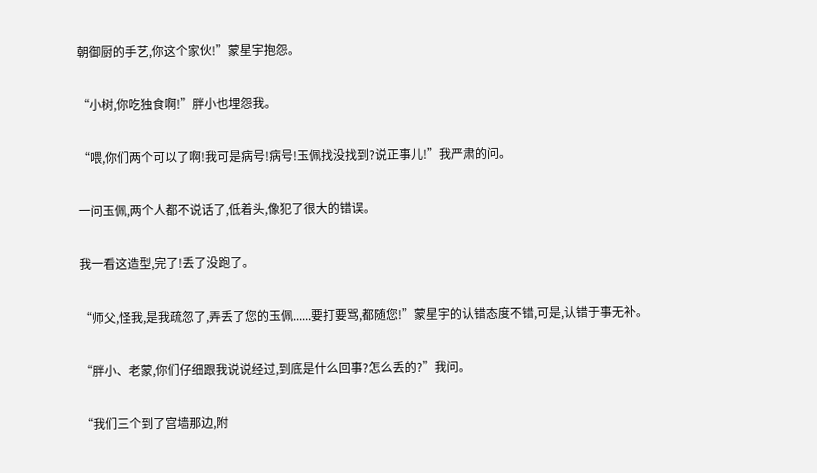朝御厨的手艺,你这个家伙!”蒙星宇抱怨。

“小树,你吃独食啊!”胖小也埋怨我。

“喂,你们两个可以了啊!我可是病号!病号!玉佩找没找到?说正事儿!”我严肃的问。

一问玉佩,两个人都不说话了,低着头,像犯了很大的错误。

我一看这造型,完了!丢了没跑了。

“师父,怪我,是我疏忽了,弄丢了您的玉佩......要打要骂,都随您!”蒙星宇的认错态度不错,可是,认错于事无补。

“胖小、老蒙,你们仔细跟我说说经过,到底是什么回事?怎么丢的?”我问。

“我们三个到了宫墙那边,附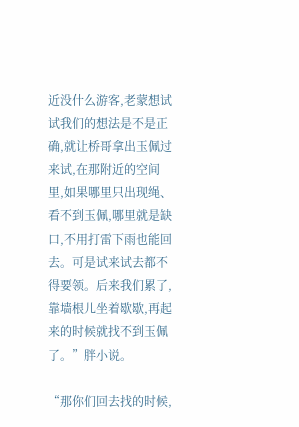近没什么游客,老蒙想试试我们的想法是不是正确,就让桥哥拿出玉佩过来试,在那附近的空间里,如果哪里只出现绳、看不到玉佩,哪里就是缺口,不用打雷下雨也能回去。可是试来试去都不得要领。后来我们累了,靠墙根儿坐着歇歇,再起来的时候就找不到玉佩了。”胖小说。

“那你们回去找的时候,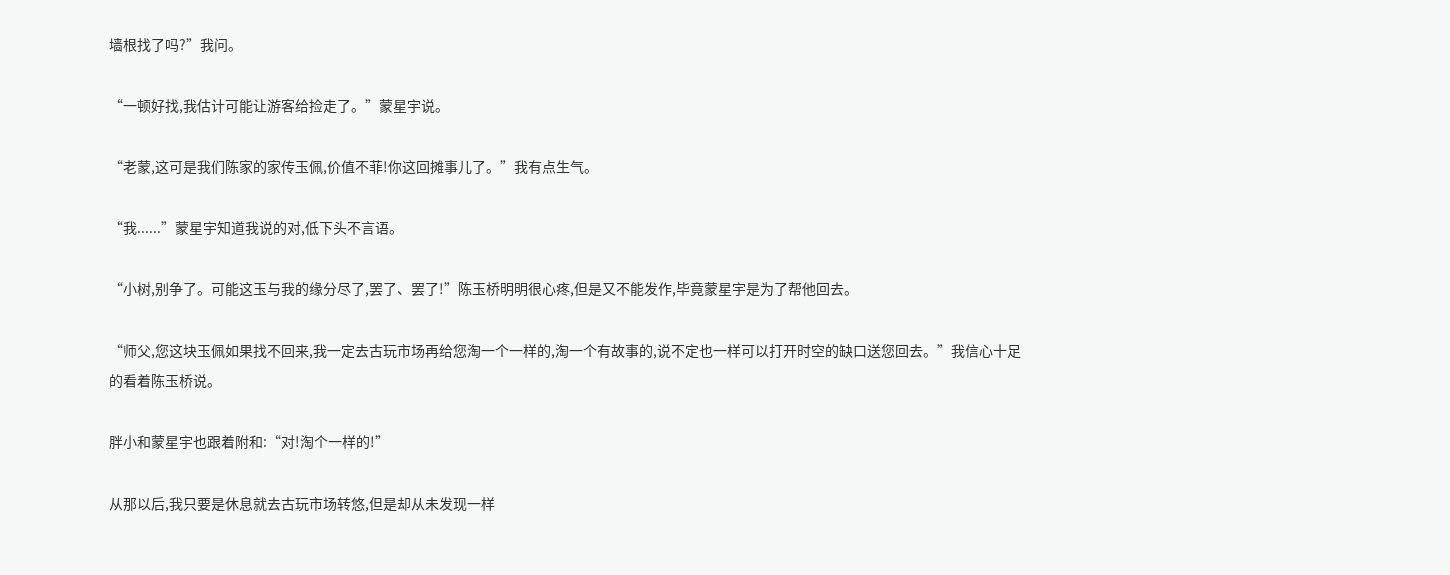墙根找了吗?”我问。

“一顿好找,我估计可能让游客给捡走了。”蒙星宇说。

“老蒙,这可是我们陈家的家传玉佩,价值不菲!你这回摊事儿了。”我有点生气。

“我......”蒙星宇知道我说的对,低下头不言语。

“小树,别争了。可能这玉与我的缘分尽了,罢了、罢了!”陈玉桥明明很心疼,但是又不能发作,毕竟蒙星宇是为了帮他回去。

“师父,您这块玉佩如果找不回来,我一定去古玩市场再给您淘一个一样的,淘一个有故事的,说不定也一样可以打开时空的缺口送您回去。”我信心十足的看着陈玉桥说。

胖小和蒙星宇也跟着附和:“对!淘个一样的!”

从那以后,我只要是休息就去古玩市场转悠,但是却从未发现一样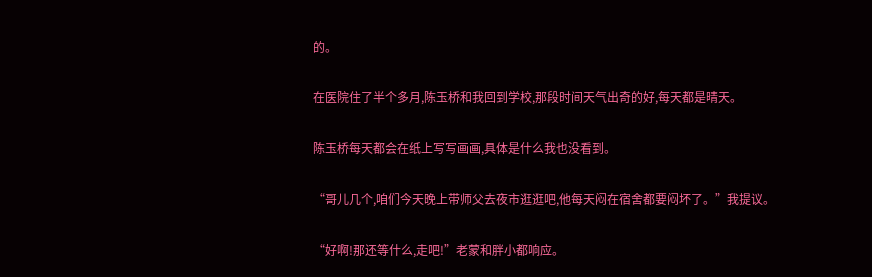的。

在医院住了半个多月,陈玉桥和我回到学校,那段时间天气出奇的好,每天都是晴天。

陈玉桥每天都会在纸上写写画画,具体是什么我也没看到。

“哥儿几个,咱们今天晚上带师父去夜市逛逛吧,他每天闷在宿舍都要闷坏了。”我提议。

“好啊!那还等什么,走吧!”老蒙和胖小都响应。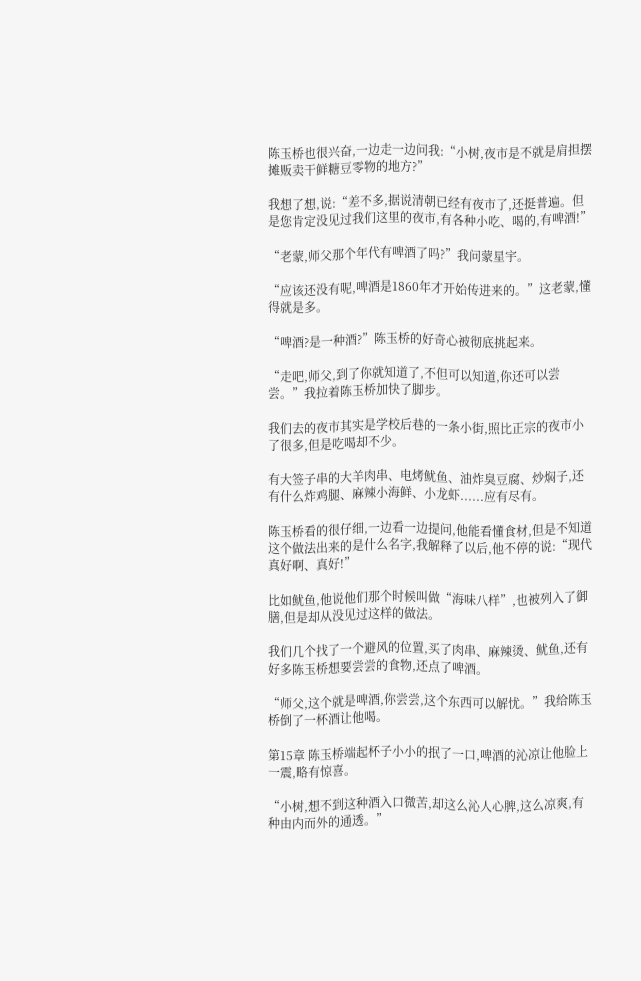陈玉桥也很兴奋,一边走一边问我:“小树,夜市是不就是肩担摆摊贩卖干鲜糖豆零物的地方?”

我想了想,说:“差不多,据说清朝已经有夜市了,还挺普遍。但是您肯定没见过我们这里的夜市,有各种小吃、喝的,有啤酒!”

“老蒙,师父那个年代有啤酒了吗?”我问蒙星宇。

“应该还没有呢,啤酒是1860年才开始传进来的。”这老蒙,懂得就是多。

“啤酒?是一种酒?”陈玉桥的好奇心被彻底挑起来。

“走吧,师父,到了你就知道了,不但可以知道,你还可以尝尝。”我拉着陈玉桥加快了脚步。

我们去的夜市其实是学校后巷的一条小街,照比正宗的夜市小了很多,但是吃喝却不少。

有大签子串的大羊肉串、电烤鱿鱼、油炸臭豆腐、炒焖子,还有什么炸鸡腿、麻辣小海鲜、小龙虾......应有尽有。

陈玉桥看的很仔细,一边看一边提问,他能看懂食材,但是不知道这个做法出来的是什么名字,我解释了以后,他不停的说:“现代真好啊、真好!”

比如鱿鱼,他说他们那个时候叫做“海味八样”,也被列入了御膳,但是却从没见过这样的做法。

我们几个找了一个避风的位置,买了肉串、麻辣烫、鱿鱼,还有好多陈玉桥想要尝尝的食物,还点了啤酒。

“师父,这个就是啤酒,你尝尝,这个东西可以解忧。”我给陈玉桥倒了一杯酒让他喝。

第15章 陈玉桥端起杯子小小的抿了一口,啤酒的沁凉让他脸上一震,略有惊喜。

“小树,想不到这种酒入口微苦,却这么沁人心脾,这么凉爽,有种由内而外的通透。”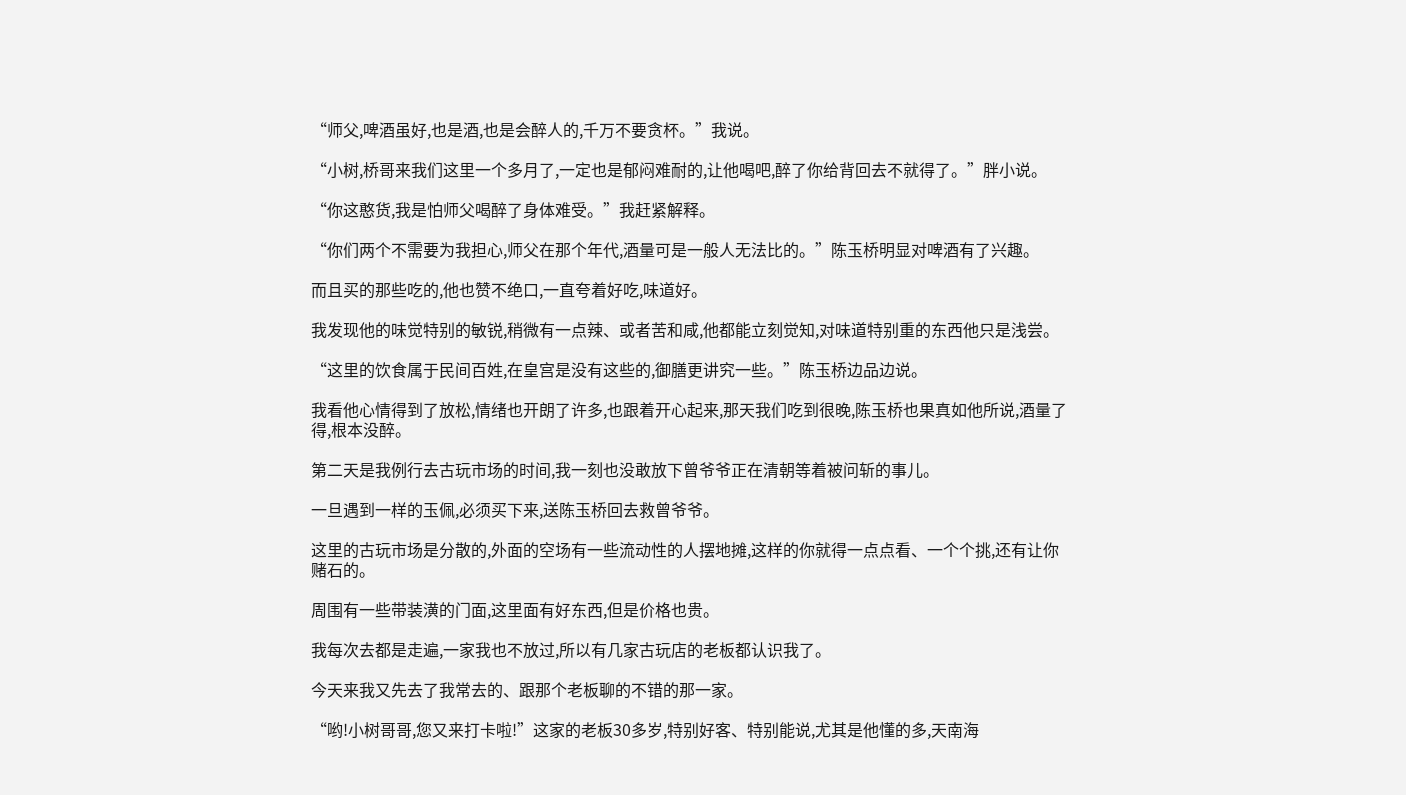“师父,啤酒虽好,也是酒,也是会醉人的,千万不要贪杯。”我说。

“小树,桥哥来我们这里一个多月了,一定也是郁闷难耐的,让他喝吧,醉了你给背回去不就得了。”胖小说。

“你这憨货,我是怕师父喝醉了身体难受。”我赶紧解释。

“你们两个不需要为我担心,师父在那个年代,酒量可是一般人无法比的。”陈玉桥明显对啤酒有了兴趣。

而且买的那些吃的,他也赞不绝口,一直夸着好吃,味道好。

我发现他的味觉特别的敏锐,稍微有一点辣、或者苦和咸,他都能立刻觉知,对味道特别重的东西他只是浅尝。

“这里的饮食属于民间百姓,在皇宫是没有这些的,御膳更讲究一些。”陈玉桥边品边说。

我看他心情得到了放松,情绪也开朗了许多,也跟着开心起来,那天我们吃到很晚,陈玉桥也果真如他所说,酒量了得,根本没醉。

第二天是我例行去古玩市场的时间,我一刻也没敢放下曾爷爷正在清朝等着被问斩的事儿。

一旦遇到一样的玉佩,必须买下来,送陈玉桥回去救曾爷爷。

这里的古玩市场是分散的,外面的空场有一些流动性的人摆地摊,这样的你就得一点点看、一个个挑,还有让你赌石的。

周围有一些带装潢的门面,这里面有好东西,但是价格也贵。

我每次去都是走遍,一家我也不放过,所以有几家古玩店的老板都认识我了。

今天来我又先去了我常去的、跟那个老板聊的不错的那一家。

“哟!小树哥哥,您又来打卡啦!”这家的老板30多岁,特别好客、特别能说,尤其是他懂的多,天南海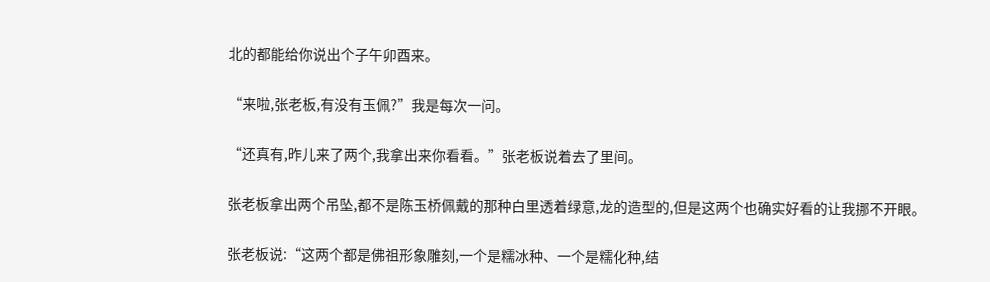北的都能给你说出个子午卯酉来。

“来啦,张老板,有没有玉佩?”我是每次一问。

“还真有,昨儿来了两个,我拿出来你看看。”张老板说着去了里间。

张老板拿出两个吊坠,都不是陈玉桥佩戴的那种白里透着绿意,龙的造型的,但是这两个也确实好看的让我挪不开眼。

张老板说:“这两个都是佛祖形象雕刻,一个是糯冰种、一个是糯化种,结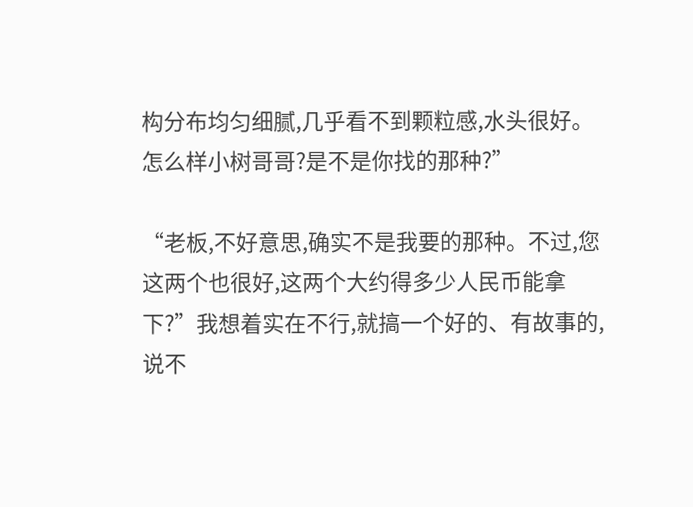构分布均匀细腻,几乎看不到颗粒感,水头很好。怎么样小树哥哥?是不是你找的那种?”

“老板,不好意思,确实不是我要的那种。不过,您这两个也很好,这两个大约得多少人民币能拿下?”我想着实在不行,就搞一个好的、有故事的,说不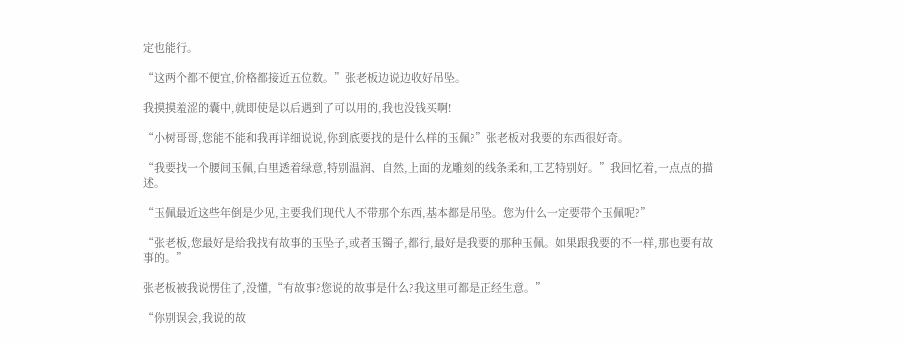定也能行。

“这两个都不便宜,价格都接近五位数。”张老板边说边收好吊坠。

我摸摸羞涩的囊中,就即使是以后遇到了可以用的,我也没钱买啊!

“小树哥哥,您能不能和我再详细说说,你到底要找的是什么样的玉佩?”张老板对我要的东西很好奇。

“我要找一个腰间玉佩,白里透着绿意,特别温润、自然,上面的龙雕刻的线条柔和,工艺特别好。”我回忆着,一点点的描述。

“玉佩最近这些年倒是少见,主要我们现代人不带那个东西,基本都是吊坠。您为什么一定要带个玉佩呢?”

“张老板,您最好是给我找有故事的玉坠子,或者玉镯子,都行,最好是我要的那种玉佩。如果跟我要的不一样,那也要有故事的。”

张老板被我说愣住了,没懂,“有故事?您说的故事是什么?我这里可都是正经生意。”

“你别误会,我说的故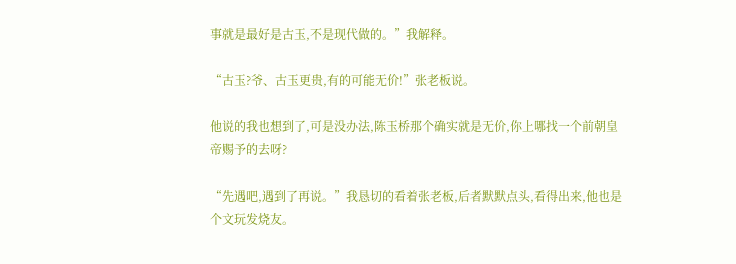事就是最好是古玉,不是现代做的。”我解释。

“古玉?爷、古玉更贵,有的可能无价!”张老板说。

他说的我也想到了,可是没办法,陈玉桥那个确实就是无价,你上哪找一个前朝皇帝赐予的去呀?

“先遇吧,遇到了再说。”我恳切的看着张老板,后者默默点头,看得出来,他也是个文玩发烧友。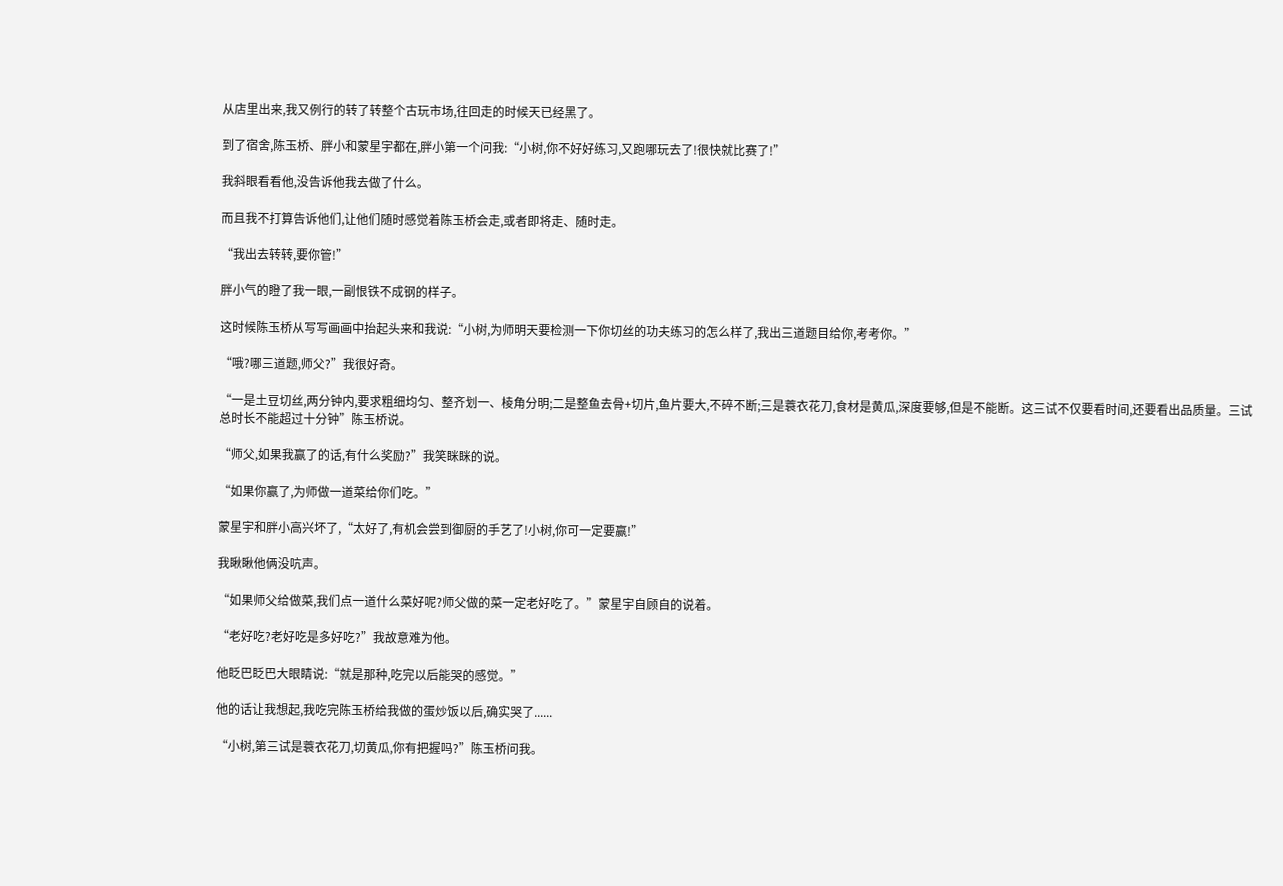从店里出来,我又例行的转了转整个古玩市场,往回走的时候天已经黑了。

到了宿舍,陈玉桥、胖小和蒙星宇都在,胖小第一个问我:“小树,你不好好练习,又跑哪玩去了!很快就比赛了!”

我斜眼看看他,没告诉他我去做了什么。

而且我不打算告诉他们,让他们随时感觉着陈玉桥会走,或者即将走、随时走。

“我出去转转,要你管!”

胖小气的瞪了我一眼,一副恨铁不成钢的样子。

这时候陈玉桥从写写画画中抬起头来和我说:“小树,为师明天要检测一下你切丝的功夫练习的怎么样了,我出三道题目给你,考考你。”

“哦?哪三道题,师父?”我很好奇。

“一是土豆切丝,两分钟内,要求粗细均匀、整齐划一、棱角分明;二是整鱼去骨+切片,鱼片要大,不碎不断;三是蓑衣花刀,食材是黄瓜,深度要够,但是不能断。这三试不仅要看时间,还要看出品质量。三试总时长不能超过十分钟”陈玉桥说。

“师父,如果我赢了的话,有什么奖励?”我笑眯眯的说。

“如果你赢了,为师做一道菜给你们吃。”

蒙星宇和胖小高兴坏了,“太好了,有机会尝到御厨的手艺了!小树,你可一定要赢!”

我瞅瞅他俩没吭声。

“如果师父给做菜,我们点一道什么菜好呢?师父做的菜一定老好吃了。”蒙星宇自顾自的说着。

“老好吃?老好吃是多好吃?”我故意难为他。

他眨巴眨巴大眼睛说:“就是那种,吃完以后能哭的感觉。”

他的话让我想起,我吃完陈玉桥给我做的蛋炒饭以后,确实哭了......

“小树,第三试是蓑衣花刀,切黄瓜,你有把握吗?”陈玉桥问我。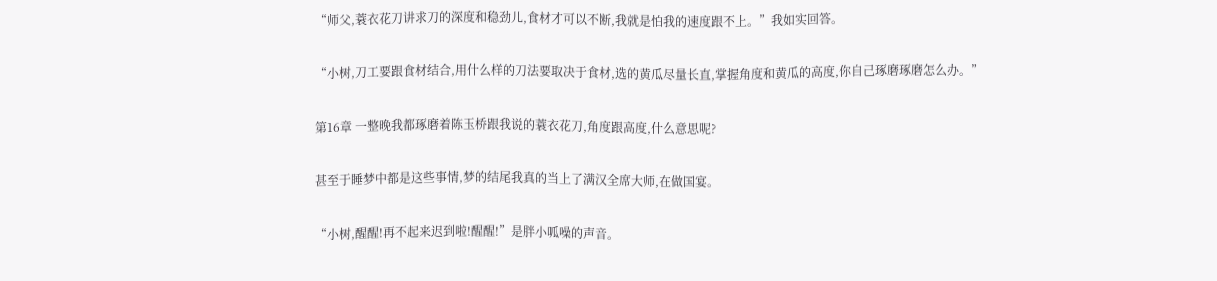“师父,蓑衣花刀讲求刀的深度和稳劲儿,食材才可以不断,我就是怕我的速度跟不上。”我如实回答。

“小树,刀工要跟食材结合,用什么样的刀法要取决于食材,选的黄瓜尽量长直,掌握角度和黄瓜的高度,你自己琢磨琢磨怎么办。”

第16章 一整晚我都琢磨着陈玉桥跟我说的蓑衣花刀,角度跟高度,什么意思呢?

甚至于睡梦中都是这些事情,梦的结尾我真的当上了满汉全席大师,在做国宴。

“小树,醒醒!再不起来迟到啦!醒醒!”是胖小呱噪的声音。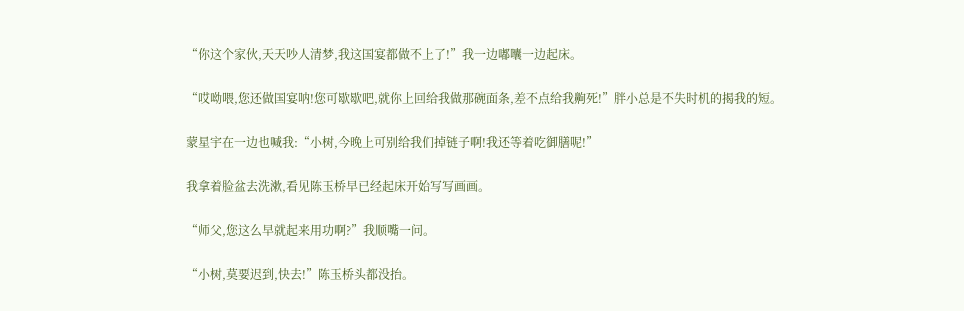“你这个家伙,天天吵人清梦,我这国宴都做不上了!”我一边嘟囔一边起床。

“哎呦喂,您还做国宴呐!您可歇歇吧,就你上回给我做那碗面条,差不点给我齁死!”胖小总是不失时机的揭我的短。

蒙星宇在一边也喊我:“小树,今晚上可别给我们掉链子啊!我还等着吃御膳呢!”

我拿着脸盆去洗漱,看见陈玉桥早已经起床开始写写画画。

“师父,您这么早就起来用功啊?”我顺嘴一问。

“小树,莫要迟到,快去!”陈玉桥头都没抬。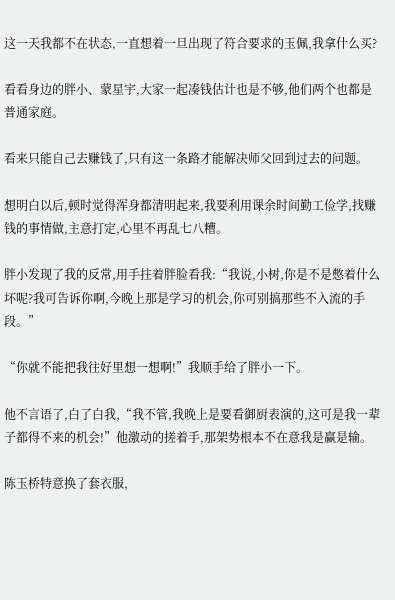这一天我都不在状态,一直想着一旦出现了符合要求的玉佩,我拿什么买?

看看身边的胖小、蒙星宇,大家一起凑钱估计也是不够,他们两个也都是普通家庭。

看来只能自己去赚钱了,只有这一条路才能解决师父回到过去的问题。

想明白以后,顿时觉得浑身都清明起来,我要利用课余时间勤工俭学,找赚钱的事情做,主意打定,心里不再乱七八糟。

胖小发现了我的反常,用手拄着胖脸看我:“我说,小树,你是不是憋着什么坏呢?我可告诉你啊,今晚上那是学习的机会,你可别搞那些不入流的手段。”

“你就不能把我往好里想一想啊!”我顺手给了胖小一下。

他不言语了,白了白我,“我不管,我晚上是要看御厨表演的,这可是我一辈子都得不来的机会!”他激动的搓着手,那架势根本不在意我是赢是输。

陈玉桥特意换了套衣服,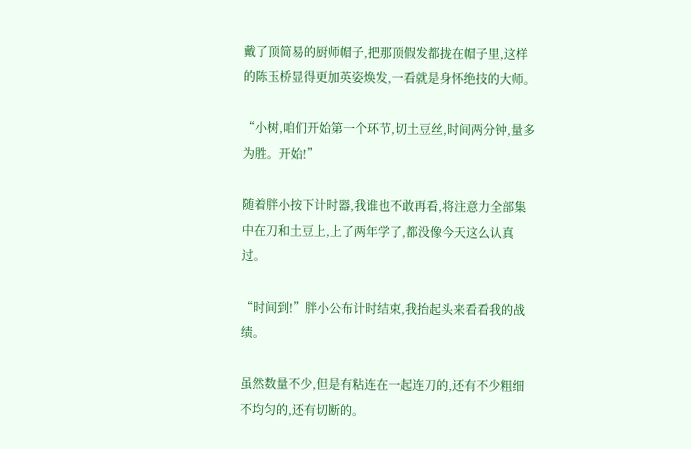戴了顶简易的厨师帽子,把那顶假发都拢在帽子里,这样的陈玉桥显得更加英姿焕发,一看就是身怀绝技的大师。

“小树,咱们开始第一个环节,切土豆丝,时间两分钟,量多为胜。开始!”

随着胖小按下计时器,我谁也不敢再看,将注意力全部集中在刀和土豆上,上了两年学了,都没像今天这么认真过。

“时间到!”胖小公布计时结束,我抬起头来看看我的战绩。

虽然数量不少,但是有粘连在一起连刀的,还有不少粗细不均匀的,还有切断的。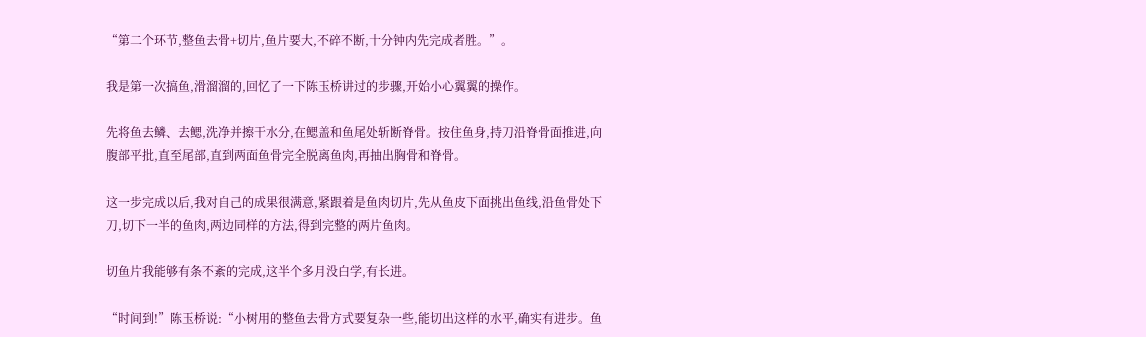“第二个环节,整鱼去骨+切片,鱼片要大,不碎不断,十分钟内先完成者胜。”。

我是第一次搞鱼,滑溜溜的,回忆了一下陈玉桥讲过的步骤,开始小心翼翼的操作。

先将鱼去鳞、去鳃,洗净并擦干水分,在鳃盖和鱼尾处斩断脊骨。按住鱼身,持刀沿脊骨面推进,向腹部平批,直至尾部,直到两面鱼骨完全脱离鱼肉,再抽出胸骨和脊骨。

这一步完成以后,我对自己的成果很满意,紧跟着是鱼肉切片,先从鱼皮下面挑出鱼线,沿鱼骨处下刀,切下一半的鱼肉,两边同样的方法,得到完整的两片鱼肉。

切鱼片我能够有条不紊的完成,这半个多月没白学,有长进。

“时间到!”陈玉桥说:“小树用的整鱼去骨方式要复杂一些,能切出这样的水平,确实有进步。鱼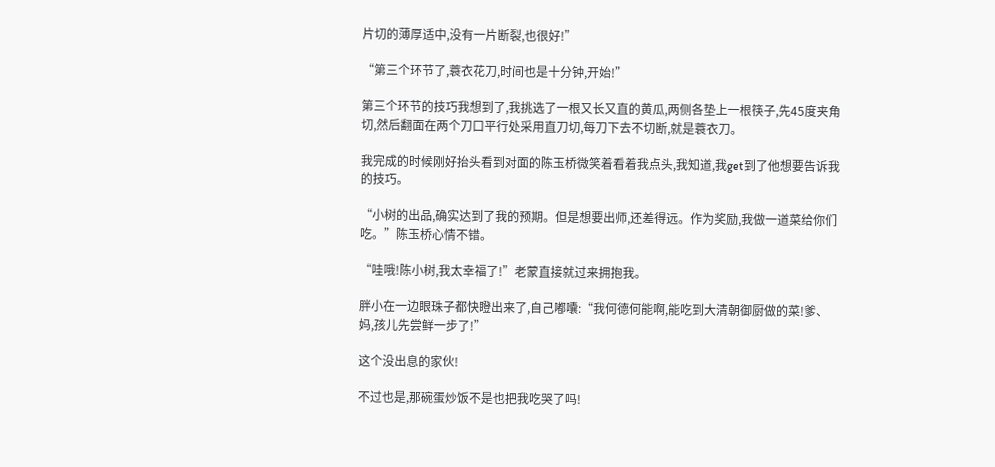片切的薄厚适中,没有一片断裂,也很好!”

“第三个环节了,蓑衣花刀,时间也是十分钟,开始!”

第三个环节的技巧我想到了,我挑选了一根又长又直的黄瓜,两侧各垫上一根筷子,先45度夹角切,然后翻面在两个刀口平行处采用直刀切,每刀下去不切断,就是蓑衣刀。

我完成的时候刚好抬头看到对面的陈玉桥微笑着看着我点头,我知道,我get到了他想要告诉我的技巧。

“小树的出品,确实达到了我的预期。但是想要出师,还差得远。作为奖励,我做一道菜给你们吃。”陈玉桥心情不错。

“哇哦!陈小树,我太幸福了!”老蒙直接就过来拥抱我。

胖小在一边眼珠子都快瞪出来了,自己嘟囔:“我何德何能啊,能吃到大清朝御厨做的菜!爹、妈,孩儿先尝鲜一步了!”

这个没出息的家伙!

不过也是,那碗蛋炒饭不是也把我吃哭了吗!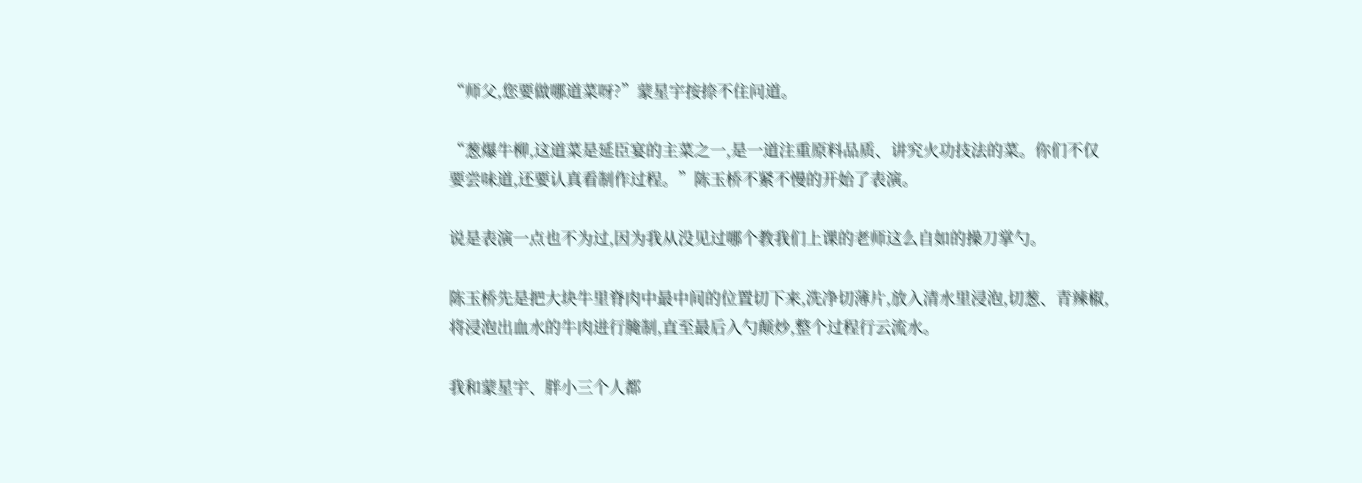“师父,您要做哪道菜呀?”蒙星宇按捺不住问道。

“葱爆牛柳,这道菜是延臣宴的主菜之一,是一道注重原料品质、讲究火功技法的菜。你们不仅要尝味道,还要认真看制作过程。”陈玉桥不紧不慢的开始了表演。

说是表演一点也不为过,因为我从没见过哪个教我们上课的老师这么自如的操刀掌勺。

陈玉桥先是把大块牛里脊肉中最中间的位置切下来,洗净切薄片,放入清水里浸泡,切葱、青辣椒,将浸泡出血水的牛肉进行腌制,直至最后入勺颠炒,整个过程行云流水。

我和蒙星宇、胖小三个人都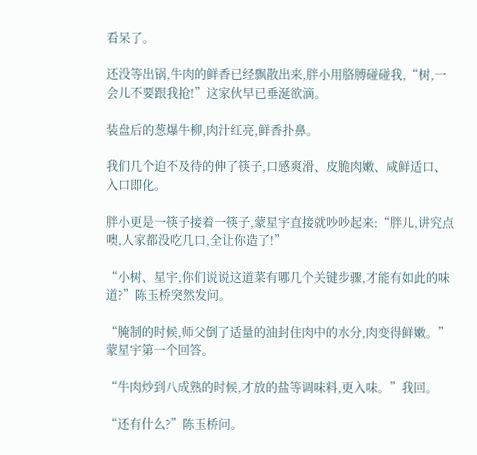看呆了。

还没等出锅,牛肉的鲜香已经飘散出来,胖小用胳膊碰碰我,“树,一会儿不要跟我抢!”这家伙早已垂涎欲滴。

装盘后的葱爆牛柳,肉汁红亮,鲜香扑鼻。

我们几个迫不及待的伸了筷子,口感爽滑、皮脆肉嫩、咸鲜适口、入口即化。

胖小更是一筷子接着一筷子,蒙星宇直接就吵吵起来:“胖儿,讲究点噢,人家都没吃几口,全让你造了!”

“小树、星宇,你们说说这道菜有哪几个关键步骤,才能有如此的味道?”陈玉桥突然发问。

“腌制的时候,师父倒了适量的油封住肉中的水分,肉变得鲜嫩。”蒙星宇第一个回答。

“牛肉炒到八成熟的时候,才放的盐等调味料,更入味。”我回。

“还有什么?”陈玉桥问。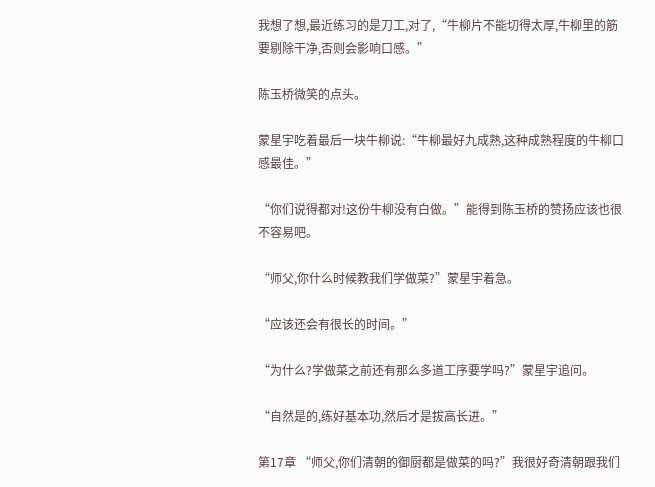我想了想,最近练习的是刀工,对了,“牛柳片不能切得太厚,牛柳里的筋要剔除干净,否则会影响口感。”

陈玉桥微笑的点头。

蒙星宇吃着最后一块牛柳说:“牛柳最好九成熟,这种成熟程度的牛柳口感最佳。”

“你们说得都对!这份牛柳没有白做。”能得到陈玉桥的赞扬应该也很不容易吧。

“师父,你什么时候教我们学做菜?”蒙星宇着急。

“应该还会有很长的时间。”

“为什么?学做菜之前还有那么多道工序要学吗?”蒙星宇追问。

“自然是的,练好基本功,然后才是拔高长进。”

第17章 “师父,你们清朝的御厨都是做菜的吗?”我很好奇清朝跟我们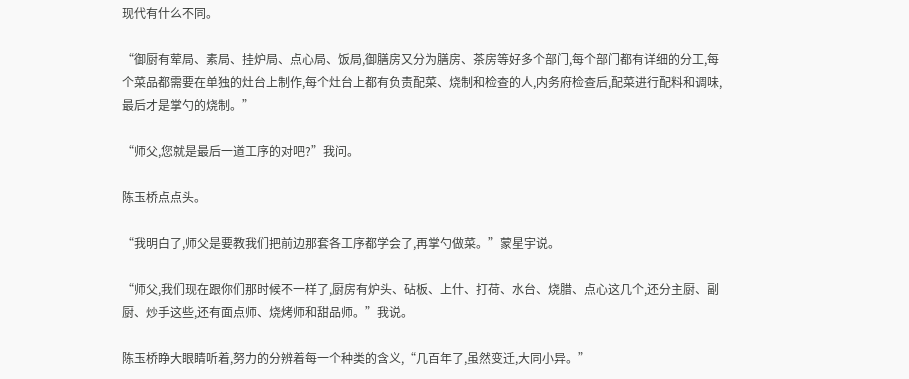现代有什么不同。

“御厨有荤局、素局、挂炉局、点心局、饭局,御膳房又分为膳房、茶房等好多个部门,每个部门都有详细的分工,每个菜品都需要在单独的灶台上制作,每个灶台上都有负责配菜、烧制和检查的人,内务府检查后,配菜进行配料和调味,最后才是掌勺的烧制。”

“师父,您就是最后一道工序的对吧?”我问。

陈玉桥点点头。

“我明白了,师父是要教我们把前边那套各工序都学会了,再掌勺做菜。”蒙星宇说。

“师父,我们现在跟你们那时候不一样了,厨房有炉头、砧板、上什、打荷、水台、烧腊、点心这几个,还分主厨、副厨、炒手这些,还有面点师、烧烤师和甜品师。”我说。

陈玉桥睁大眼睛听着,努力的分辨着每一个种类的含义,“几百年了,虽然变迁,大同小异。”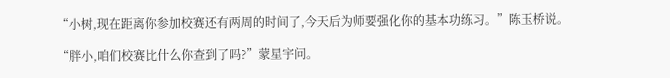“小树,现在距离你参加校赛还有两周的时间了,今天后为师要强化你的基本功练习。”陈玉桥说。

“胖小,咱们校赛比什么你查到了吗?”蒙星宇问。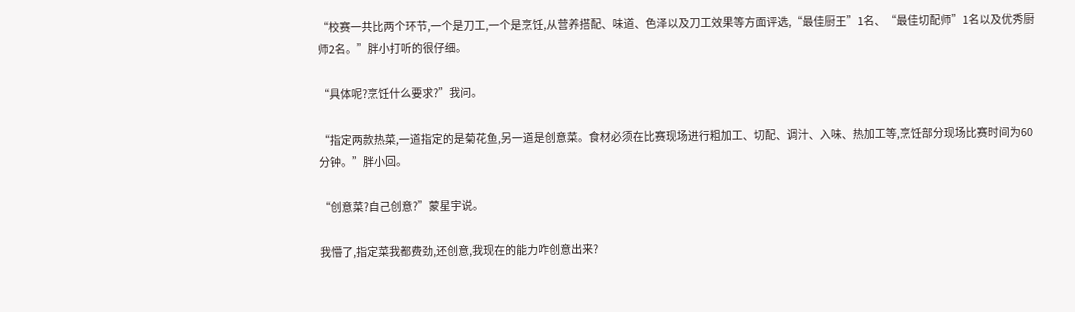“校赛一共比两个环节,一个是刀工,一个是烹饪,从营养搭配、味道、色泽以及刀工效果等方面评选,“最佳厨王”1名、“最佳切配师”1名以及优秀厨师2名。”胖小打听的很仔细。

“具体呢?烹饪什么要求?”我问。

“指定两款热菜,一道指定的是菊花鱼,另一道是创意菜。食材必须在比赛现场进行粗加工、切配、调汁、入味、热加工等,烹饪部分现场比赛时间为60分钟。”胖小回。

“创意菜?自己创意?”蒙星宇说。

我懵了,指定菜我都费劲,还创意,我现在的能力咋创意出来?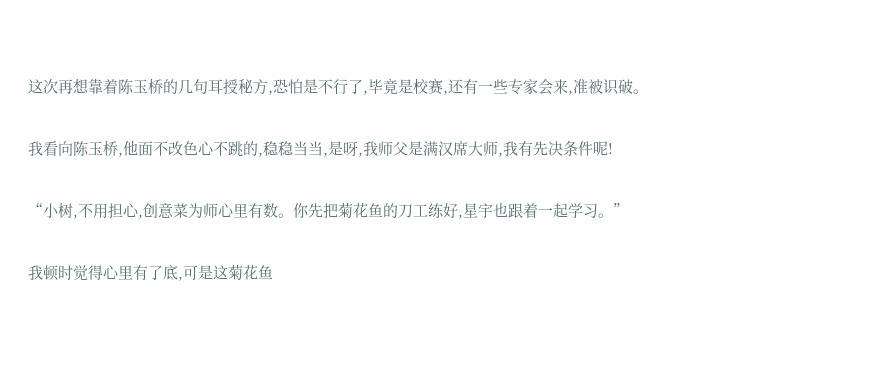这次再想靠着陈玉桥的几句耳授秘方,恐怕是不行了,毕竟是校赛,还有一些专家会来,准被识破。

我看向陈玉桥,他面不改色心不跳的,稳稳当当,是呀,我师父是满汉席大师,我有先决条件呢!

“小树,不用担心,创意菜为师心里有数。你先把菊花鱼的刀工练好,星宇也跟着一起学习。”

我顿时觉得心里有了底,可是这菊花鱼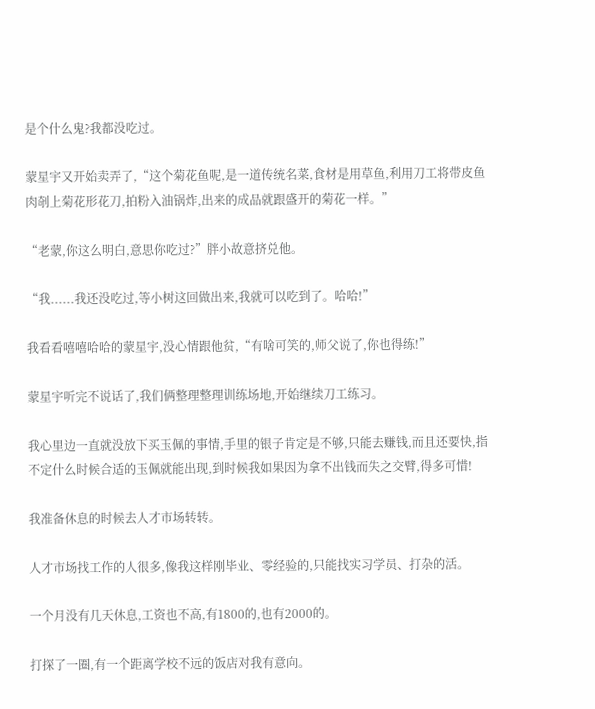是个什么鬼?我都没吃过。

蒙星宇又开始卖弄了,“这个菊花鱼呢,是一道传统名菜,食材是用草鱼,利用刀工将带皮鱼肉剞上菊花形花刀,拍粉入油锅炸,出来的成品就跟盛开的菊花一样。”

“老蒙,你这么明白,意思你吃过?”胖小故意挤兑他。

“我......我还没吃过,等小树这回做出来,我就可以吃到了。哈哈!”

我看看嘻嘻哈哈的蒙星宇,没心情跟他贫,“有啥可笑的,师父说了,你也得练!”

蒙星宇听完不说话了,我们俩整理整理训练场地,开始继续刀工练习。

我心里边一直就没放下买玉佩的事情,手里的银子肯定是不够,只能去赚钱,而且还要快,指不定什么时候合适的玉佩就能出现,到时候我如果因为拿不出钱而失之交臂,得多可惜!

我准备休息的时候去人才市场转转。

人才市场找工作的人很多,像我这样刚毕业、零经验的,只能找实习学员、打杂的活。

一个月没有几天休息,工资也不高,有1800的,也有2000的。

打探了一圈,有一个距离学校不远的饭店对我有意向。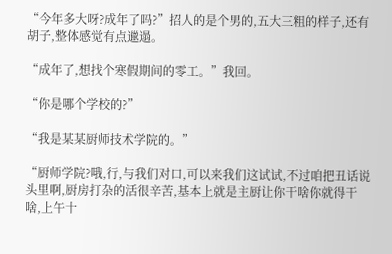“今年多大呀?成年了吗?”招人的是个男的,五大三粗的样子,还有胡子,整体感觉有点邋遢。

“成年了,想找个寒假期间的零工。”我回。

“你是哪个学校的?”

“我是某某厨师技术学院的。”

“厨师学院?哦,行,与我们对口,可以来我们这试试,不过咱把丑话说头里啊,厨房打杂的活很辛苦,基本上就是主厨让你干啥你就得干啥,上午十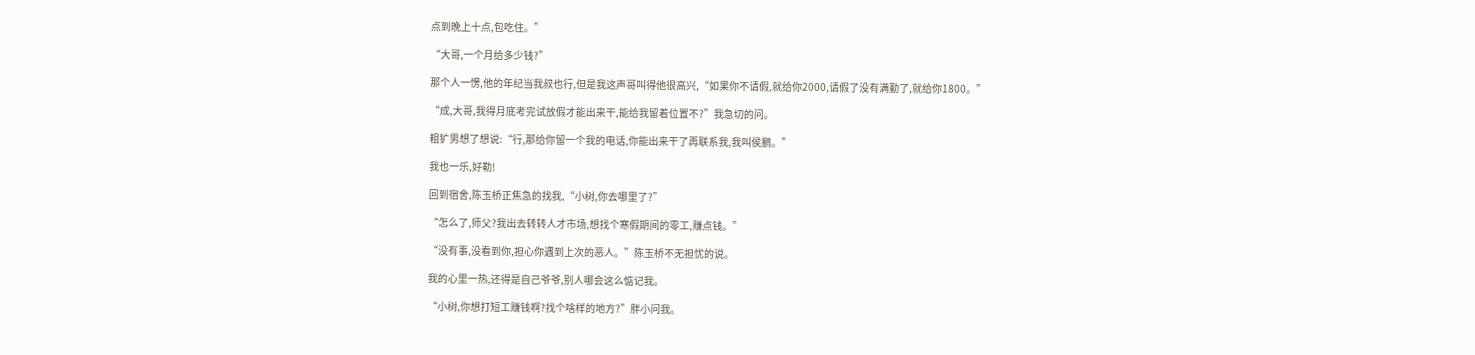点到晚上十点,包吃住。”

“大哥,一个月给多少钱?”

那个人一愣,他的年纪当我叔也行,但是我这声哥叫得他很高兴,“如果你不请假,就给你2000,请假了没有满勤了,就给你1800。”

“成,大哥,我得月底考完试放假才能出来干,能给我留着位置不?”我急切的问。

粗犷男想了想说:“行,那给你留一个我的电话,你能出来干了再联系我,我叫侯鹏。”

我也一乐,好勒!

回到宿舍,陈玉桥正焦急的找我,“小树,你去哪里了?”

“怎么了,师父?我出去转转人才市场,想找个寒假期间的零工,赚点钱。”

“没有事,没看到你,担心你遇到上次的恶人。”陈玉桥不无担忧的说。

我的心里一热,还得是自己爷爷,别人哪会这么惦记我。

“小树,你想打短工赚钱啊?找个啥样的地方?”胖小问我。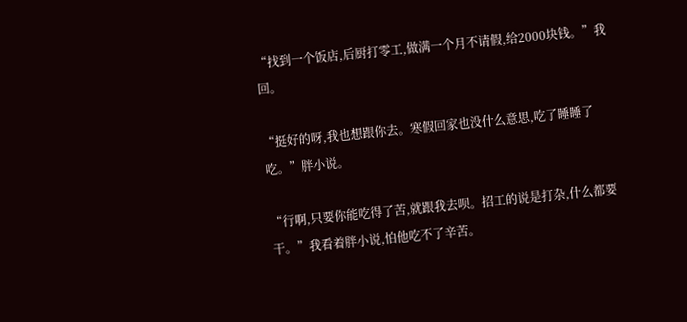“找到一个饭店,后厨打零工,做满一个月不请假,给2000块钱。”我回。

“挺好的呀,我也想跟你去。寒假回家也没什么意思,吃了睡睡了吃。”胖小说。

“行啊,只要你能吃得了苦,就跟我去呗。招工的说是打杂,什么都要干。”我看着胖小说,怕他吃不了辛苦。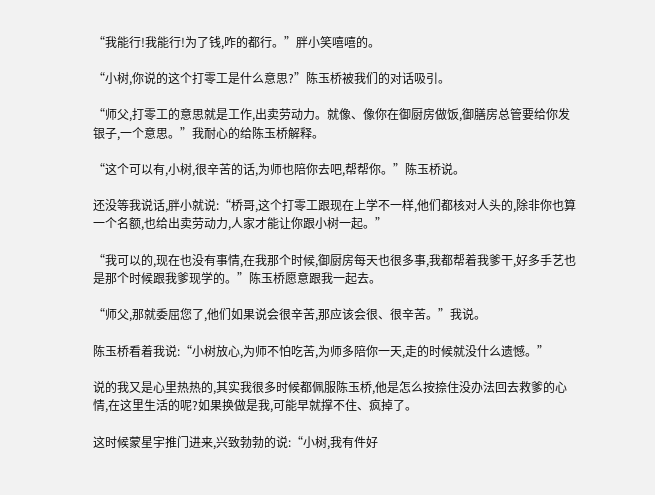“我能行!我能行!为了钱,咋的都行。”胖小笑嘻嘻的。

“小树,你说的这个打零工是什么意思?”陈玉桥被我们的对话吸引。

“师父,打零工的意思就是工作,出卖劳动力。就像、像你在御厨房做饭,御膳房总管要给你发银子,一个意思。”我耐心的给陈玉桥解释。

“这个可以有,小树,很辛苦的话,为师也陪你去吧,帮帮你。”陈玉桥说。

还没等我说话,胖小就说:“桥哥,这个打零工跟现在上学不一样,他们都核对人头的,除非你也算一个名额,也给出卖劳动力,人家才能让你跟小树一起。”

“我可以的,现在也没有事情,在我那个时候,御厨房每天也很多事,我都帮着我爹干,好多手艺也是那个时候跟我爹现学的。”陈玉桥愿意跟我一起去。

“师父,那就委屈您了,他们如果说会很辛苦,那应该会很、很辛苦。”我说。

陈玉桥看着我说:“小树放心,为师不怕吃苦,为师多陪你一天,走的时候就没什么遗憾。”

说的我又是心里热热的,其实我很多时候都佩服陈玉桥,他是怎么按捺住没办法回去救爹的心情,在这里生活的呢?如果换做是我,可能早就撑不住、疯掉了。

这时候蒙星宇推门进来,兴致勃勃的说:“小树,我有件好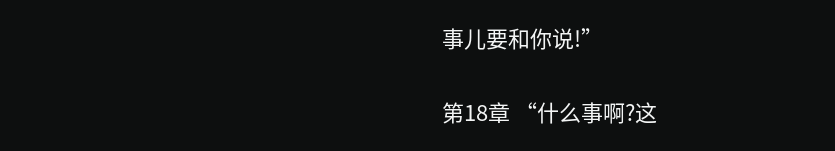事儿要和你说!”

第18章 “什么事啊?这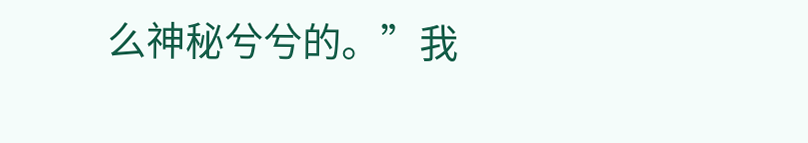么神秘兮兮的。”我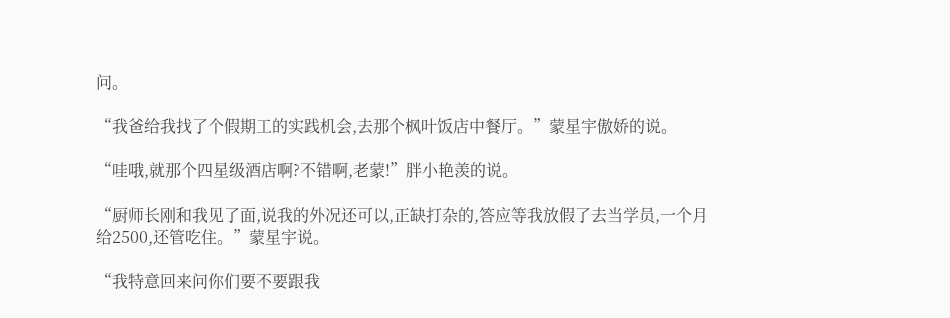问。

“我爸给我找了个假期工的实践机会,去那个枫叶饭店中餐厅。”蒙星宇傲娇的说。

“哇哦,就那个四星级酒店啊?不错啊,老蒙!”胖小艳羡的说。

“厨师长刚和我见了面,说我的外况还可以,正缺打杂的,答应等我放假了去当学员,一个月给2500,还管吃住。”蒙星宇说。

“我特意回来问你们要不要跟我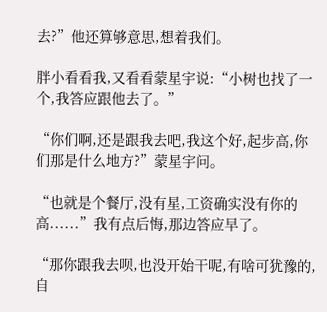去?”他还算够意思,想着我们。

胖小看看我,又看看蒙星宇说:“小树也找了一个,我答应跟他去了。”

“你们啊,还是跟我去吧,我这个好,起步高,你们那是什么地方?”蒙星宇问。

“也就是个餐厅,没有星,工资确实没有你的高......”我有点后悔,那边答应早了。

“那你跟我去呗,也没开始干呢,有啥可犹豫的,自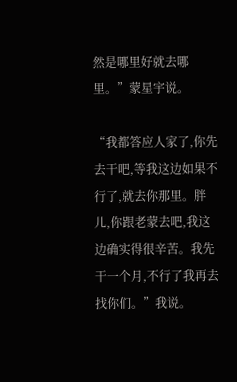然是哪里好就去哪里。”蒙星宇说。

“我都答应人家了,你先去干吧,等我这边如果不行了,就去你那里。胖儿,你跟老蒙去吧,我这边确实得很辛苦。我先干一个月,不行了我再去找你们。”我说。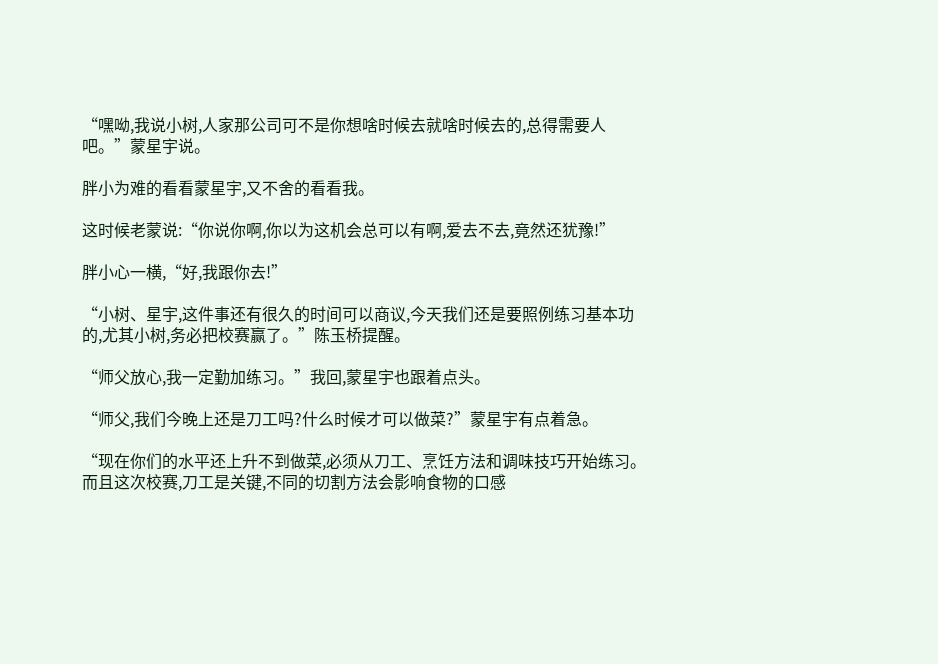“嘿呦,我说小树,人家那公司可不是你想啥时候去就啥时候去的,总得需要人吧。”蒙星宇说。

胖小为难的看看蒙星宇,又不舍的看看我。

这时候老蒙说:“你说你啊,你以为这机会总可以有啊,爱去不去,竟然还犹豫!”

胖小心一横,“好,我跟你去!”

“小树、星宇,这件事还有很久的时间可以商议,今天我们还是要照例练习基本功的,尤其小树,务必把校赛赢了。”陈玉桥提醒。

“师父放心,我一定勤加练习。”我回,蒙星宇也跟着点头。

“师父,我们今晚上还是刀工吗?什么时候才可以做菜?”蒙星宇有点着急。

“现在你们的水平还上升不到做菜,必须从刀工、烹饪方法和调味技巧开始练习。而且这次校赛,刀工是关键,不同的切割方法会影响食物的口感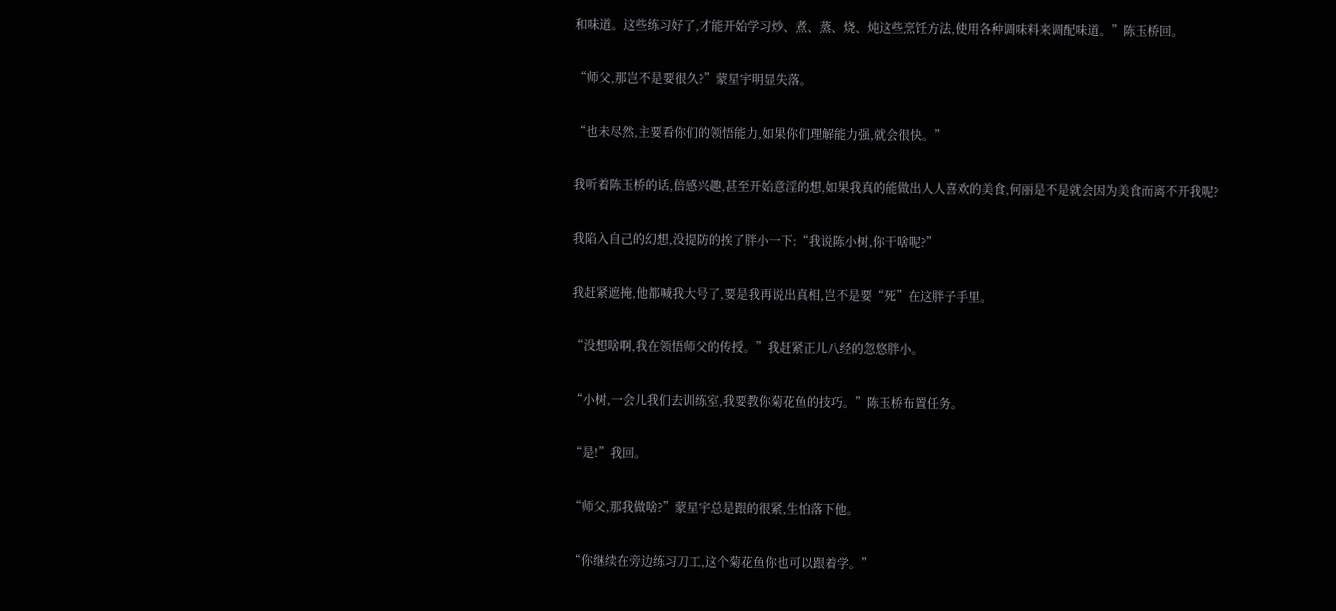和味道。这些练习好了,才能开始学习炒、煮、蒸、烧、炖这些烹饪方法,使用各种调味料来调配味道。”陈玉桥回。

“师父,那岂不是要很久?”蒙星宇明显失落。

“也未尽然,主要看你们的领悟能力,如果你们理解能力强,就会很快。”

我听着陈玉桥的话,倍感兴趣,甚至开始意淫的想,如果我真的能做出人人喜欢的美食,何丽是不是就会因为美食而离不开我呢?

我陷入自己的幻想,没提防的挨了胖小一下:“我说陈小树,你干啥呢?”

我赶紧遮掩,他都喊我大号了,要是我再说出真相,岂不是要“死”在这胖子手里。

“没想啥啊,我在领悟师父的传授。”我赶紧正儿八经的忽悠胖小。

“小树,一会儿我们去训练室,我要教你菊花鱼的技巧。”陈玉桥布置任务。

“是!”我回。

“师父,那我做啥?”蒙星宇总是跟的很紧,生怕落下他。

“你继续在旁边练习刀工,这个菊花鱼你也可以跟着学。”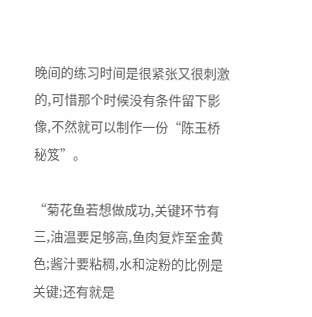晚间的练习时间是很紧张又很刺激的,可惜那个时候没有条件留下影像,不然就可以制作一份“陈玉桥秘笈”。

“菊花鱼若想做成功,关键环节有三,油温要足够高,鱼肉复炸至金黄色;酱汁要粘稠,水和淀粉的比例是关键;还有就是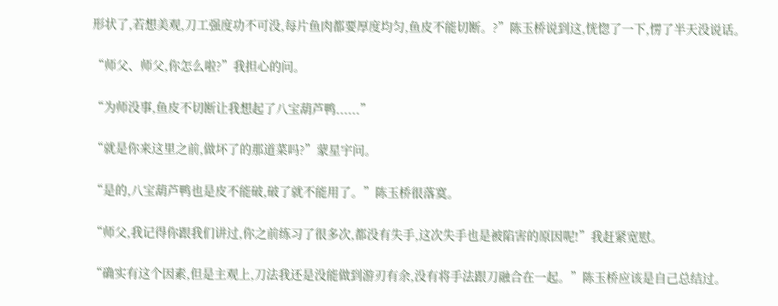形状了,若想美观,刀工强度功不可没,每片鱼肉都要厚度均匀,鱼皮不能切断。?”陈玉桥说到这,恍惚了一下,愣了半天没说话。

“师父、师父,你怎么啦?”我担心的问。

“为师没事,鱼皮不切断让我想起了八宝葫芦鸭......”

“就是你来这里之前,做坏了的那道菜吗?”蒙星宇问。

“是的,八宝葫芦鸭也是皮不能破,破了就不能用了。”陈玉桥很落寞。

“师父,我记得你跟我们讲过,你之前练习了很多次,都没有失手,这次失手也是被陷害的原因呢!”我赶紧宽慰。

“确实有这个因素,但是主观上,刀法我还是没能做到游刃有余,没有将手法跟刀融合在一起。”陈玉桥应该是自己总结过。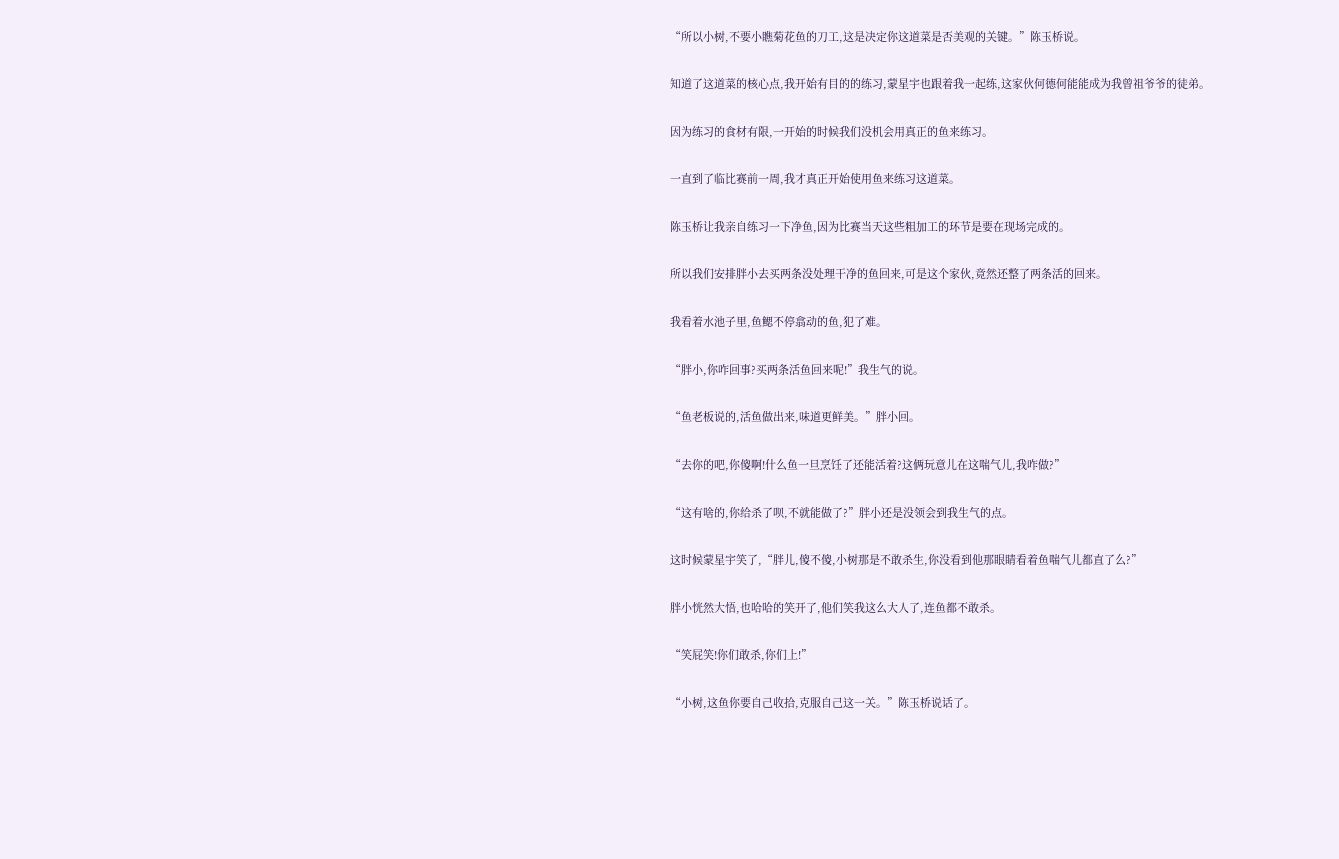“所以小树,不要小瞧菊花鱼的刀工,这是决定你这道菜是否美观的关键。”陈玉桥说。

知道了这道菜的核心点,我开始有目的的练习,蒙星宇也跟着我一起练,这家伙何德何能能成为我曾祖爷爷的徒弟。

因为练习的食材有限,一开始的时候我们没机会用真正的鱼来练习。

一直到了临比赛前一周,我才真正开始使用鱼来练习这道菜。

陈玉桥让我亲自练习一下净鱼,因为比赛当天这些粗加工的环节是要在现场完成的。

所以我们安排胖小去买两条没处理干净的鱼回来,可是这个家伙,竟然还整了两条活的回来。

我看着水池子里,鱼鳃不停翕动的鱼,犯了难。

“胖小,你咋回事?买两条活鱼回来呢!”我生气的说。

“鱼老板说的,活鱼做出来,味道更鲜美。”胖小回。

“去你的吧,你傻啊!什么鱼一旦烹饪了还能活着?这俩玩意儿在这喘气儿,我咋做?”

“这有啥的,你给杀了呗,不就能做了?”胖小还是没领会到我生气的点。

这时候蒙星宇笑了,“胖儿,傻不傻,小树那是不敢杀生,你没看到他那眼睛看着鱼喘气儿都直了么?”

胖小恍然大悟,也哈哈的笑开了,他们笑我这么大人了,连鱼都不敢杀。

“笑屁笑!你们敢杀,你们上!”

“小树,这鱼你要自己收拾,克服自己这一关。”陈玉桥说话了。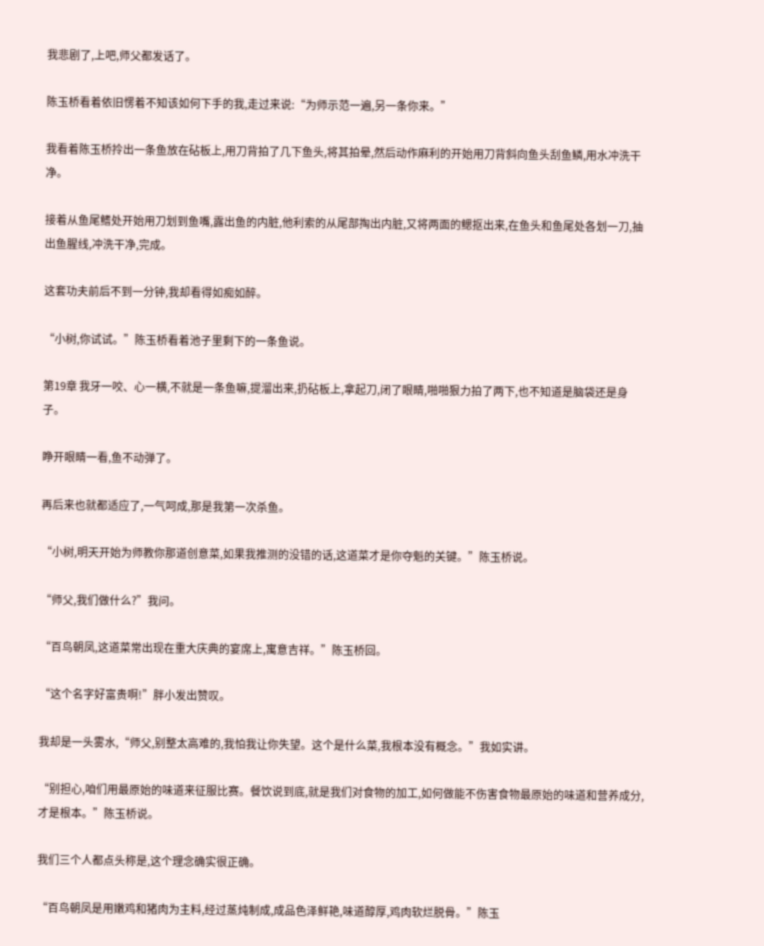我悲剧了,上吧,师父都发话了。

陈玉桥看着依旧愣着不知该如何下手的我,走过来说:“为师示范一遍,另一条你来。”

我看着陈玉桥拎出一条鱼放在砧板上,用刀背拍了几下鱼头,将其拍晕,然后动作麻利的开始用刀背斜向鱼头刮鱼鳞,用水冲洗干净。

接着从鱼尾鳍处开始用刀划到鱼嘴,露出鱼的内脏,他利索的从尾部掏出内脏,又将两面的鳃抠出来,在鱼头和鱼尾处各划一刀,抽出鱼腥线,冲洗干净,完成。

这套功夫前后不到一分钟,我却看得如痴如醉。

“小树,你试试。”陈玉桥看着池子里剩下的一条鱼说。

第19章 我牙一咬、心一横,不就是一条鱼嘛,提溜出来,扔砧板上,拿起刀,闭了眼睛,啪啪狠力拍了两下,也不知道是脑袋还是身子。

睁开眼睛一看,鱼不动弹了。

再后来也就都适应了,一气呵成,那是我第一次杀鱼。

“小树,明天开始为师教你那道创意菜,如果我推测的没错的话,这道菜才是你夺魁的关键。”陈玉桥说。

“师父,我们做什么?”我问。

“百鸟朝凤,这道菜常出现在重大庆典的宴席上,寓意吉祥。”陈玉桥回。

“这个名字好富贵啊!”胖小发出赞叹。

我却是一头雾水,“师父,别整太高难的,我怕我让你失望。这个是什么菜,我根本没有概念。”我如实讲。

“别担心,咱们用最原始的味道来征服比赛。餐饮说到底,就是我们对食物的加工,如何做能不伤害食物最原始的味道和营养成分,才是根本。”陈玉桥说。

我们三个人都点头称是,这个理念确实很正确。

“百鸟朝凤是用嫩鸡和猪肉为主料,经过蒸炖制成,成品色泽鲜艳,味道醇厚,鸡肉软烂脱骨。”陈玉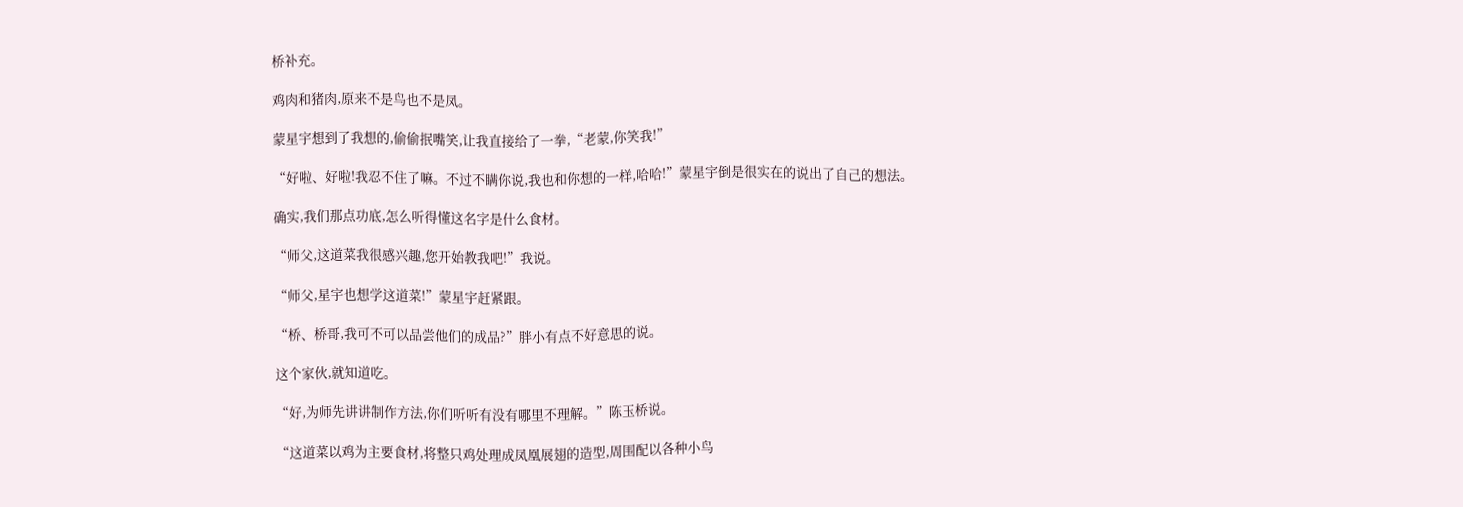桥补充。

鸡肉和猪肉,原来不是鸟也不是凤。

蒙星宇想到了我想的,偷偷抿嘴笑,让我直接给了一拳,“老蒙,你笑我!”

“好啦、好啦!我忍不住了嘛。不过不瞒你说,我也和你想的一样,哈哈!”蒙星宇倒是很实在的说出了自己的想法。

确实,我们那点功底,怎么听得懂这名字是什么食材。

“师父,这道菜我很感兴趣,您开始教我吧!”我说。

“师父,星宇也想学这道菜!”蒙星宇赶紧跟。

“桥、桥哥,我可不可以品尝他们的成品?”胖小有点不好意思的说。

这个家伙,就知道吃。

“好,为师先讲讲制作方法,你们听听有没有哪里不理解。”陈玉桥说。

“这道菜以鸡为主要食材,将整只鸡处理成凤凰展翅的造型,周围配以各种小鸟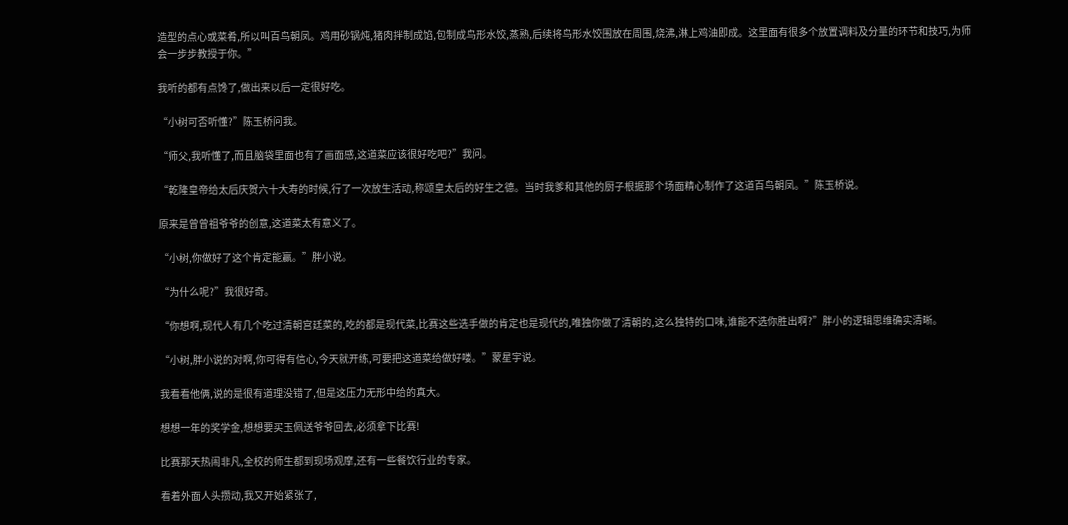造型的点心或菜肴,所以叫百鸟朝凤。鸡用砂锅炖,猪肉拌制成馅,包制成鸟形水饺,蒸熟,后续将鸟形水饺围放在周围,烧沸,淋上鸡油即成。这里面有很多个放置调料及分量的环节和技巧,为师会一步步教授于你。”

我听的都有点馋了,做出来以后一定很好吃。

“小树可否听懂?”陈玉桥问我。

“师父,我听懂了,而且脑袋里面也有了画面感,这道菜应该很好吃吧?”我问。

“乾隆皇帝给太后庆贺六十大寿的时候,行了一次放生活动,称颂皇太后的好生之德。当时我爹和其他的厨子根据那个场面精心制作了这道百鸟朝凤。”陈玉桥说。

原来是曾曾祖爷爷的创意,这道菜太有意义了。

“小树,你做好了这个肯定能赢。”胖小说。

“为什么呢?”我很好奇。

“你想啊,现代人有几个吃过清朝宫廷菜的,吃的都是现代菜,比赛这些选手做的肯定也是现代的,唯独你做了清朝的,这么独特的口味,谁能不选你胜出啊?”胖小的逻辑思维确实清晰。

“小树,胖小说的对啊,你可得有信心,今天就开练,可要把这道菜给做好喽。”蒙星宇说。

我看看他俩,说的是很有道理没错了,但是这压力无形中给的真大。

想想一年的奖学金,想想要买玉佩送爷爷回去,必须拿下比赛!

比赛那天热闹非凡,全校的师生都到现场观摩,还有一些餐饮行业的专家。

看着外面人头攒动,我又开始紧张了,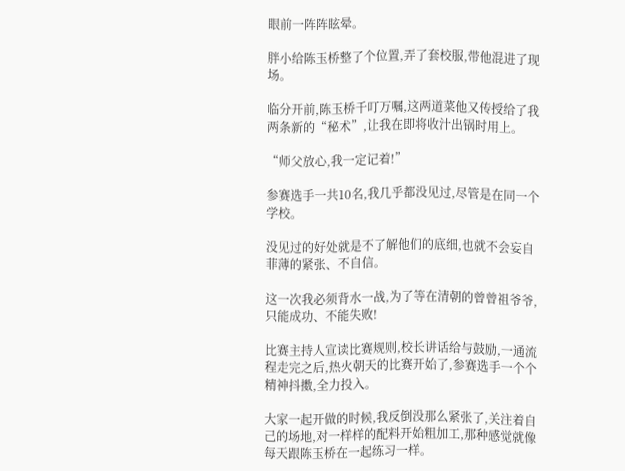眼前一阵阵眩晕。

胖小给陈玉桥整了个位置,弄了套校服,带他混进了现场。

临分开前,陈玉桥千叮万嘱,这两道菜他又传授给了我两条新的“秘术”,让我在即将收汁出锅时用上。

“师父放心,我一定记着!”

参赛选手一共10名,我几乎都没见过,尽管是在同一个学校。

没见过的好处就是不了解他们的底细,也就不会妄自菲薄的紧张、不自信。

这一次我必须背水一战,为了等在清朝的曾曾祖爷爷,只能成功、不能失败!

比赛主持人宣读比赛规则,校长讲话给与鼓励,一通流程走完之后,热火朝天的比赛开始了,参赛选手一个个精神抖擞,全力投入。

大家一起开做的时候,我反倒没那么紧张了,关注着自己的场地,对一样样的配料开始粗加工,那种感觉就像每天跟陈玉桥在一起练习一样。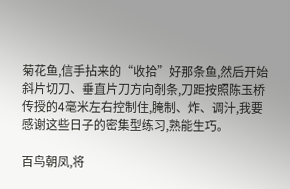菊花鱼,信手拈来的“收拾”好那条鱼,然后开始斜片切刀、垂直片刀方向剞条,刀距按照陈玉桥传授的4毫米左右控制住,腌制、炸、调汁,我要感谢这些日子的密集型练习,熟能生巧。

百鸟朝凤,将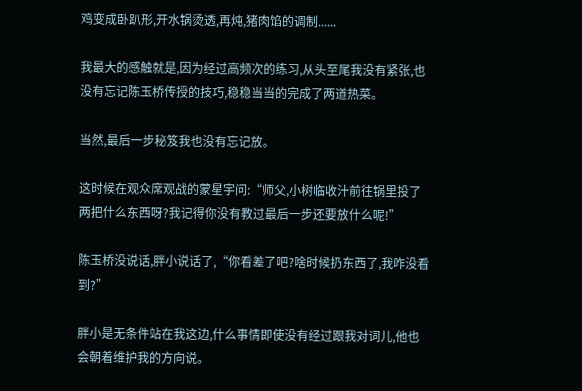鸡变成卧趴形,开水锅烫透,再炖,猪肉馅的调制......

我最大的感触就是,因为经过高频次的练习,从头至尾我没有紧张,也没有忘记陈玉桥传授的技巧,稳稳当当的完成了两道热菜。

当然,最后一步秘笈我也没有忘记放。

这时候在观众席观战的蒙星宇问:“师父,小树临收汁前往锅里投了两把什么东西呀?我记得你没有教过最后一步还要放什么呢!”

陈玉桥没说话,胖小说话了,“你看差了吧?啥时候扔东西了,我咋没看到?”

胖小是无条件站在我这边,什么事情即使没有经过跟我对词儿,他也会朝着维护我的方向说。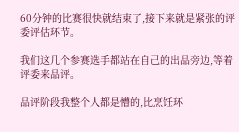60分钟的比赛很快就结束了,接下来就是紧张的评委评估环节。

我们这几个参赛选手都站在自己的出品旁边,等着评委来品评。

品评阶段我整个人都是懵的,比烹饪环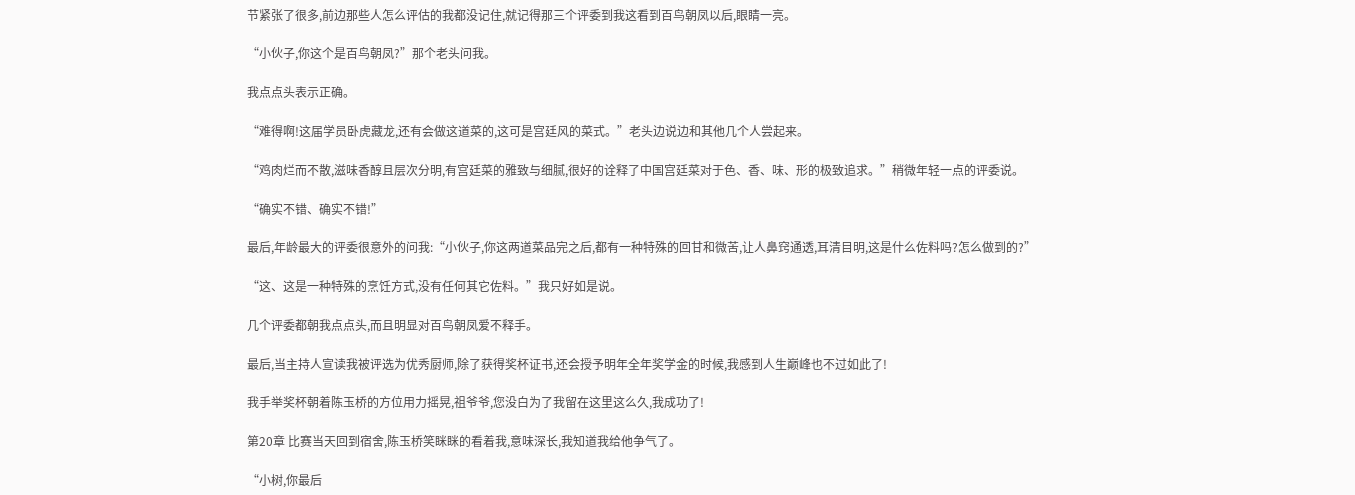节紧张了很多,前边那些人怎么评估的我都没记住,就记得那三个评委到我这看到百鸟朝凤以后,眼睛一亮。

“小伙子,你这个是百鸟朝凤?”那个老头问我。

我点点头表示正确。

“难得啊!这届学员卧虎藏龙,还有会做这道菜的,这可是宫廷风的菜式。”老头边说边和其他几个人尝起来。

“鸡肉烂而不散,滋味香醇且层次分明,有宫廷菜的雅致与细腻,很好的诠释了中国宫廷菜对于色、香、味、形的极致追求。”稍微年轻一点的评委说。

“确实不错、确实不错!”

最后,年龄最大的评委很意外的问我:“小伙子,你这两道菜品完之后,都有一种特殊的回甘和微苦,让人鼻窍通透,耳清目明,这是什么佐料吗?怎么做到的?”

“这、这是一种特殊的烹饪方式,没有任何其它佐料。”我只好如是说。

几个评委都朝我点点头,而且明显对百鸟朝凤爱不释手。

最后,当主持人宣读我被评选为优秀厨师,除了获得奖杯证书,还会授予明年全年奖学金的时候,我感到人生巅峰也不过如此了!

我手举奖杯朝着陈玉桥的方位用力摇晃,祖爷爷,您没白为了我留在这里这么久,我成功了!

第20章 比赛当天回到宿舍,陈玉桥笑眯眯的看着我,意味深长,我知道我给他争气了。

“小树,你最后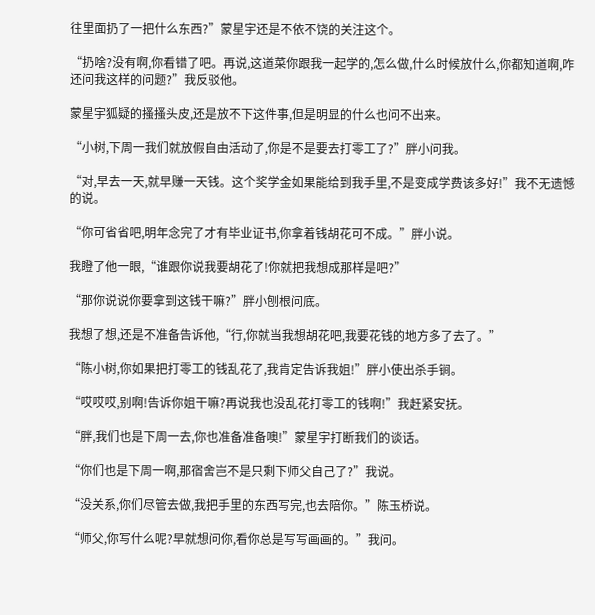往里面扔了一把什么东西?”蒙星宇还是不依不饶的关注这个。

“扔啥?没有啊,你看错了吧。再说,这道菜你跟我一起学的,怎么做,什么时候放什么,你都知道啊,咋还问我这样的问题?”我反驳他。

蒙星宇狐疑的搔搔头皮,还是放不下这件事,但是明显的什么也问不出来。

“小树,下周一我们就放假自由活动了,你是不是要去打零工了?”胖小问我。

“对,早去一天,就早赚一天钱。这个奖学金如果能给到我手里,不是变成学费该多好!”我不无遗憾的说。

“你可省省吧,明年念完了才有毕业证书,你拿着钱胡花可不成。”胖小说。

我瞪了他一眼,“谁跟你说我要胡花了!你就把我想成那样是吧?”

“那你说说你要拿到这钱干嘛?”胖小刨根问底。

我想了想,还是不准备告诉他,“行,你就当我想胡花吧,我要花钱的地方多了去了。”

“陈小树,你如果把打零工的钱乱花了,我肯定告诉我姐!”胖小使出杀手锏。

“哎哎哎,别啊!告诉你姐干嘛?再说我也没乱花打零工的钱啊!”我赶紧安抚。

“胖,我们也是下周一去,你也准备准备噢!”蒙星宇打断我们的谈话。

“你们也是下周一啊,那宿舍岂不是只剩下师父自己了?”我说。

“没关系,你们尽管去做,我把手里的东西写完,也去陪你。”陈玉桥说。

“师父,你写什么呢?早就想问你,看你总是写写画画的。”我问。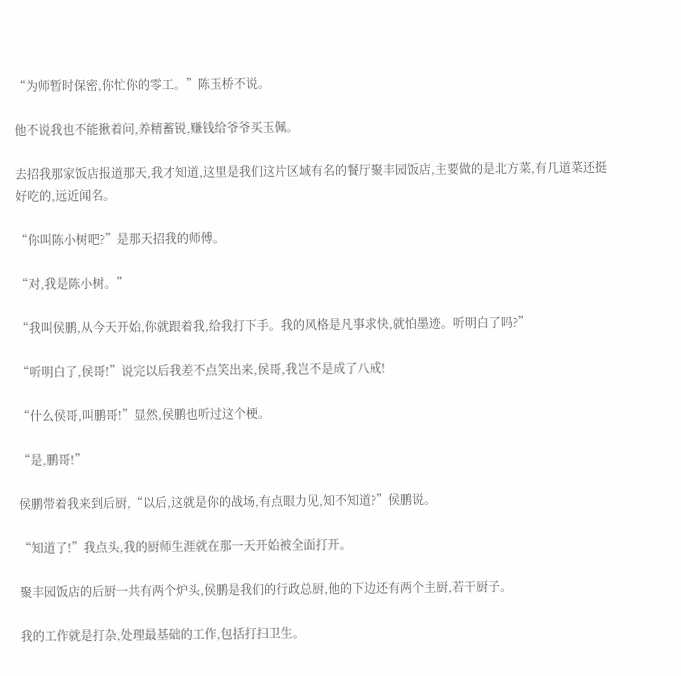“为师暂时保密,你忙你的零工。”陈玉桥不说。

他不说我也不能揪着问,养精蓄锐,赚钱给爷爷买玉佩。

去招我那家饭店报道那天,我才知道,这里是我们这片区域有名的餐厅聚丰园饭店,主要做的是北方菜,有几道菜还挺好吃的,远近闻名。

“你叫陈小树吧?”是那天招我的师傅。

“对,我是陈小树。”

“我叫侯鹏,从今天开始,你就跟着我,给我打下手。我的风格是凡事求快,就怕墨迹。听明白了吗?”

“听明白了,侯哥!”说完以后我差不点笑出来,侯哥,我岂不是成了八戒!

“什么侯哥,叫鹏哥!”显然,侯鹏也听过这个梗。

“是,鹏哥!”

侯鹏带着我来到后厨,“以后,这就是你的战场,有点眼力见,知不知道?”侯鹏说。

“知道了!”我点头,我的厨师生涯就在那一天开始被全面打开。

聚丰园饭店的后厨一共有两个炉头,侯鹏是我们的行政总厨,他的下边还有两个主厨,若干厨子。

我的工作就是打杂,处理最基础的工作,包括打扫卫生。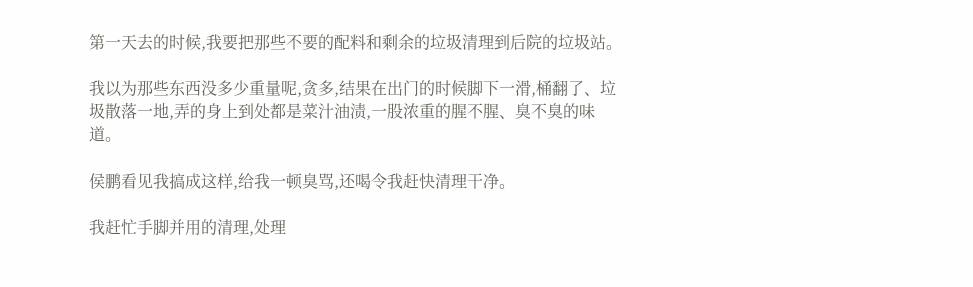第一天去的时候,我要把那些不要的配料和剩余的垃圾清理到后院的垃圾站。

我以为那些东西没多少重量呢,贪多,结果在出门的时候脚下一滑,桶翻了、垃圾散落一地,弄的身上到处都是菜汁油渍,一股浓重的腥不腥、臭不臭的味道。

侯鹏看见我搞成这样,给我一顿臭骂,还喝令我赶快清理干净。

我赶忙手脚并用的清理,处理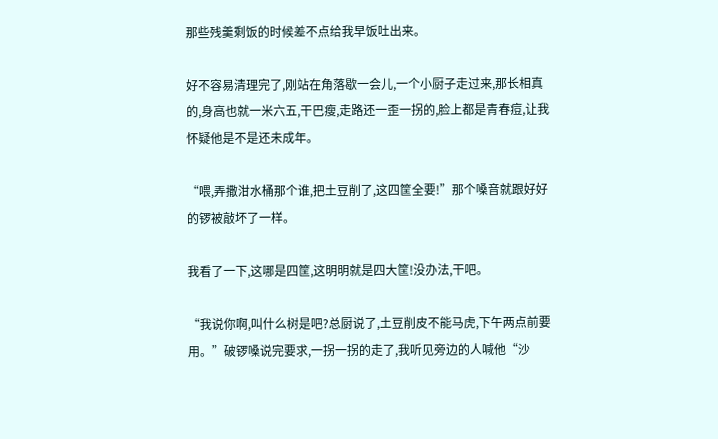那些残羹剩饭的时候差不点给我早饭吐出来。

好不容易清理完了,刚站在角落歇一会儿,一个小厨子走过来,那长相真的,身高也就一米六五,干巴瘦,走路还一歪一拐的,脸上都是青春痘,让我怀疑他是不是还未成年。

“喂,弄撒泔水桶那个谁,把土豆削了,这四筐全要!”那个嗓音就跟好好的锣被敲坏了一样。

我看了一下,这哪是四筐,这明明就是四大筐!没办法,干吧。

“我说你啊,叫什么树是吧?总厨说了,土豆削皮不能马虎,下午两点前要用。”破锣嗓说完要求,一拐一拐的走了,我听见旁边的人喊他“沙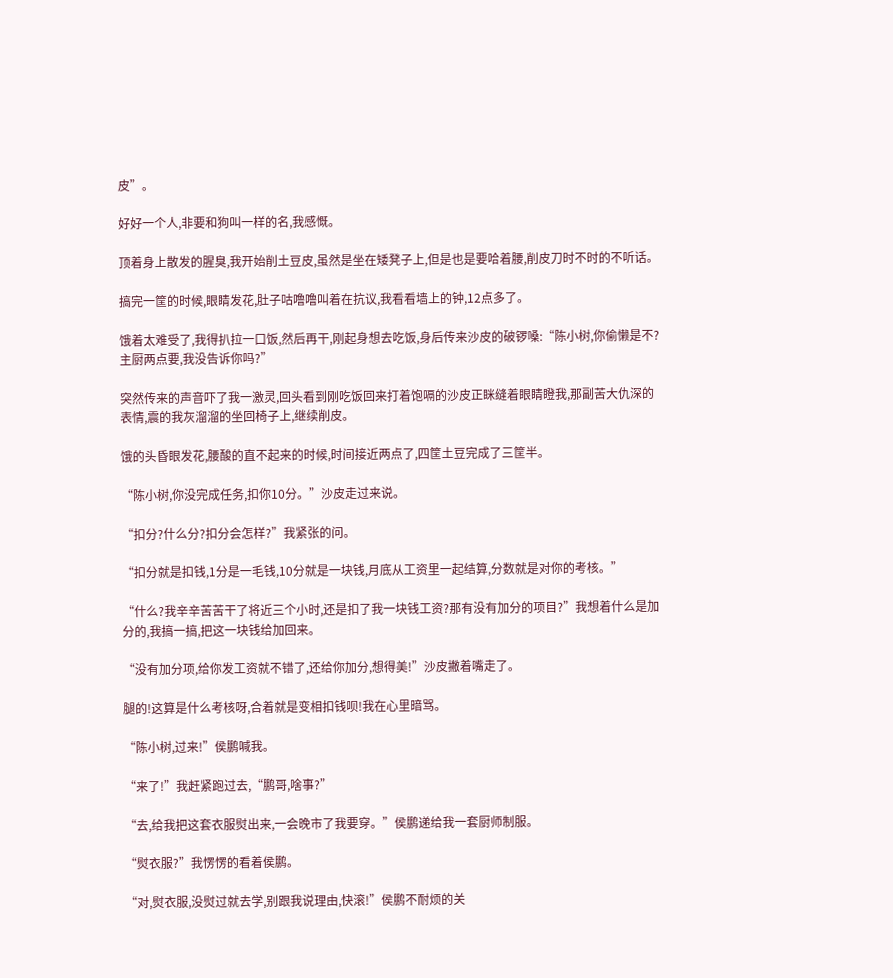皮”。

好好一个人,非要和狗叫一样的名,我感慨。

顶着身上散发的腥臭,我开始削土豆皮,虽然是坐在矮凳子上,但是也是要哈着腰,削皮刀时不时的不听话。

搞完一筐的时候,眼睛发花,肚子咕噜噜叫着在抗议,我看看墙上的钟,12点多了。

饿着太难受了,我得扒拉一口饭,然后再干,刚起身想去吃饭,身后传来沙皮的破锣嗓:“陈小树,你偷懒是不?主厨两点要,我没告诉你吗?”

突然传来的声音吓了我一激灵,回头看到刚吃饭回来打着饱嗝的沙皮正眯缝着眼睛瞪我,那副苦大仇深的表情,震的我灰溜溜的坐回椅子上,继续削皮。

饿的头昏眼发花,腰酸的直不起来的时候,时间接近两点了,四筐土豆完成了三筐半。

“陈小树,你没完成任务,扣你10分。”沙皮走过来说。

“扣分?什么分?扣分会怎样?”我紧张的问。

“扣分就是扣钱,1分是一毛钱,10分就是一块钱,月底从工资里一起结算,分数就是对你的考核。”

“什么?我辛辛苦苦干了将近三个小时,还是扣了我一块钱工资?那有没有加分的项目?”我想着什么是加分的,我搞一搞,把这一块钱给加回来。

“没有加分项,给你发工资就不错了,还给你加分,想得美!”沙皮撇着嘴走了。

腿的!这算是什么考核呀,合着就是变相扣钱呗!我在心里暗骂。

“陈小树,过来!”侯鹏喊我。

“来了!”我赶紧跑过去,“鹏哥,啥事?”

“去,给我把这套衣服熨出来,一会晚市了我要穿。”侯鹏递给我一套厨师制服。

“熨衣服?”我愣愣的看着侯鹏。

“对,熨衣服,没熨过就去学,别跟我说理由,快滚!”侯鹏不耐烦的关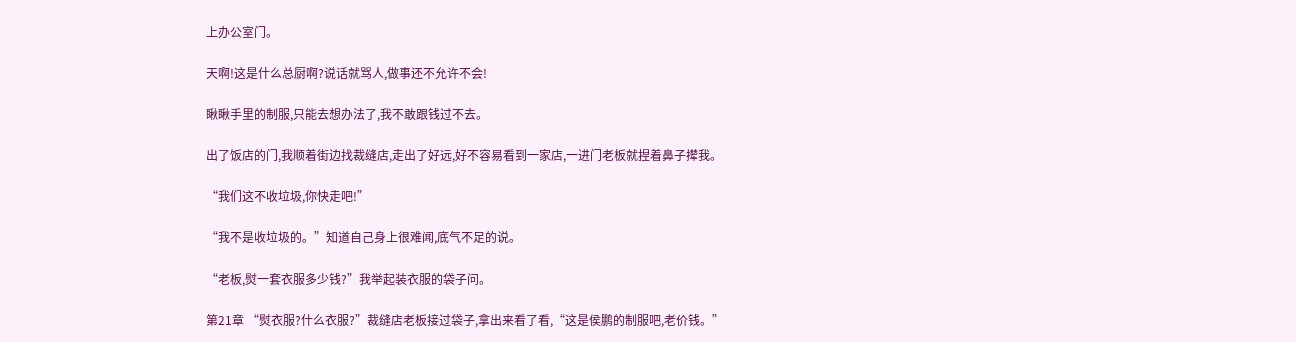上办公室门。

天啊!这是什么总厨啊?说话就骂人,做事还不允许不会!

瞅瞅手里的制服,只能去想办法了,我不敢跟钱过不去。

出了饭店的门,我顺着街边找裁缝店,走出了好远,好不容易看到一家店,一进门老板就捏着鼻子撵我。

“我们这不收垃圾,你快走吧!”

“我不是收垃圾的。”知道自己身上很难闻,底气不足的说。

“老板,熨一套衣服多少钱?”我举起装衣服的袋子问。

第21章 “熨衣服?什么衣服?”裁缝店老板接过袋子,拿出来看了看,“这是侯鹏的制服吧,老价钱。”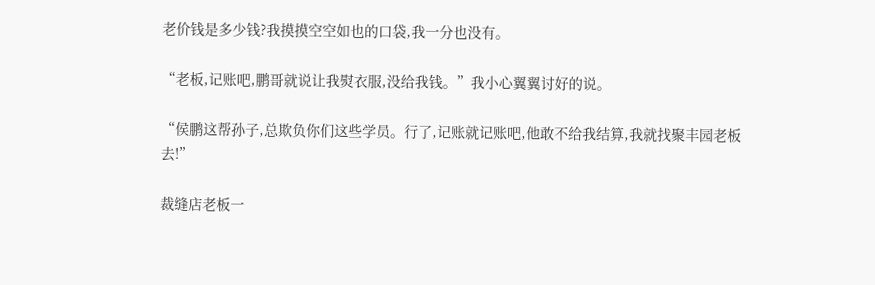老价钱是多少钱?我摸摸空空如也的口袋,我一分也没有。

“老板,记账吧,鹏哥就说让我熨衣服,没给我钱。”我小心翼翼讨好的说。

“侯鹏这帮孙子,总欺负你们这些学员。行了,记账就记账吧,他敢不给我结算,我就找聚丰园老板去!”

裁缝店老板一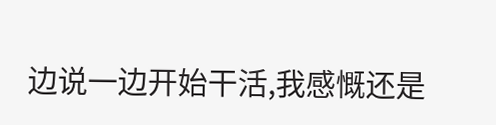边说一边开始干活,我感慨还是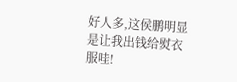好人多,这侯鹏明显是让我出钱给熨衣服哇!